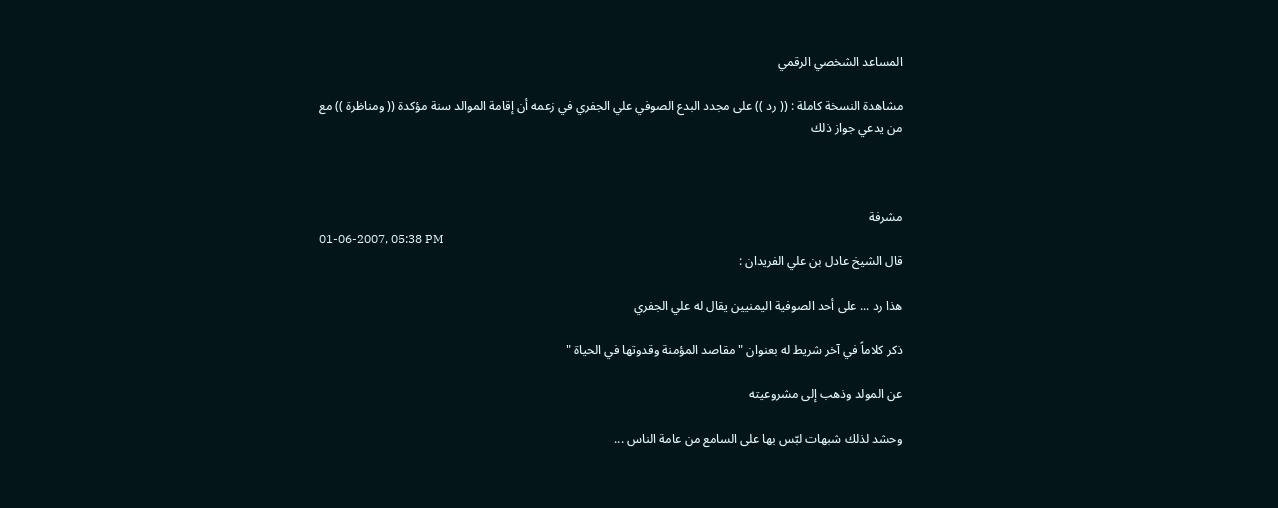المساعد الشخصي الرقمي

مشاهدة النسخة كاملة : (( رد )) على مجدد البدع الصوفي علي الجفري في زعمه أن إقامة الموالد سنة مؤكدة (( ومناظرة )) مع من يدعي جواز ذلك



مشرفة
01-06-2007, 05:38 PM
قال الشيخ عادل بن علي الفريدان :

هذا رد ... على أحد الصوفية اليمنيين يقال له علي الجفري

ذكر كلاماً في آخر شريط له بعنوان " مقاصد المؤمنة وقدوتها في الحياة "

عن المولد وذهب إلى مشروعيته

وحشد لذلك شبهات لبّس بها على السامع من عامة الناس ...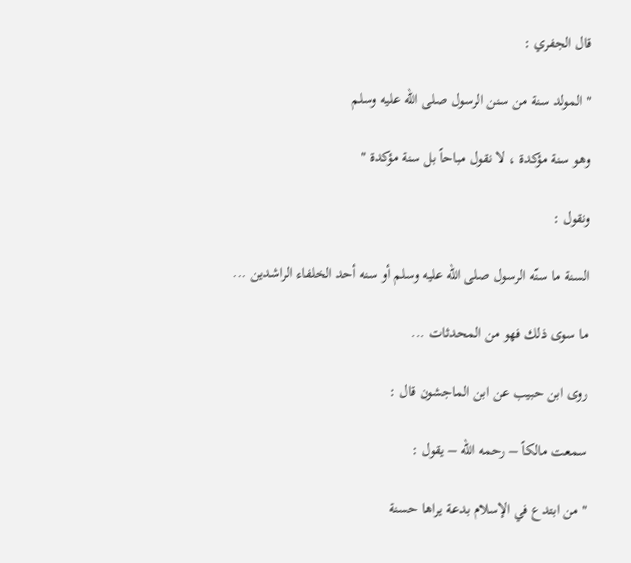قال الجفري :

" المولد سنة من سنن الرسول صلى الله عليه وسلم

وهو سنة مؤكدة ، لا نقول مباحاً بل سنة مؤكدة "

ونقول :

السنة ما سنّه الرسول صلى الله عليه وسلم أو سنه أحد الخلفاء الراشدين ...

ما سوى ذلك فهو من المحدثات ...

روى ابن حبيب عن ابن الماجشون قال :

سمعت مالكاً – رحمه الله – يقول :

" من ابتدع في الإسلام بدعة يراها حسنة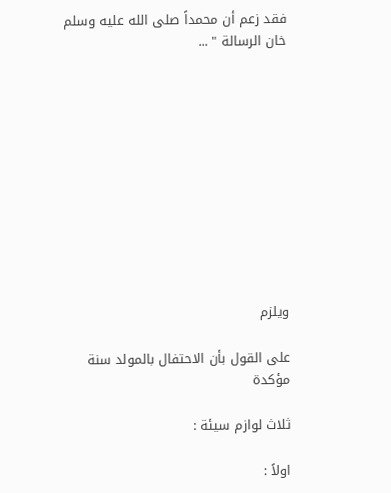فقد زعم أن محمداً صلى الله عليه وسلم خان الرسالة " ...











ويلزم

على القول بأن الاحتفال بالمولد سنة مؤكدة

ثلاث لوازم سيئة :

اولاً :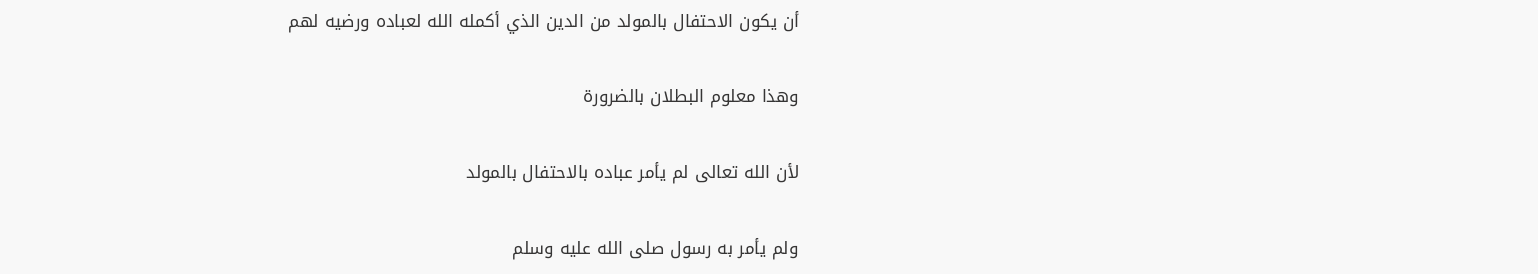أن يكون الاحتفال بالمولد من الدين الذي أكمله الله لعباده ورضيه لهم

وهذا معلوم البطلان بالضرورة

لأن الله تعالى لم يأمر عباده بالاحتفال بالمولد

ولم يأمر به رسول صلى الله عليه وسلم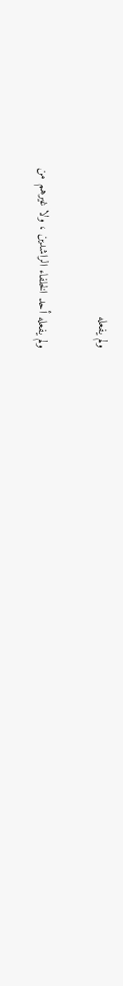ولم يفعله

ولم يفعله أحد الخلفاء الراشدين ، ولا غيرهم من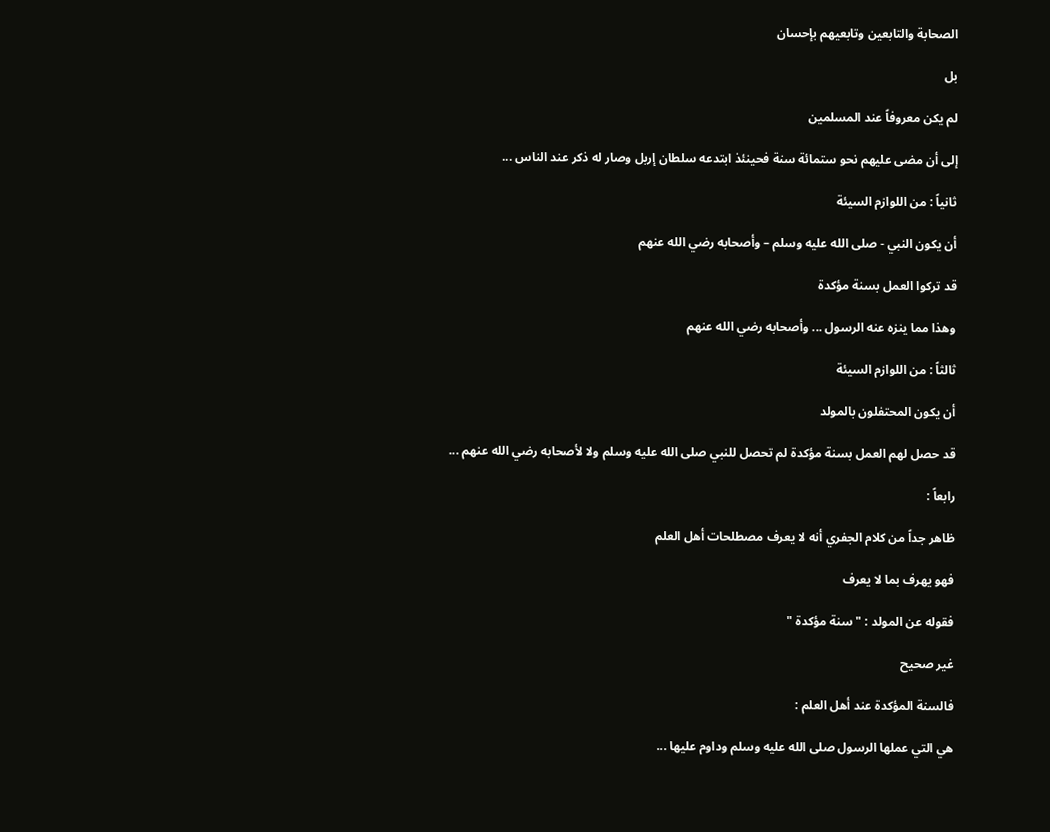الصحابة والتابعين وتابعيهم بإحسان

بل

لم يكن معروفاً عند المسلمين

إلى أن مضى عليهم نحو ستمائة سنة فحينئذ ابتدعه سلطان إربل وصار له ذكر عند الناس ...

ثانياً : من اللوازم السيئة

أن يكون النبي - صلى الله عليه وسلم – وأصحابه رضي الله عنهم

قد تركوا العمل بسنة مؤكدة

وهذا مما ينزه عنه الرسول ... وأصحابه رضي الله عنهم

ثالثاً : من اللوازم السيئة

أن يكون المحتفلون بالمولد

قد حصل لهم العمل بسنة مؤكدة لم تحصل للنبي صلى الله عليه وسلم ولا لأصحابه رضي الله عنهم ...

رابعاً :

ظاهر جداً من كلام الجفري أنه لا يعرف مصطلحات أهل العلم

فهو يهرف بما لا يعرف

فقوله عن المولد : " سنة مؤكدة "

غير صحيح

فالسنة المؤكدة عند أهل العلم :

هي التي عملها الرسول صلى الله عليه وسلم وداوم عليها ...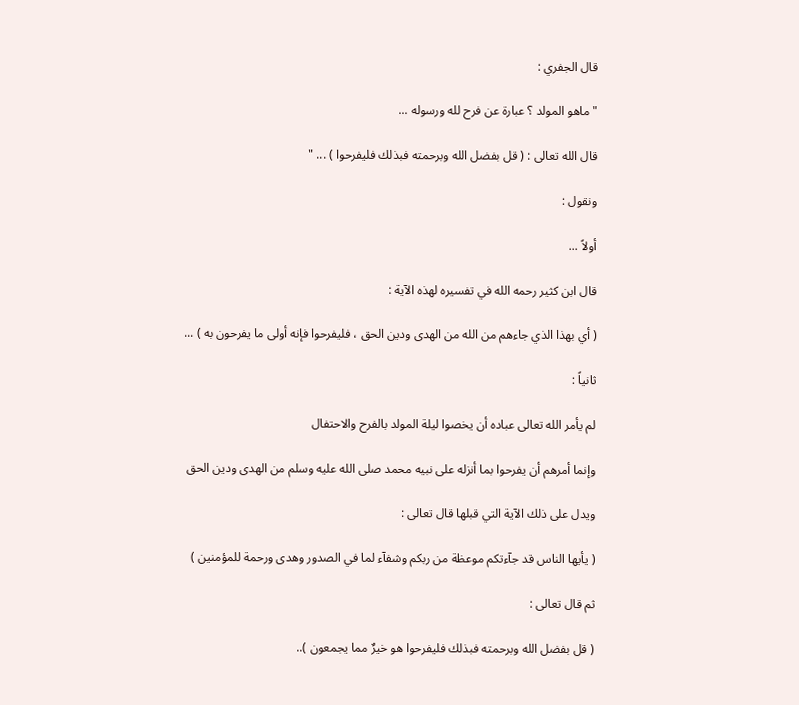قال الجفري :

" ماهو المولد ؟ عبارة عن فرح لله ورسوله ...

قال الله تعالى : ( قل بفضل الله وبرحمته فبذلك فليفرحوا ) ... "

ونقول :

أولاً ...

قال ابن كثير رحمه الله في تفسيره لهذه الآية :

( أي بهذا الذي جاءهم من الله من الهدى ودين الحق ، فليفرحوا فإنه أولى ما يفرحون به ) ...

ثانياً :

لم يأمر الله تعالى عباده أن يخصوا ليلة المولد بالفرح والاحتفال

وإنما أمرهم أن يفرحوا بما أنزله على نبيه محمد صلى الله عليه وسلم من الهدى ودين الحق

ويدل على ذلك الآية التي قبلها قال تعالى :

( يأيها الناس قد جآءتكم موعظة من ربكم وشفآء لما في الصدور وهدى ورحمة للمؤمنين )

ثم قال تعالى :

( قل بفضل الله وبرحمته فبذلك فليفرحوا هو خيرٌ مما يجمعون )..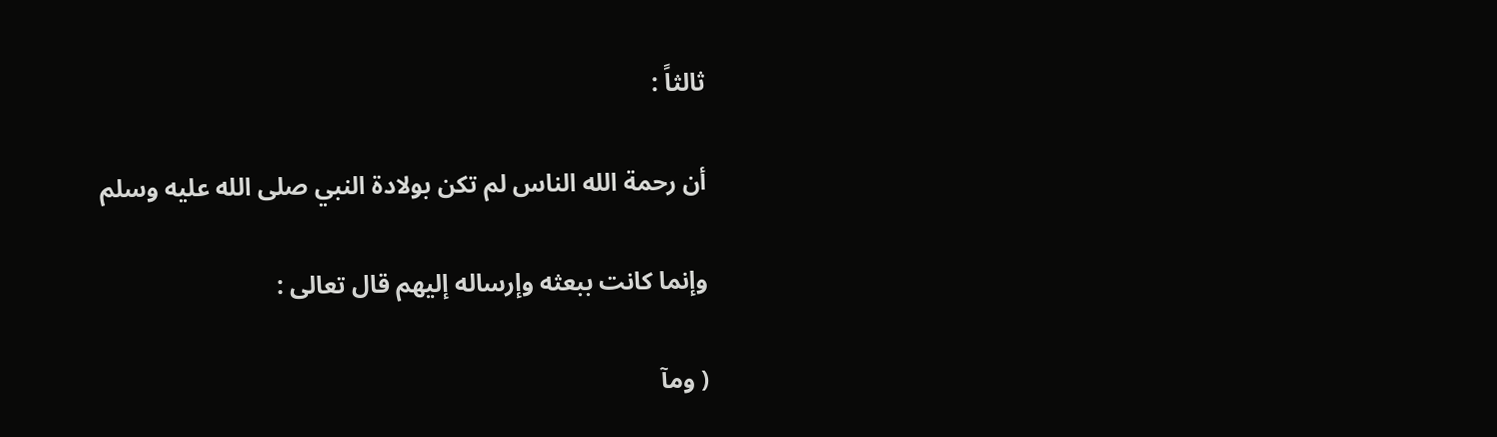ثالثاً :

أن رحمة الله الناس لم تكن بولادة النبي صلى الله عليه وسلم

وإنما كانت ببعثه وإرساله إليهم قال تعالى :

( ومآ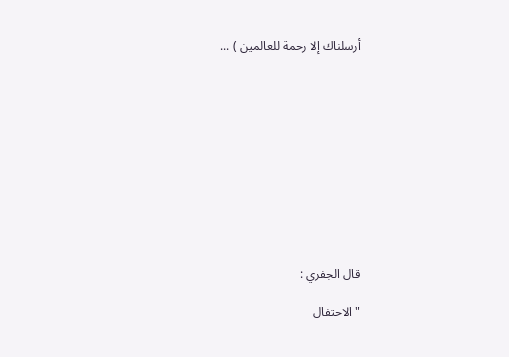أرسلناك إلا رحمة للعالمين ) ...











قال الجفري :

" الاحتفال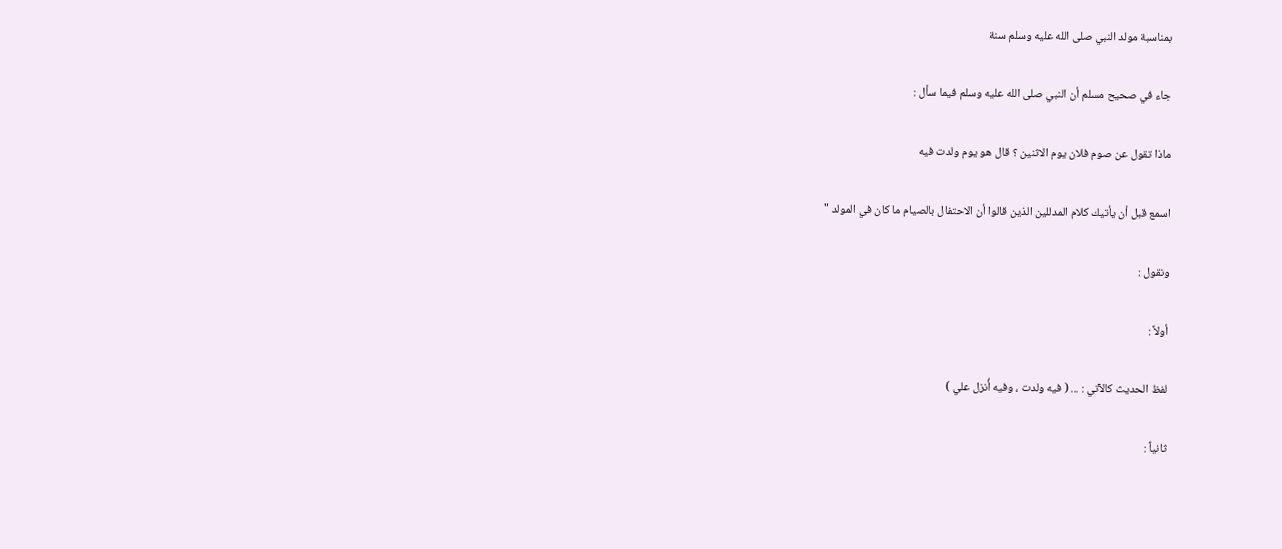بمناسبة مولد النبي صلى الله عليه وسلم سنة

جاء في صحيح مسلم أن النبي صلى الله عليه وسلم فيما سأل :

ماذا تقول عن صوم فلان يوم الاثنين ؟ قال هو يوم ولدت فيه

اسمع قبل أن يأتيك كلام المدللين الذين قالوا أن الاحتفال بالصيام ما كان في المولد "

ونقول :

أولاً :

لفظ الحديث كالآتي : ... ( فيه ولدت ، وفيه أُنزل علي )

ثانياً :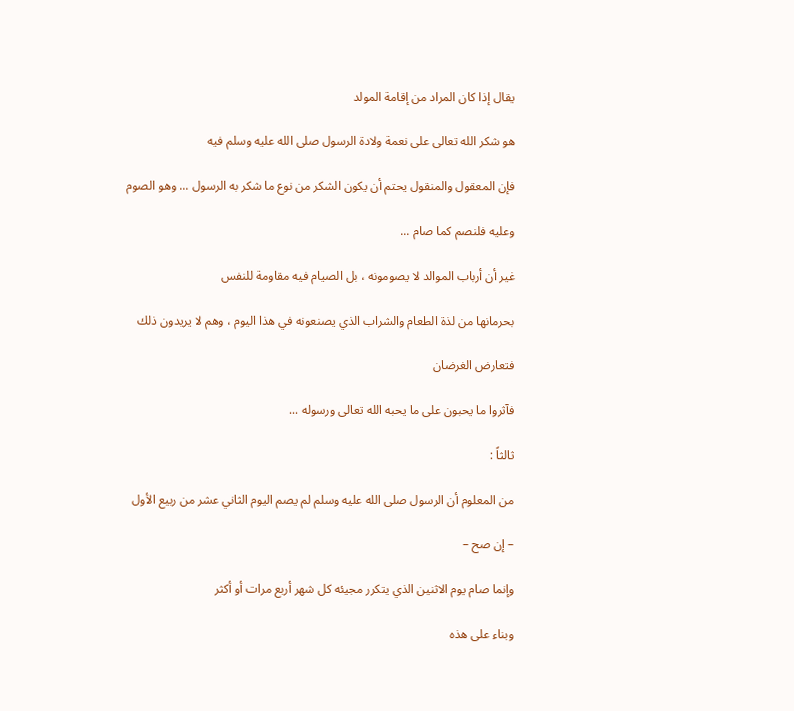يقال إذا كان المراد من إقامة المولد

هو شكر الله تعالى على نعمة ولادة الرسول صلى الله عليه وسلم فيه

فإن المعقول والمنقول يحتم أن يكون الشكر من نوع ما شكر به الرسول ... وهو الصوم

وعليه فلنصم كما صام ...

غير أن أرباب الموالد لا يصومونه ، بل الصيام فيه مقاومة للنفس

بحرمانها من لذة الطعام والشراب الذي يصنعونه في هذا اليوم ، وهم لا يريدون ذلك

فتعارض الغرضان

فآثروا ما يحبون على ما يحبه الله تعالى ورسوله ...

ثالثاً :

من المعلوم أن الرسول صلى الله عليه وسلم لم يصم اليوم الثاني عشر من ربيع الأول

– إن صح –

وإنما صام يوم الاثنين الذي يتكرر مجيئه كل شهر أربع مرات أو أكثر

وبناء على هذه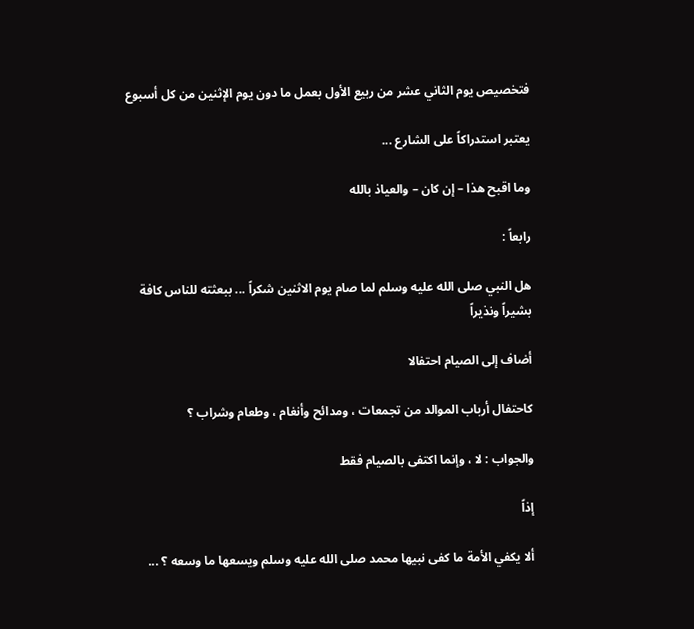فتخصيص يوم الثاني عشر من ربيع الأول بعمل ما دون يوم الإثنين من كل أسبوع

يعتبر استدراكاً على الشارع ...

وما اقبح هذا – إن كان – والعياذ بالله

رابعاً :

هل النبي صلى الله عليه وسلم لما صام يوم الاثنين شكراً ... ببعثته للناس كافة بشيراً ونذيراً

أضاف إلى الصيام احتفالا

كاحتفال أرباب الموالد من تجمعات ، ومدائح وأنغام ، وطعام وشراب ؟

والجواب : لا ، وإنما اكتفى بالصيام فقط

إذاً

ألا يكفي الأمة ما كفى نبيها محمد صلى الله عليه وسلم ويسعها ما وسعه ؟ ...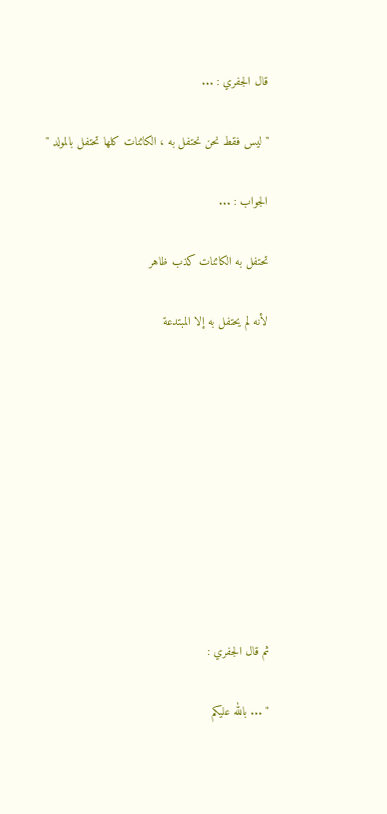قال الجفري : ...

" ليس فقط نحن نحتفل به ، الكائنات كلها تحتفل بالمولد "

الجواب : ...

تحتفل به الكائنات كذب ظاهر

لأنه لم يحتفل به إلا المبتدعة










ثم قال الجفري :

" ... بالله عليكم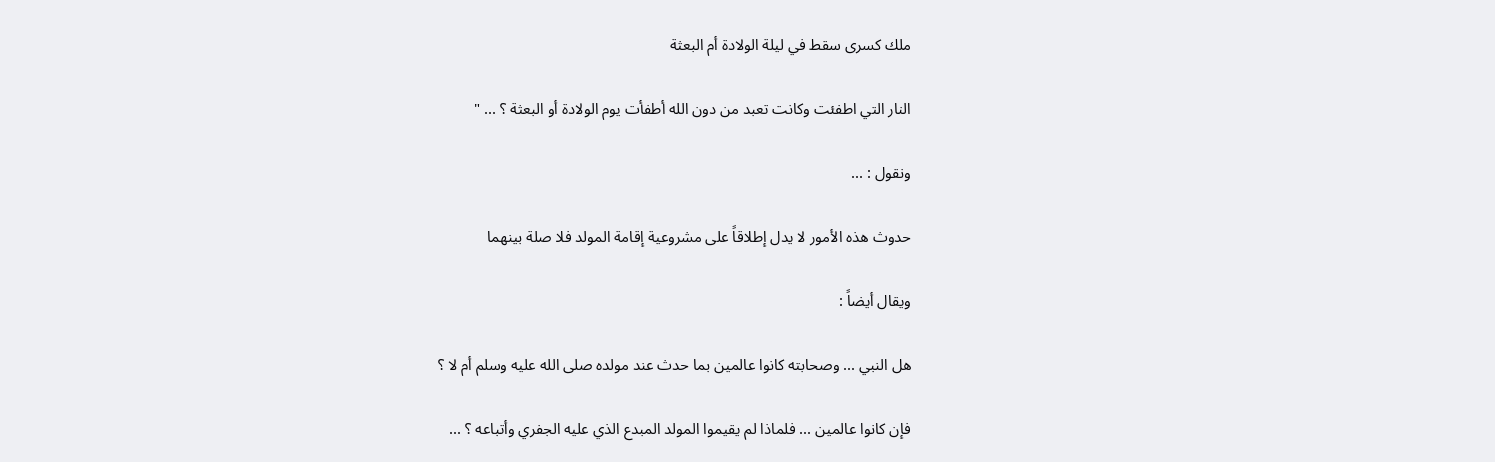ملك كسرى سقط في ليلة الولادة أم البعثة

النار التي اطفئت وكانت تعبد من دون الله أطفأت يوم الولادة أو البعثة ؟ ... "

ونقول : ...

حدوث هذه الأمور لا يدل إطلاقاً على مشروعية إقامة المولد فلا صلة بينهما

ويقال أيضاً :

هل النبي ... وصحابته كانوا عالمين بما حدث عند مولده صلى الله عليه وسلم أم لا ؟

فإن كانوا عالمين ... فلماذا لم يقيموا المولد المبدع الذي عليه الجفري وأتباعه ؟ ...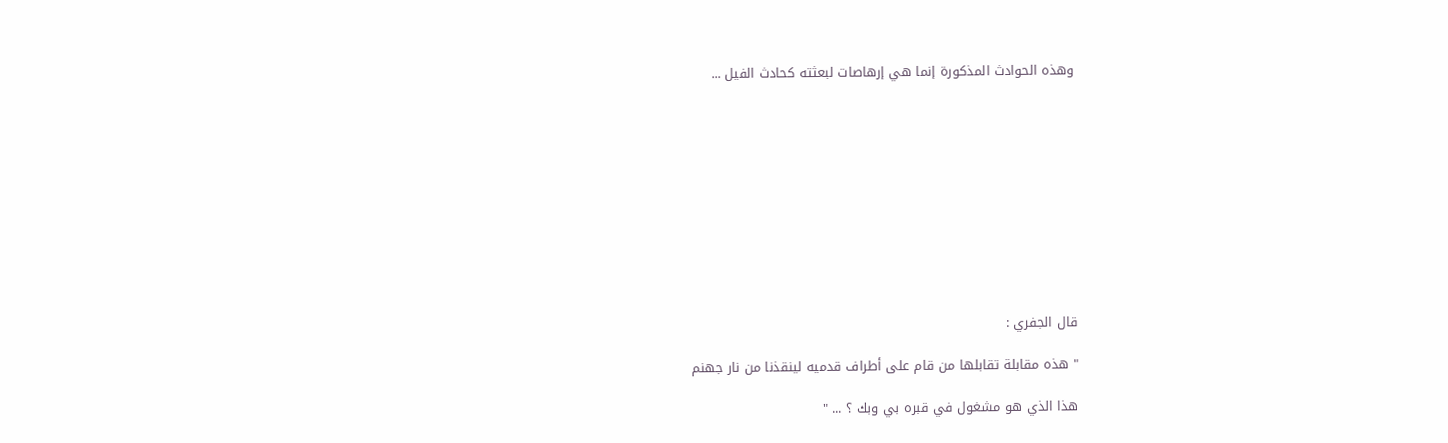وهذه الحوادث المذكورة إنما هي إرهاصات لبعثته كحادث الفيل ...











قال الجفري :

" هذه مقابلة تقابلها من قام على أطراف قدميه لينقذنا من نار جهنم

هذا الذي هو مشغول في قبره بي وبك ؟ ... "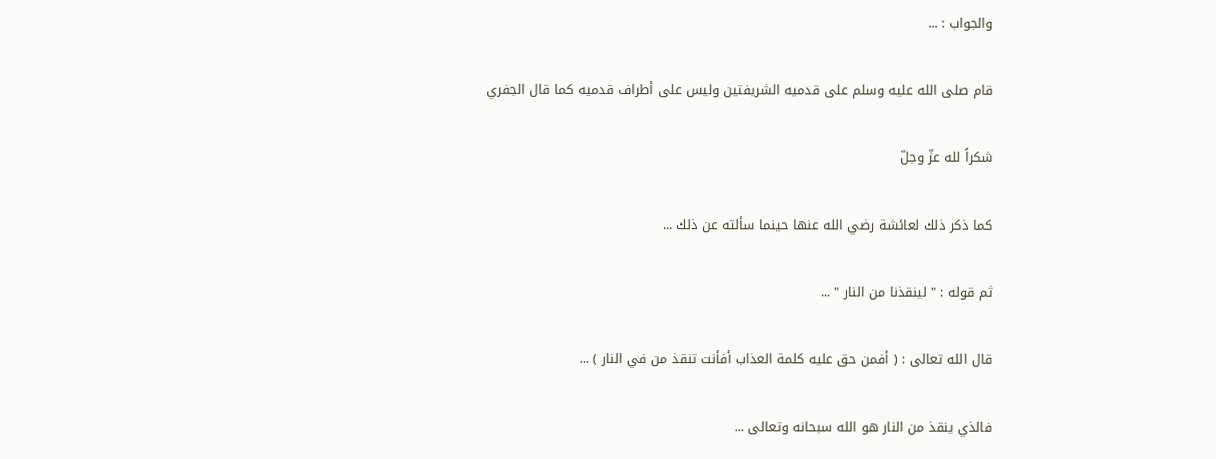والجواب : ...

قام صلى الله عليه وسلم على قدميه الشريفتين وليس على أطراف قدميه كما قال الجفري

شكراً لله عزّ وجلّ

كما ذكر ذلك لعائشة رضي الله عنها حينما سألته عن ذلك ...

ثم قوله : " لينقذنا من النار " ...

قال الله تعالى : ( أفمن حق عليه كلمة العذاب أفأنت تنقذ من في النار ) ...

فالذي ينقذ من النار هو الله سبحانه وتعالى ...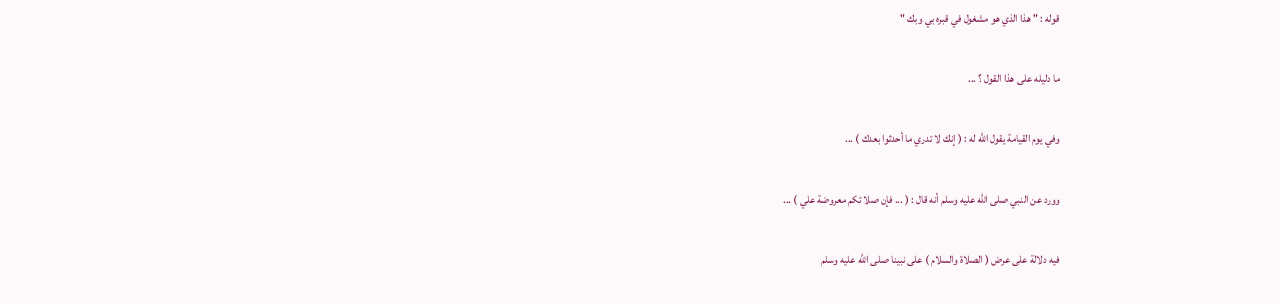قوله : " هذا الذي هو مشغول في قبره بي وبك "

ما دليله على هذا القول ؟ ...

وفي يوم القيامة يقول الله له : ( إنك لا تدري ما أحدثوا بعدك ) ...

وورد عن النبي صلى الله عليه وسلم أنه قال : ( ... فإن صلا تكم معروضة علي ) ...

فيه دلالة على عرض ( الصلاة والسلام ) على نبينا صلى الله عليه وسلم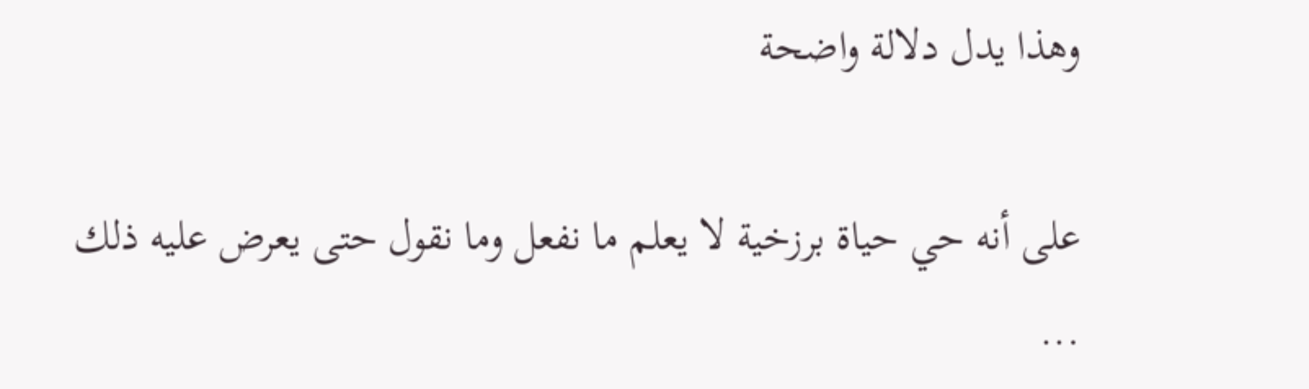وهذا يدل دلالة واضحة

على أنه حي حياة برزخية لا يعلم ما نفعل وما نقول حتى يعرض عليه ذلك ...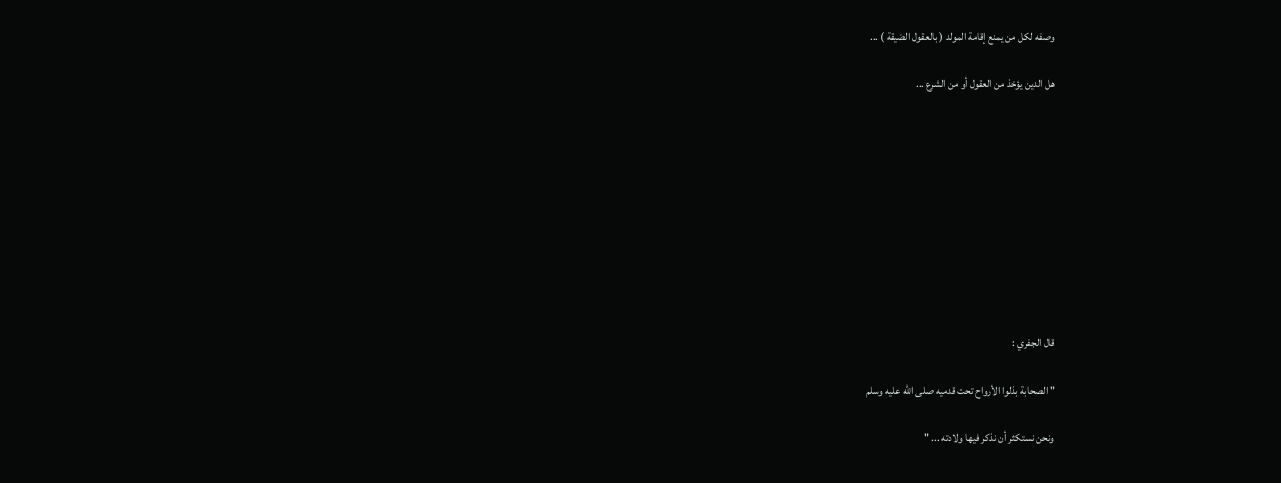وصفه لكل من يمنع إقامة المولد ( بالعقول الضيقة ) ...

هل الدين يؤخذ من العقول أو من الشرع ...










قال الجفري :

" الصحابة بذلوا الأرواح تحت قدميه صلى الله عليه وسلم

ونحن نستكثر أن نذكر فيها ولادته ... "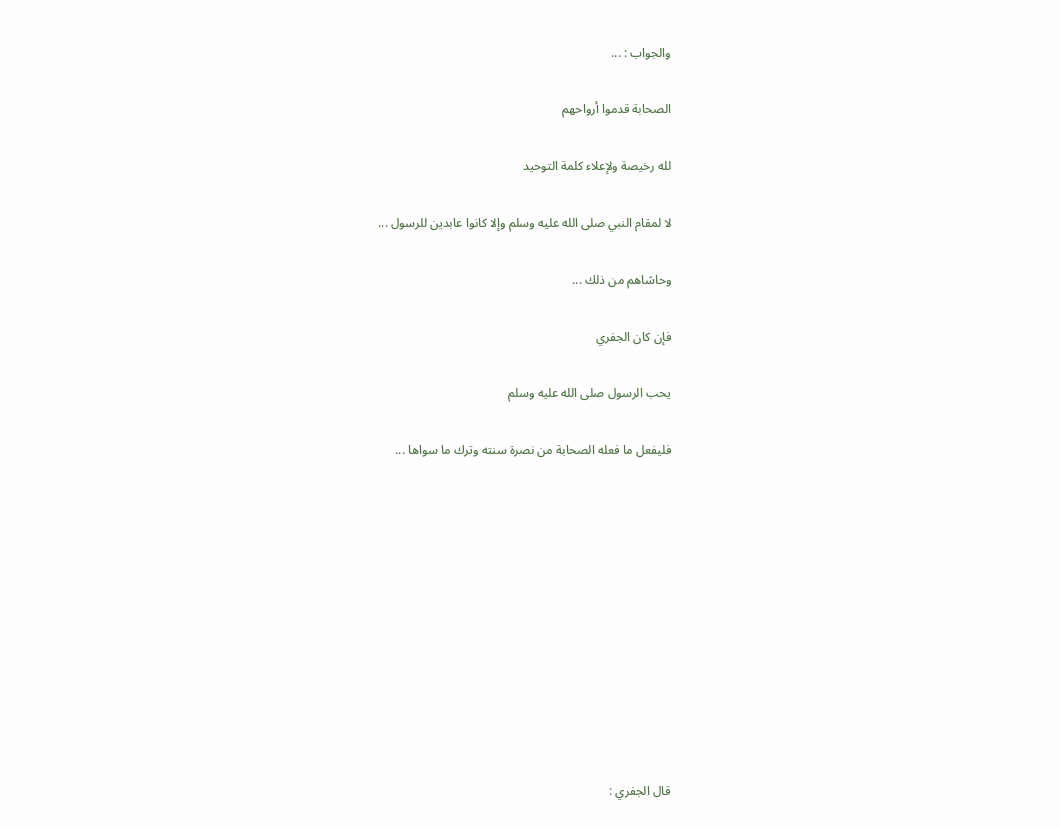والجواب : ...

الصحابة قدموا أرواحهم

لله رخيصة ولإعلاء كلمة التوحيد

لا لمقام النبي صلى الله عليه وسلم وإلا كانوا عابدين للرسول ...

وحاشاهم من ذلك ...

فإن كان الجفري

يحب الرسول صلى الله عليه وسلم

فليفعل ما فعله الصحابة من نصرة سنته وترك ما سواها ...











قال الجفري :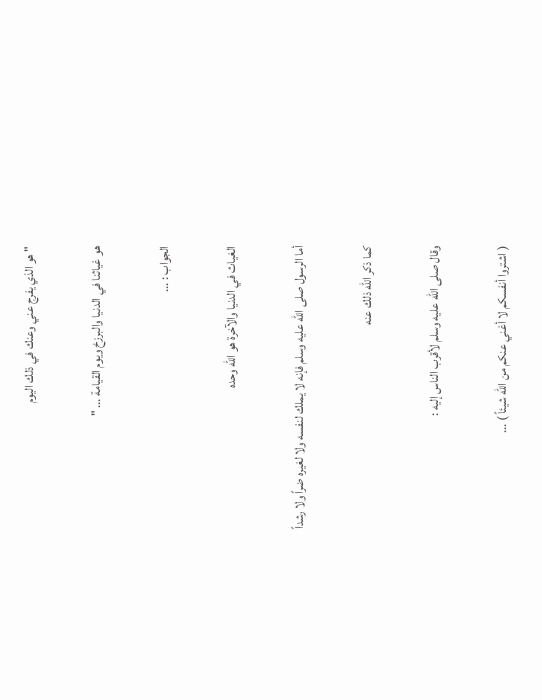" هو الذي يفرج عني وعنك في ذلك اليوم

هو غياثنا في الدنيا والبرزخ ويوم القيامة ... "

الجواب : ...

الغياث في الدنيا والآخرة هو الله وحده

أما الرسول صلى الله عليه وسلم فإنه لا يملك لنفسه ولا لغيره ضراً ولا رشداً

كما ذكر الله ذلك عنه

وقال صلى الله عليه وسلم لأقرب الناس إليه :

( اشتروا أنفسكم لا أغني عنكم من الله شيئاً ) ...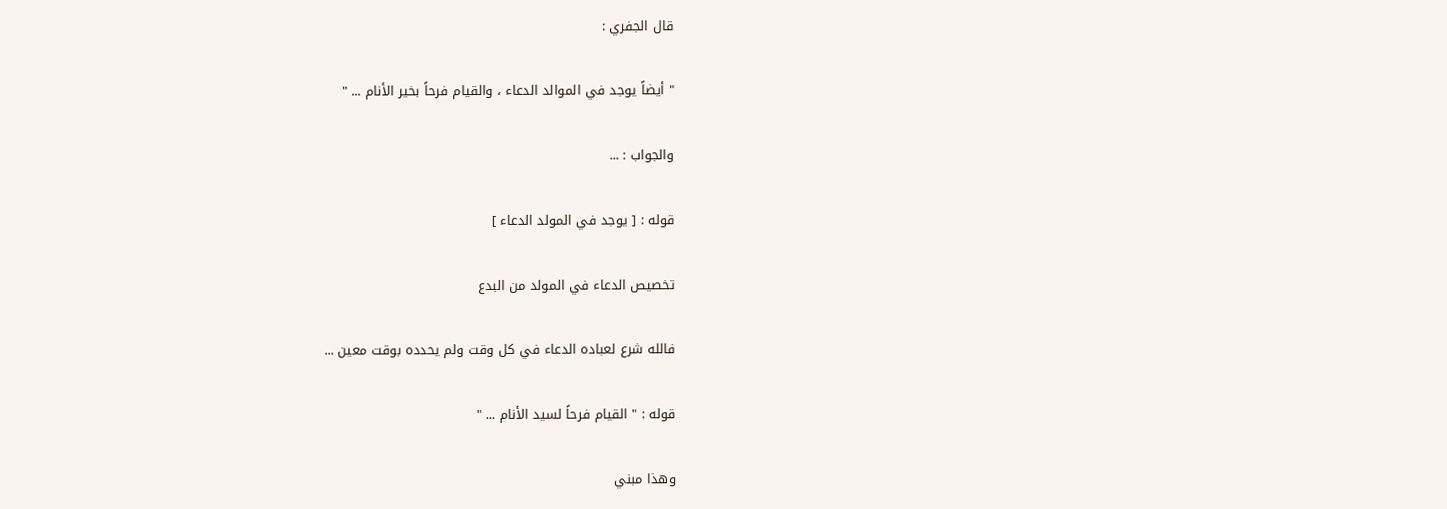قال الجفري :

" أيضاً يوجد في الموالد الدعاء ، والقيام فرحاً بخير الأنام ... "

والجواب : ...

قوله : [ يوجد في المولد الدعاء ]

تخصيص الدعاء في المولد من البدع

فالله شرع لعباده الدعاء في كل وقت ولم يحدده بوقت معين ...

قوله : " القيام فرحاً لسيد الأنام ... "

وهذا مبني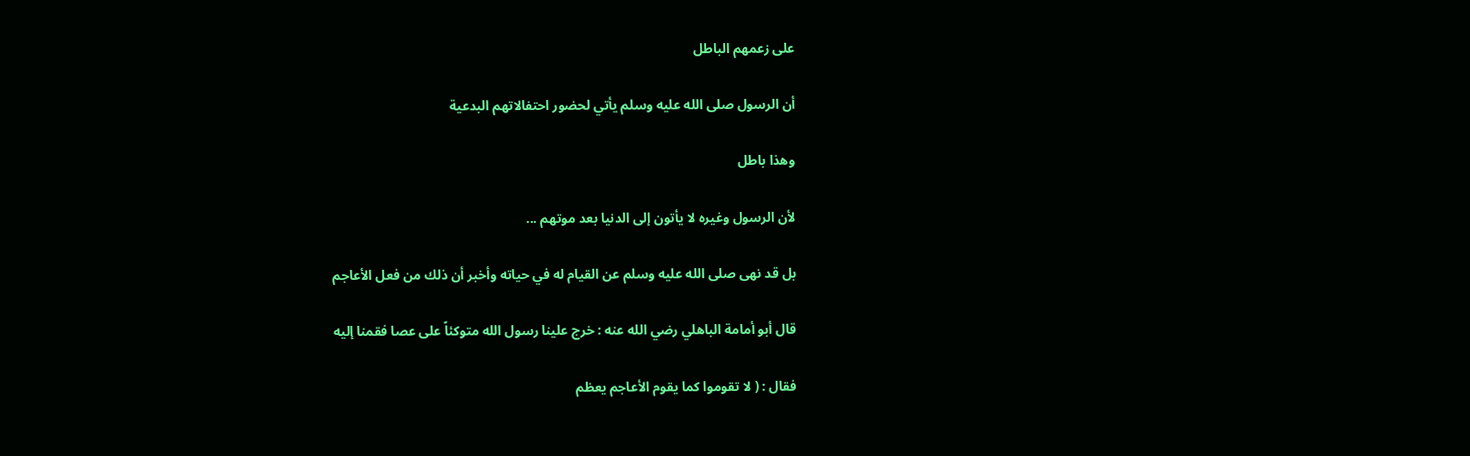على زعمهم الباطل

أن الرسول صلى الله عليه وسلم يأتي لحضور احتفالاتهم البدعية

وهذا باطل

لأن الرسول وغيره لا يأتون إلى الدنيا بعد موتهم ...

بل قد نهى صلى الله عليه وسلم عن القيام له في حياته وأخبر أن ذلك من فعل الأعاجم

قال أبو أمامة الباهلي رضي الله عنه : خرج علينا رسول الله متوكئاً على عصا فقمنا إليه

فقال : ( لا تقوموا كما يقوم الأعاجم يعظم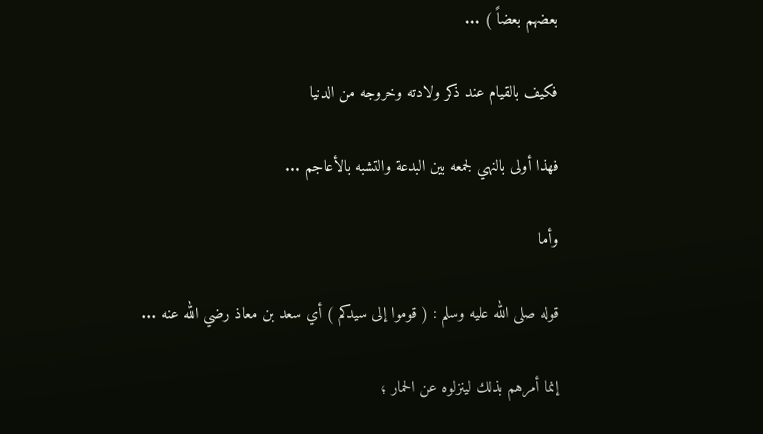بعضهم بعضاً ) ...

فكيف بالقيام عند ذكر ولادته وخروجه من الدنيا

فهذا أولى بالنهي لجمعه بين البدعة والتشبه بالأعاجم ...

وأما

قوله صلى الله عليه وسلم : ( قوموا إلى سيدكم ) أي سعد بن معاذ رضي الله عنه ...

إنما أمرهم بذلك لينزلوه عن الحمار ؛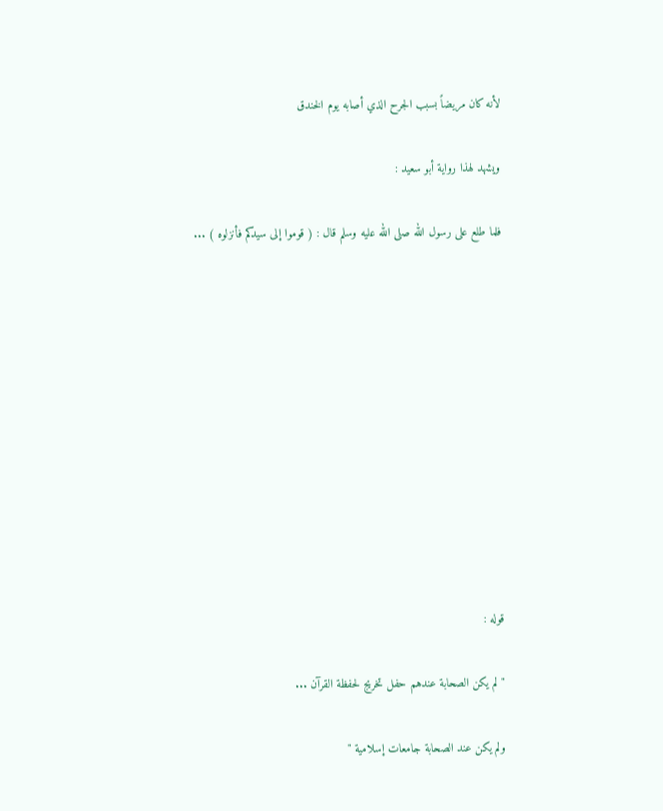لأنه كان مريضاً بسبب الجرح الذي أصابه يوم الخندق

ويشهد لهذا رواية أبو سعيد :

فلما طلع على رسول الله صلى الله عليه وسلم قال : ( قوموا إلى سيدكم فأنزلوه ) ...











قوله :

" لم يكن الصحابة عندهم حفل تخريج لحفظة القرآن ...

ولم يكن عند الصحابة جامعات إسلامية "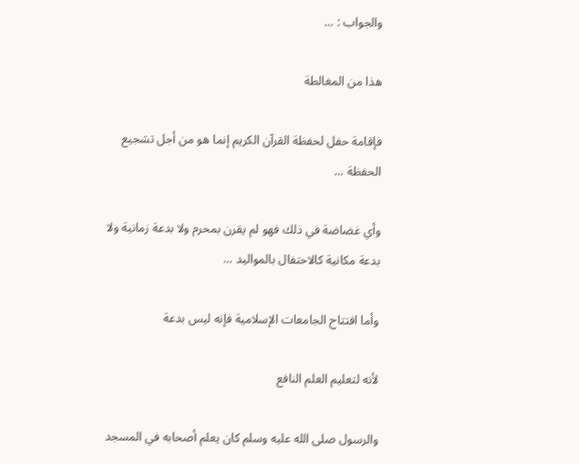والجواب : ...

هذا من المغالطة

فإقامة حفل لحفظة القرآن الكريم إنما هو من أجل تشجيع الحفظة ...

وأي غضاضة في ذلك فهو لم يقرن بمحرم ولا بدعة زمانية ولا بدعة مكانية كالاحتفال بالمواليد ...

وأما افتتاح الجامعات الإسلامية فإنه ليس بدعة

لأنه لتعليم العلم النافع

والرسول صلى الله عليه وسلم كان يعلم أصحابه في المسجد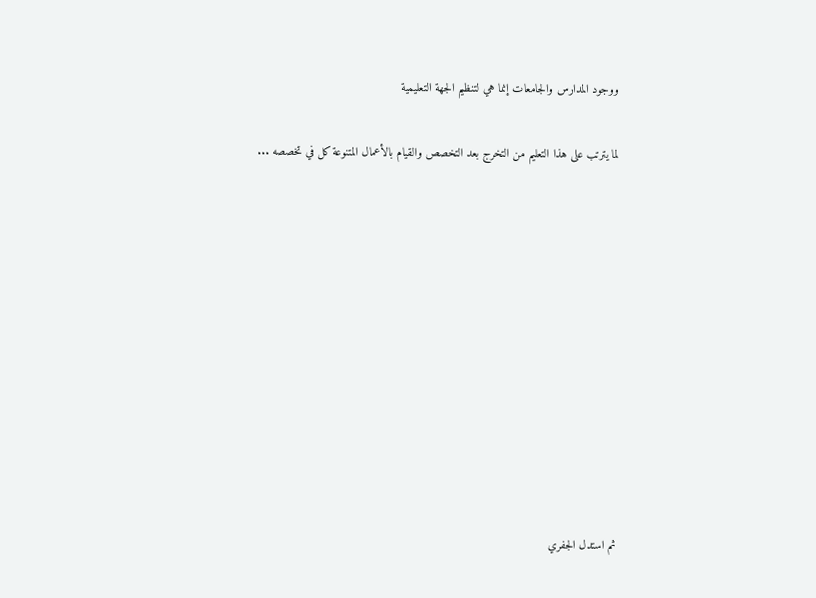ووجود المدارس والجامعات إنما هي لتنظيم الجهة التعليمية

لما يترتب على هذا التعليم من التخرج بعد التخصص والقيام بالأعمال المتنوعة كل في تخصصه ...











ثم استدل الجفري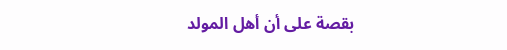بقصة على أن أهل المولد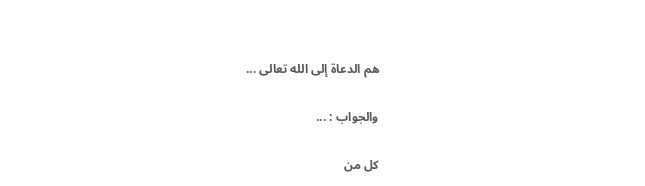هم الدعاة إلى الله تعالى ...

والجواب : ...

كل من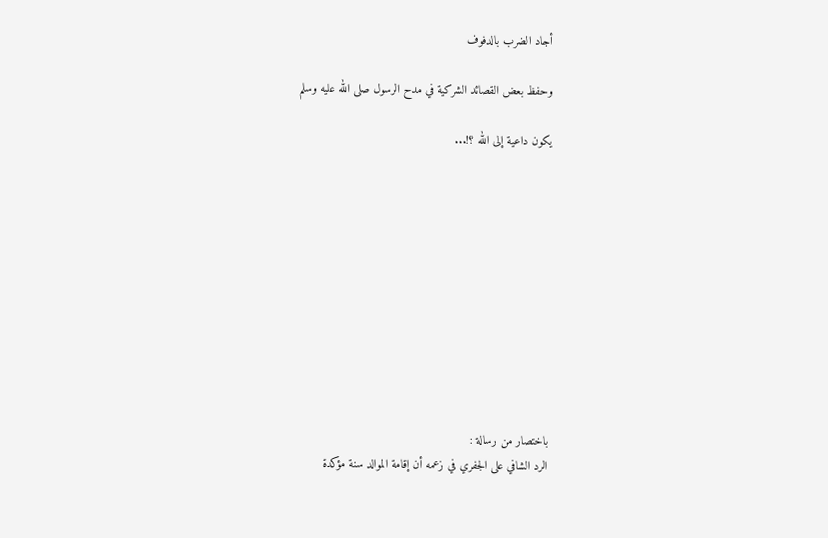أجاد الضرب بالدفوف

وحفظ بعض القصائد الشركية في مدح الرسول صلى الله عليه وسلم

يكون داعية إلى الله ؟!...











باختصار من رسالة :
الرد الشافي على الجفري في زعمه أن إقامة الموالد سنة مؤكدة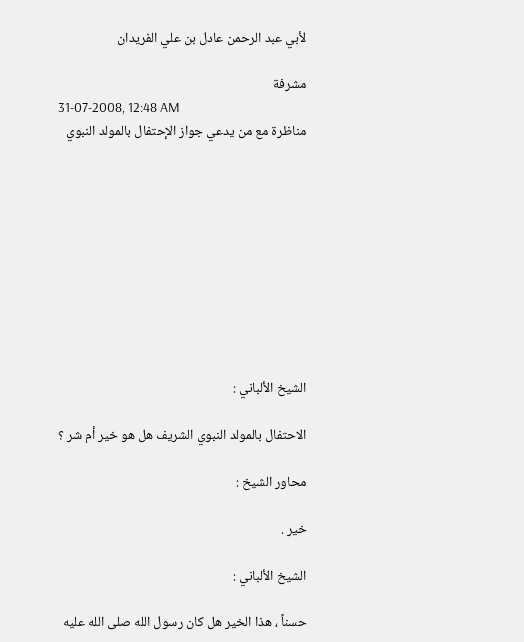لأبي عبد الرحمن عادل بن علي الفريدان

مشرفة
31-07-2008, 12:48 AM
مناظرة مع من يدعي جواز الإحتفال بالمولد النبوي










الشيخ الألباني :

الاحتفال بالمولد النبوي الشريف هل هو خير أم شر ؟

محاور الشيخ :

خير .

الشيخ الألباني :

حسناً ، هذا الخير هل كان رسول الله صلى الله عليه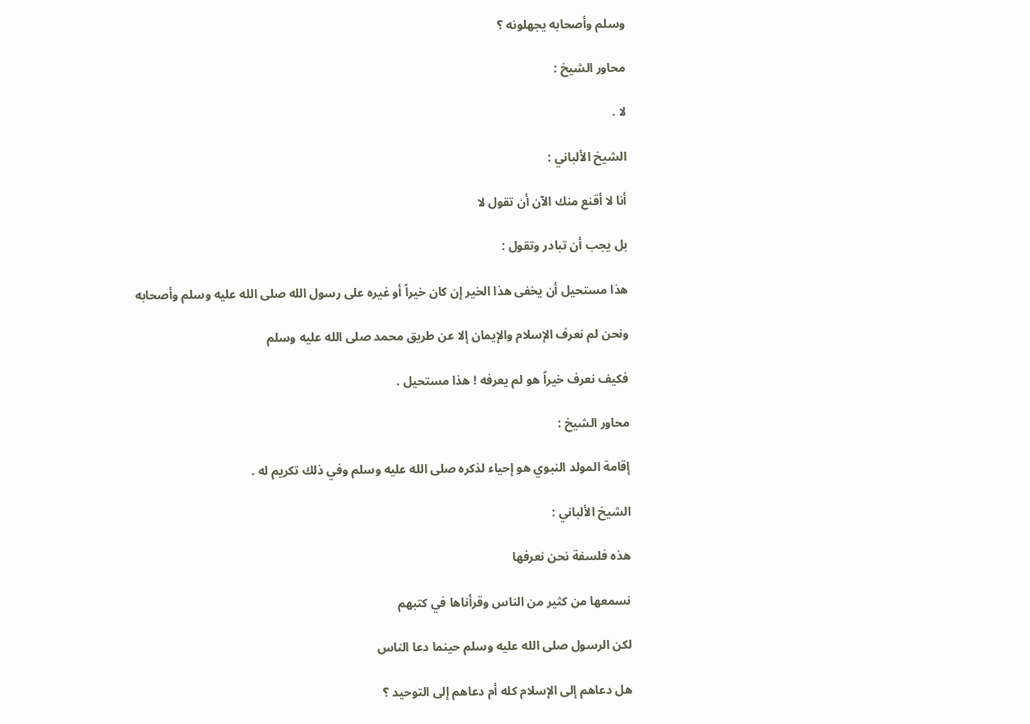وسلم وأصحابه يجهلونه ؟

محاور الشيخ :

لا .

الشيخ الألباني :

أنا لا أقنع منك الآن أن تقول لا

بل يجب أن تبادر وتقول :

هذا مستحيل أن يخفى هذا الخير إن كان خيراً أو غيره على رسول الله صلى الله عليه وسلم وأصحابه

ونحن لم نعرف الإسلام والإيمان إلا عن طريق محمد صلى الله عليه وسلم

فكيف نعرف خيراً هو لم يعرفه ! هذا مستحيل .

محاور الشيخ :

إقامة المولد النبوي هو إحياء لذكره صلى الله عليه وسلم وفي ذلك تكريم له .

الشيخ الألباني :

هذه فلسفة نحن نعرفها

نسمعها من كثير من الناس وقرأناها في كتبهم

لكن الرسول صلى الله عليه وسلم حينما دعا الناس

هل دعاهم إلى الإسلام كله أم دعاهم إلى التوحيد ؟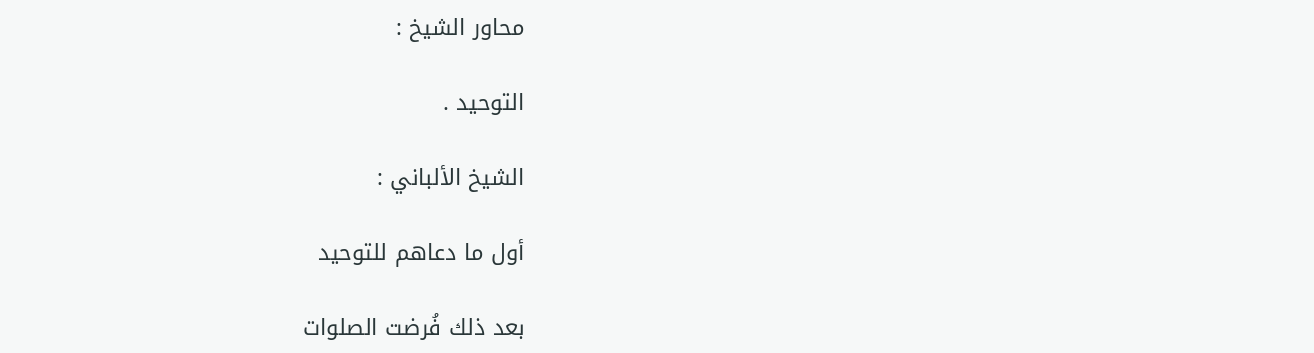محاور الشيخ :

التوحيد .

الشيخ الألباني :

أول ما دعاهم للتوحيد

بعد ذلك فُرضت الصلوات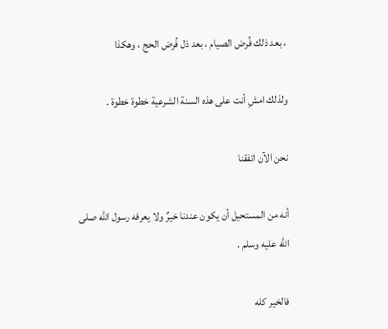، بعد ذلك فُرض الصيام ، بعد ذل فُرض الحج ، وهكذا

ولذلك امشِ أنت على هذه السنة الشرعية خطوة خطوة .

نحن الآن اتفقنا

أنه من المستحيل أن يكون عندنا خيرٌ ولا يعرفه رسول الله صلى الله عليه وسلم .

فالخير كله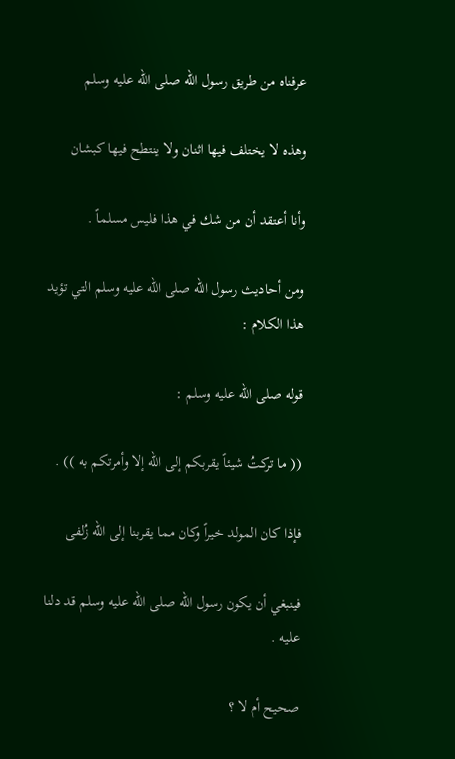عرفناه من طريق رسول الله صلى الله عليه وسلم

وهذه لا يختلف فيها اثنان ولا ينتطح فيها كبشان

وأنا أعتقد أن من شك في هذا فليس مسلماً .

ومن أحاديث رسول الله صلى الله عليه وسلم التي تؤيد هذا الكلام :

قوله صلى الله عليه وسلم :

(( ما تركتُ شيئاً يقربكم إلى الله إلا وأمرتكم به )) .

فإذا كان المولد خيراً وكان مما يقربنا إلى الله زُلفى

فينبغي أن يكون رسول الله صلى الله عليه وسلم قد دلنا عليه .

صحيح أم لا ؟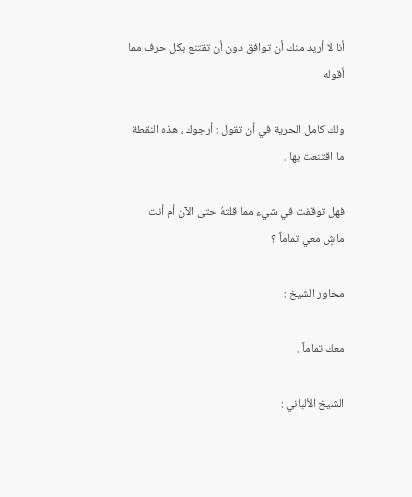أنا لا أريد منك أن توافق دون أن تقتنع بكل حرف مما أقوله

ولك كامل الحرية في أن تقول : أرجوك ، هذه النقطة ما اقتنعت بها .

فهل توقفت في شيء مما قلتهُ حتى الآن أم أنت ماشٍ معي تماماً ؟

محاور الشيخ :

معك تماماً .

الشيخ الألباني :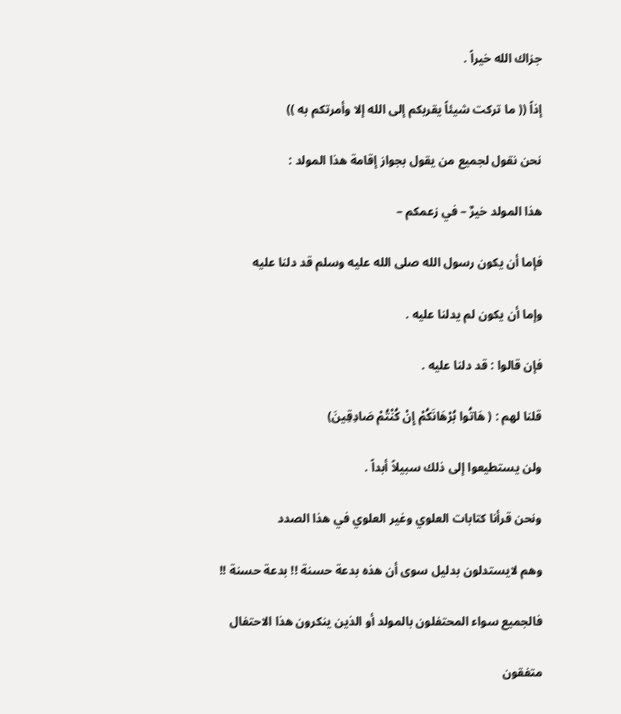جزاك الله خيراً .

إذاً (( ما تركت شيئاً يقربكم إلى الله إلا وأمرتكم به ))

نحن نقول لجميع من يقول بجواز إقامة هذا المولد :

هذا المولد خيرٌ – في زعمكم –

فإما أن يكون رسول الله صلى الله عليه وسلم قد دلنا عليه

وإما أن يكون لم يدلنا عليه .

فإن قالوا : قد دلنا عليه .

قلنا لهم : ( هَاتُوا بُرْهَانَكُمْ إِنْ كُنْتُمْ صَادِقِينَ)

ولن يستطيعوا إلى ذلك سبيلاً أبداً .

ونحن قرأنا كتابات العلوي وغير العلوي في هذا الصدد

وهم لايستدلون بدليل سوى أن هذه بدعة حسنة !! بدعة حسنة !!

فالجميع سواء المحتفلون بالمولد أو الذين ينكرون هذا الاحتفال

متفقون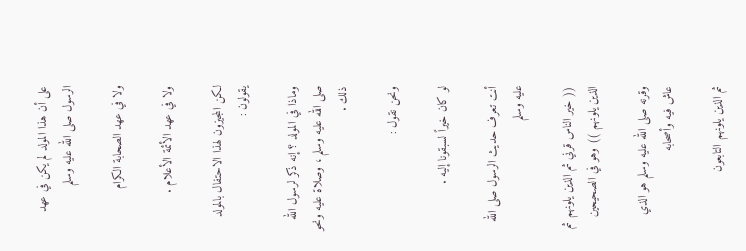على أن هذا المولد لم يكن في عهد الرسول صلى الله عليه وسلم

ولا في عهد الصحابة الكرام

ولا في عهد الأئمة الأعلام .

لكن المجيزون لهذا الاحتفال بالمولد يقولون :

وماذا في المولد ؟ إنه ذكر لرسول الله صلى الله عليه وسلم ، وصلاة عليه ونحو ذلك .

ونحن نقول :

لو كان خيراً لسبقونا إليه .

أنت تعرف حديث الرسول صلى الله عليه وسلم

(( خير الناس قرني ثم الذين يلونهم ثم الذين يلونهم )) وهو في الصحيحين

وقرنه صلى الله عليه وسلم هو الذي عاش فيه وأصحابه

ثم الذين يلونهم التابعون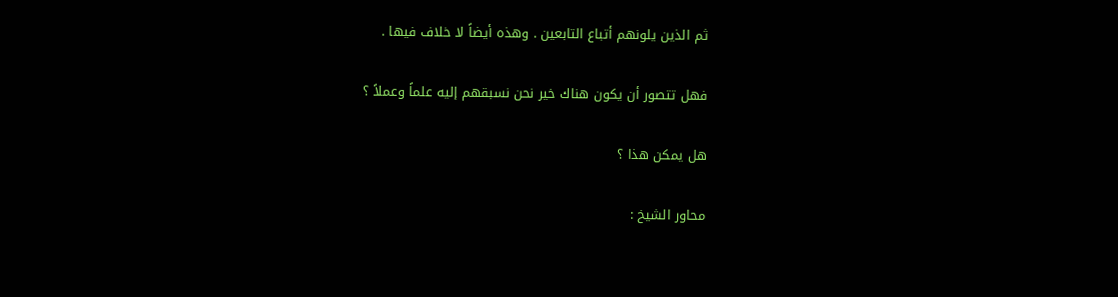ثم الذين يلونهم أتباع التابعين . وهذه أيضاً لا خلاف فيها .

فهل تتصور أن يكون هناك خير نحن نسبقهم إليه علماً وعملاً ؟

هل يمكن هذا ؟

محاور الشيخ :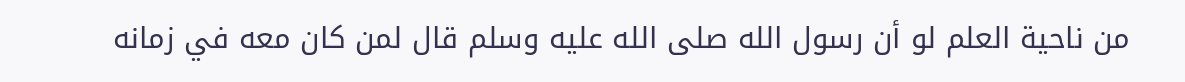من ناحية العلم لو أن رسول الله صلى الله عليه وسلم قال لمن كان معه في زمانه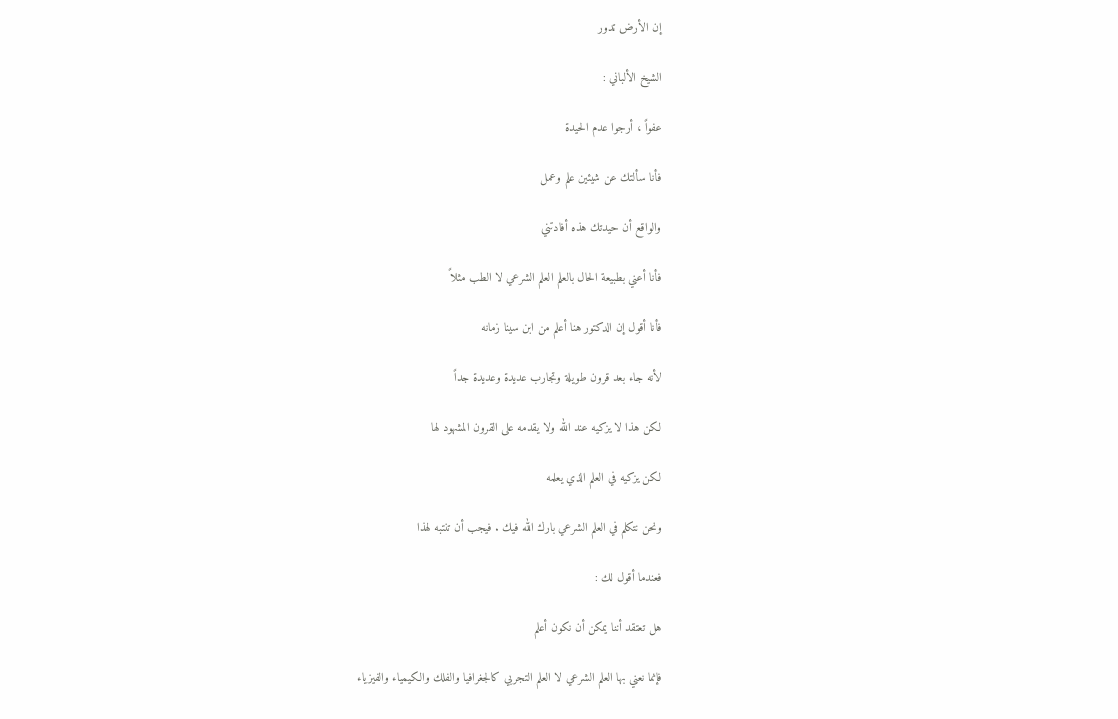إن الأرض تدور

الشيخ الألباني :

عفواً ، أرجوا عدم الحيدة

فأنا سألتك عن شيئين علم وعمل

والواقع أن حيدتك هذه أفادتني

فأنا أعني بطبيعة الحال بالعلم العلم الشرعي لا الطب مثلاً

فأنا أقول إن الدكتور هنا أعلم من ابن سينا زمانه

لأنه جاء بعد قرون طويلة وتجارب عديدة وعديدة جداً

لكن هذا لا يزكيه عند الله ولا يقدمه على القرون المشهود لها

لكن يزكيه في العلم الذي يعلمه

ونحن نتكلم في العلم الشرعي بارك الله فيك . فيجب أن تنتبه لهذا

فعندما أقول لك :

هل تعتقد أننا يمكن أن نكون أعلم

فإنما نعني بها العلم الشرعي لا العلم التجربي كالجغرافيا والفلك والكيمياء والفيزياء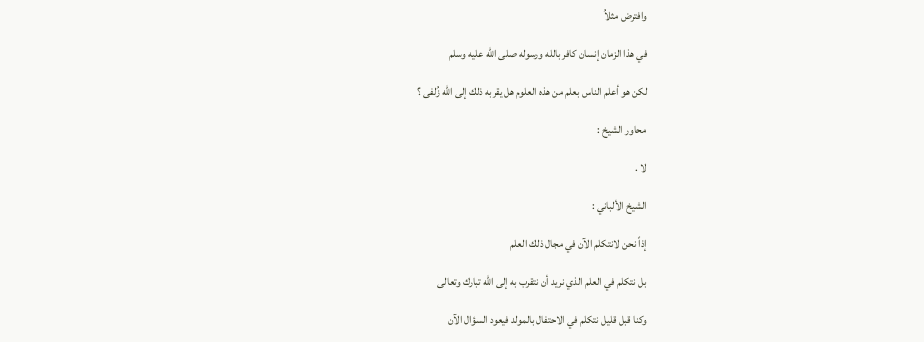وافترض مثلاُ

في هذا الزمان إنسان كافر بالله ورسوله صلى الله عليه وسلم

لكن هو أعلم الناس بعلم من هذه العلوم هل يقربه ذلك إلى الله زُلفى ؟

محاور الشيخ :

لا .

الشيخ الألباني :

إذاً نحن لانتكلم الآن في مجال ذلك العلم

بل نتكلم في العلم الذي نريد أن نتقرب به إلى الله تبارك وتعالى

وكنا قبل قليل نتكلم في الاحتفال بالمولد فيعود السؤال الآن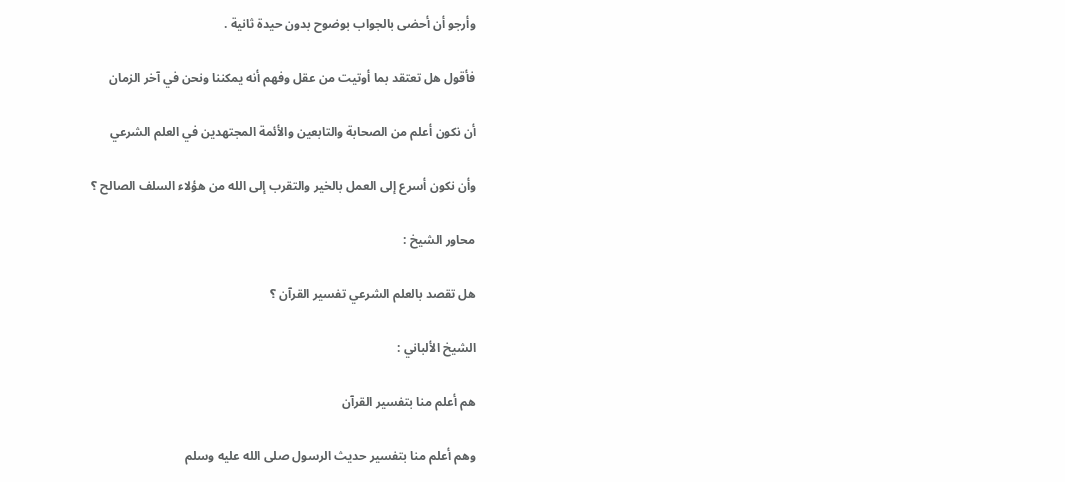وأرجو أن أحضى بالجواب بوضوح بدون حيدة ثانية .

فأقول هل تعتقد بما أوتيت من عقل وفهم أنه يمكننا ونحن في آخر الزمان

أن نكون أعلم من الصحابة والتابعين والأئمة المجتهدين في العلم الشرعي

وأن نكون أسرع إلى العمل بالخير والتقرب إلى الله من هؤلاء السلف الصالح ؟

محاور الشيخ :

هل تقصد بالعلم الشرعي تفسير القرآن ؟

الشيخ الألباني :

هم أعلم منا بتفسير القرآن

وهم أعلم منا بتفسير حديث الرسول صلى الله عليه وسلم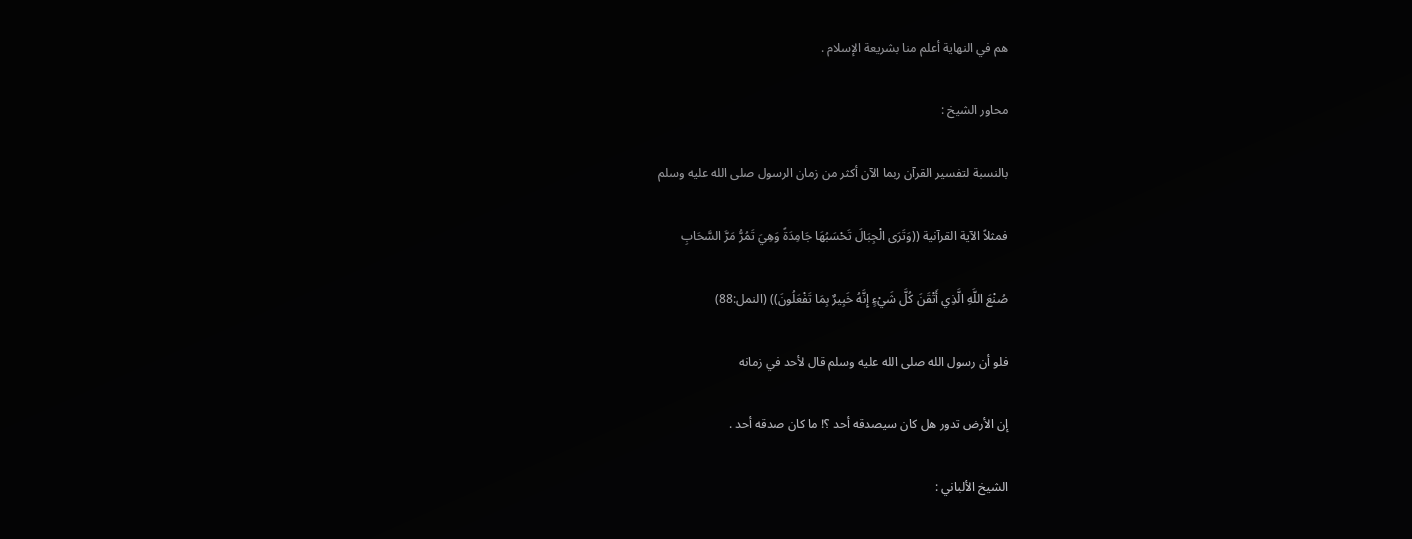هم في النهاية أعلم منا بشريعة الإسلام .

محاور الشيخ :

بالنسبة لتفسير القرآن ربما الآن أكثر من زمان الرسول صلى الله عليه وسلم

فمثلاً الآية القرآنية ((وَتَرَى الْجِبَالَ تَحْسَبُهَا جَامِدَةً وَهِيَ تَمُرُّ مَرَّ السَّحَابِ

صُنْعَ اللَّهِ الَّذِي أَتْقَنَ كُلَّ شَيْءٍ إِنَّهُ خَبِيرٌ بِمَا تَفْعَلُونَ)) (النمل:88)

فلو أن رسول الله صلى الله عليه وسلم قال لأحد في زمانه

إن الأرض تدور هل كان سيصدقه أحد ؟! ما كان صدقه أحد .

الشيخ الألباني :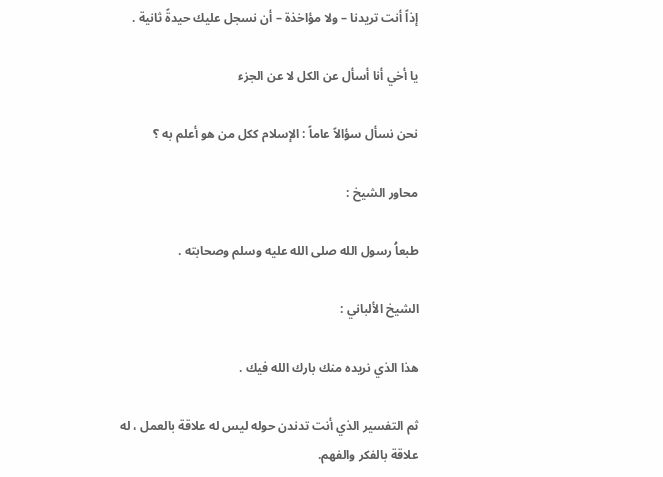إذاً أنت تريدنا – ولا مؤاخذة – أن نسجل عليك حيدةً ثانية .

يا أخي أنا أسأل عن الكل لا عن الجزء

نحن نسأل سؤالاً عاماً : الإسلام ككل من هو أعلم به ؟

محاور الشيخ :

طبعاُ رسول الله صلى الله عليه وسلم وصحابته .

الشيخ الألباني :

هذا الذي نريده منك بارك الله فيك .

ثم التفسير الذي أنت تدندن حوله ليس له علاقة بالعمل ، له علاقة بالفكر والفهم.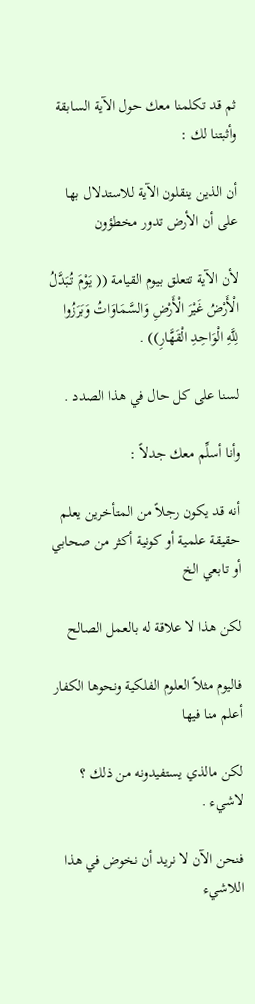ثم قد تكلمنا معك حول الآية السابقة وأثبتنا لك :

أن الذين ينقلون الآية للاستدلال بها على أن الأرض تدور مخطؤون

لأن الآية تتعلق بيوم القيامة (( يَوْمَ تُبَدَّلُ الْأَرْضُ غَيْرَ الْأَرْضِ وَالسَّمَاوَاتُ وَبَرَزُوا لِلَّهِ الْوَاحِدِ الْقَهَّارِ)) .

لسنا على كل حال في هذا الصدد .

وأنا أسلِّم معك جدلاً :

أنه قد يكون رجلاً من المتأخرين يعلم حقيقة علمية أو كونية أكثر من صحابي أو تابعي الخ

لكن هذا لا علاقة له بالعمل الصالح

فاليوم مثلاً العلوم الفلكية ونحوها الكفار أعلم منا فيها

لكن مالذي يستفيدونه من ذلك ؟ لاشيء .

فنحن الآن لا نريد أن نخوض في هذا اللاشيء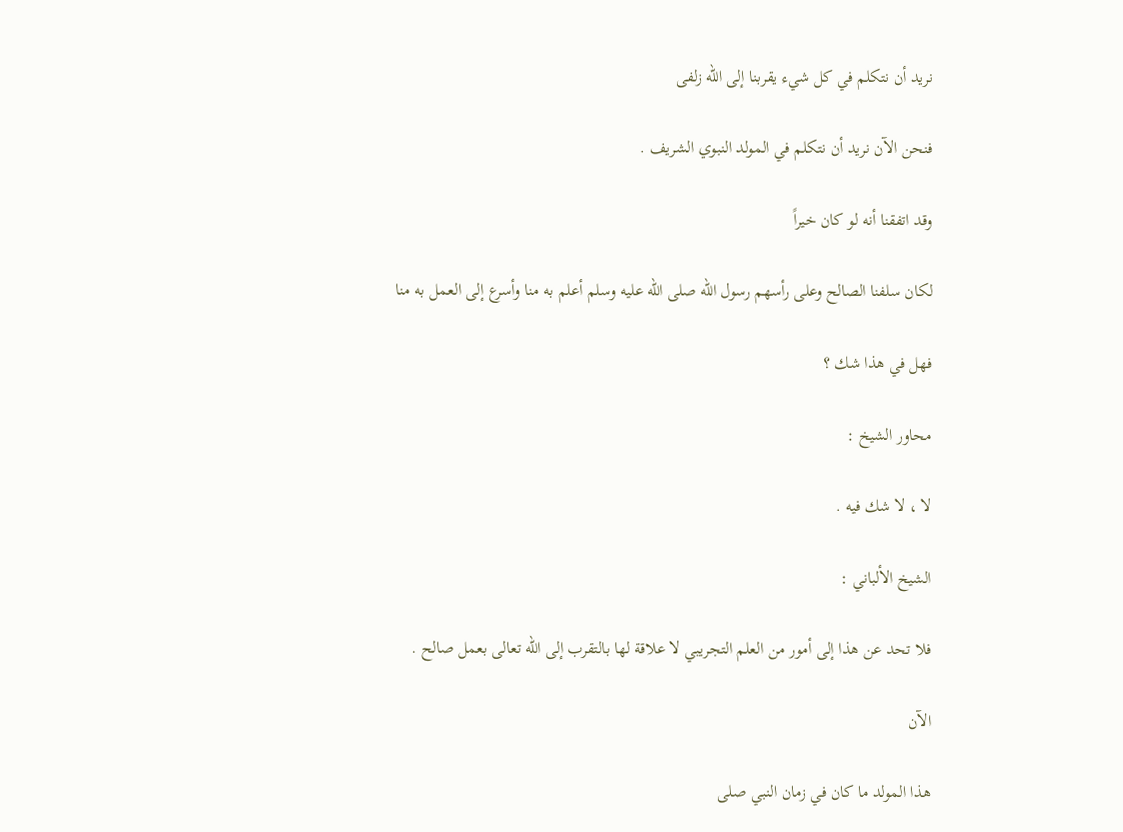نريد أن نتكلم في كل شيء يقربنا إلى الله زلفى

فنحن الآن نريد أن نتكلم في المولد النبوي الشريف .

وقد اتفقنا أنه لو كان خيراً

لكان سلفنا الصالح وعلى رأسهم رسول الله صلى الله عليه وسلم أعلم به منا وأسرع إلى العمل به منا

فهل في هذا شك ؟

محاور الشيخ :

لا ، لا شك فيه .

الشيخ الألباني :

فلا تحد عن هذا إلى أمور من العلم التجريبي لا علاقة لها بالتقرب إلى الله تعالى بعمل صالح .

الآن

هذا المولد ما كان في زمان النبي صلى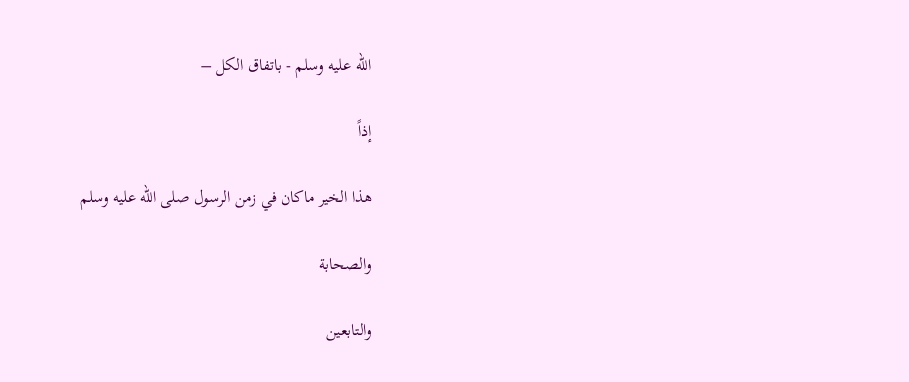الله عليه وسلم - باتفاق الكل –

إذاً

هذا الخير ماكان في زمن الرسول صلى الله عليه وسلم

والصحابة

والتابعين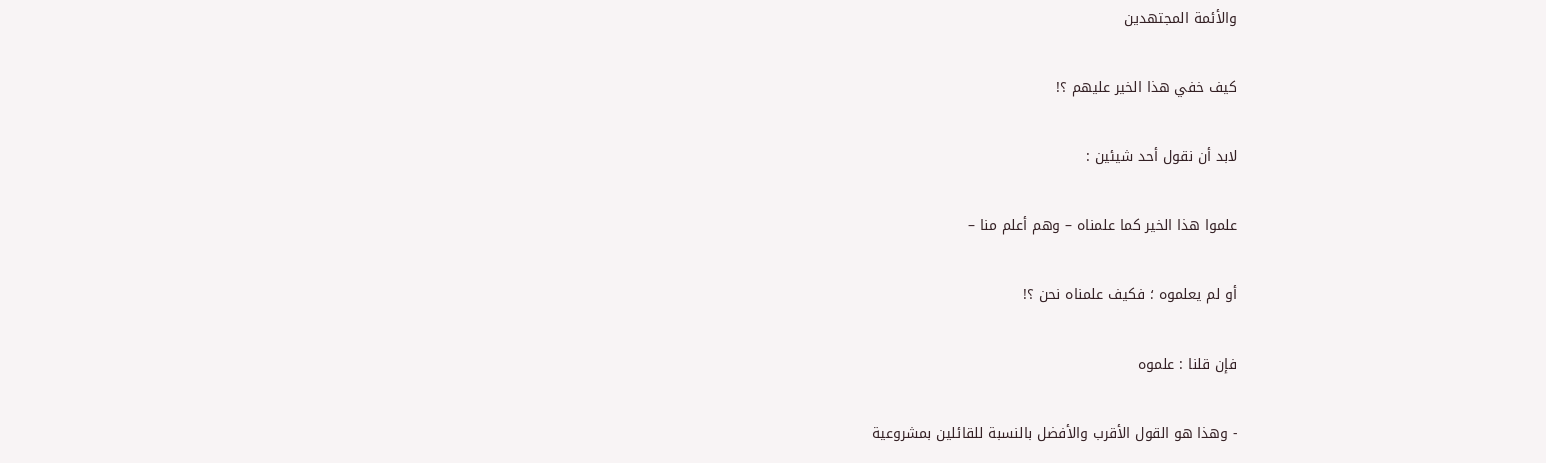والأئمة المجتهدين

كيف خفي هذا الخير عليهم ؟!

لابد أن نقول أحد شيئين :

علموا هذا الخير كما علمناه – وهم أعلم منا –

أو لم يعلموه ؛ فكيف علمناه نحن ؟!

فإن قلنا : علموه

- وهذا هو القول الأقرب والأفضل بالنسبة للقائلين بمشروعية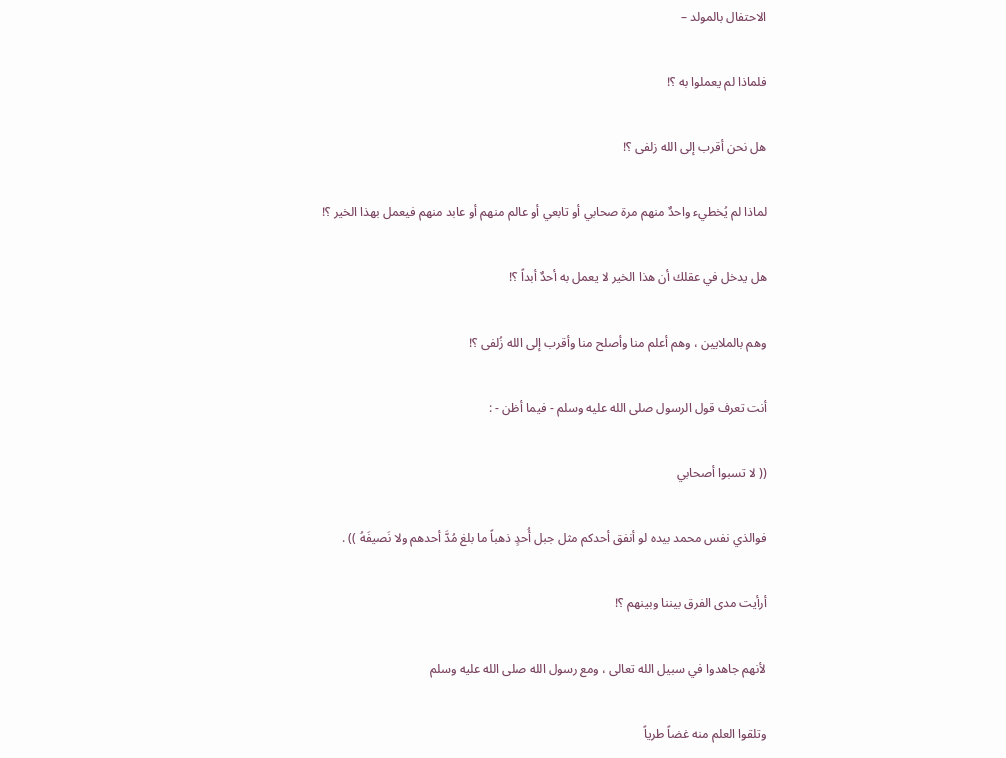الاحتفال بالمولد –

فلماذا لم يعملوا به ؟!

هل نحن أقرب إلى الله زلفى ؟!

لماذا لم يُخطيء واحدٌ منهم مرة صحابي أو تابعي أو عالم منهم أو عابد منهم فيعمل بهذا الخير ؟!

هل يدخل في عقلك أن هذا الخير لا يعمل به أحدٌ أبداً ؟!

وهم بالملايين ، وهم أعلم منا وأصلح منا وأقرب إلى الله زُلفى ؟!

أنت تعرف قول الرسول صلى الله عليه وسلم - فيما أظن - :

(( لا تسبوا أصحابي

فوالذي نفس محمد بيده لو أنفق أحدكم مثل جبل أُحدٍ ذهباً ما بلغ مُدَّ أحدهم ولا نَصيفَهُ )) .

أرأيت مدى الفرق بيننا وبينهم ؟!

لأنهم جاهدوا في سبيل الله تعالى ، ومع رسول الله صلى الله عليه وسلم

وتلقوا العلم منه غضاً طرياً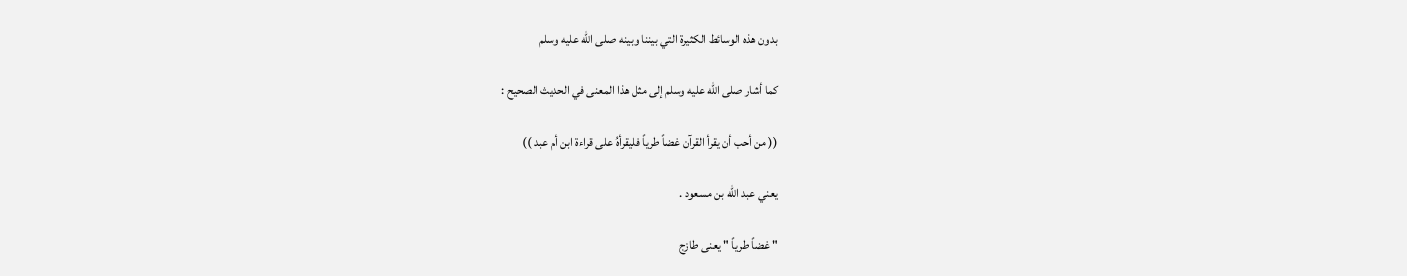بدون هذه الوسائط الكثيرة التي بيننا وبينه صلى الله عليه وسلم

كما أشار صلى الله عليه وسلم إلى مثل هذا المعنى في الحديث الصحيح :

(( من أحب أن يقرأ القرآن غضاً طرياً فليقرأهُ على قراءة ابن أم عبد ))

يعني عبد الله بن مسعود .

" غضاً طرياً " يعنى طازج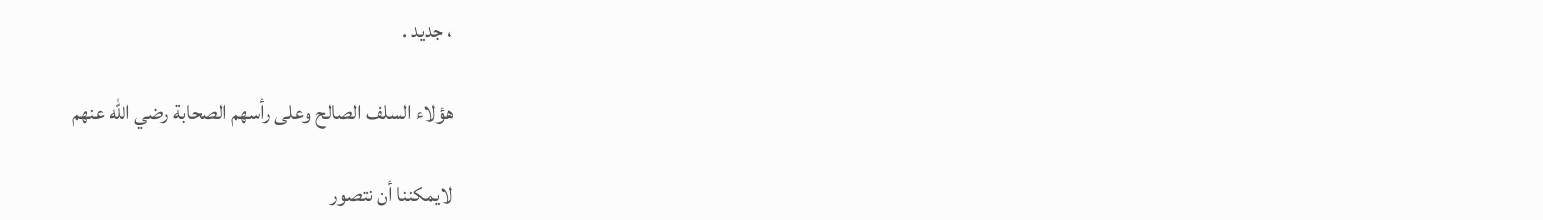، جديد .

هؤلاء السلف الصالح وعلى رأسهم الصحابة رضي الله عنهم

لايمكننا أن نتصور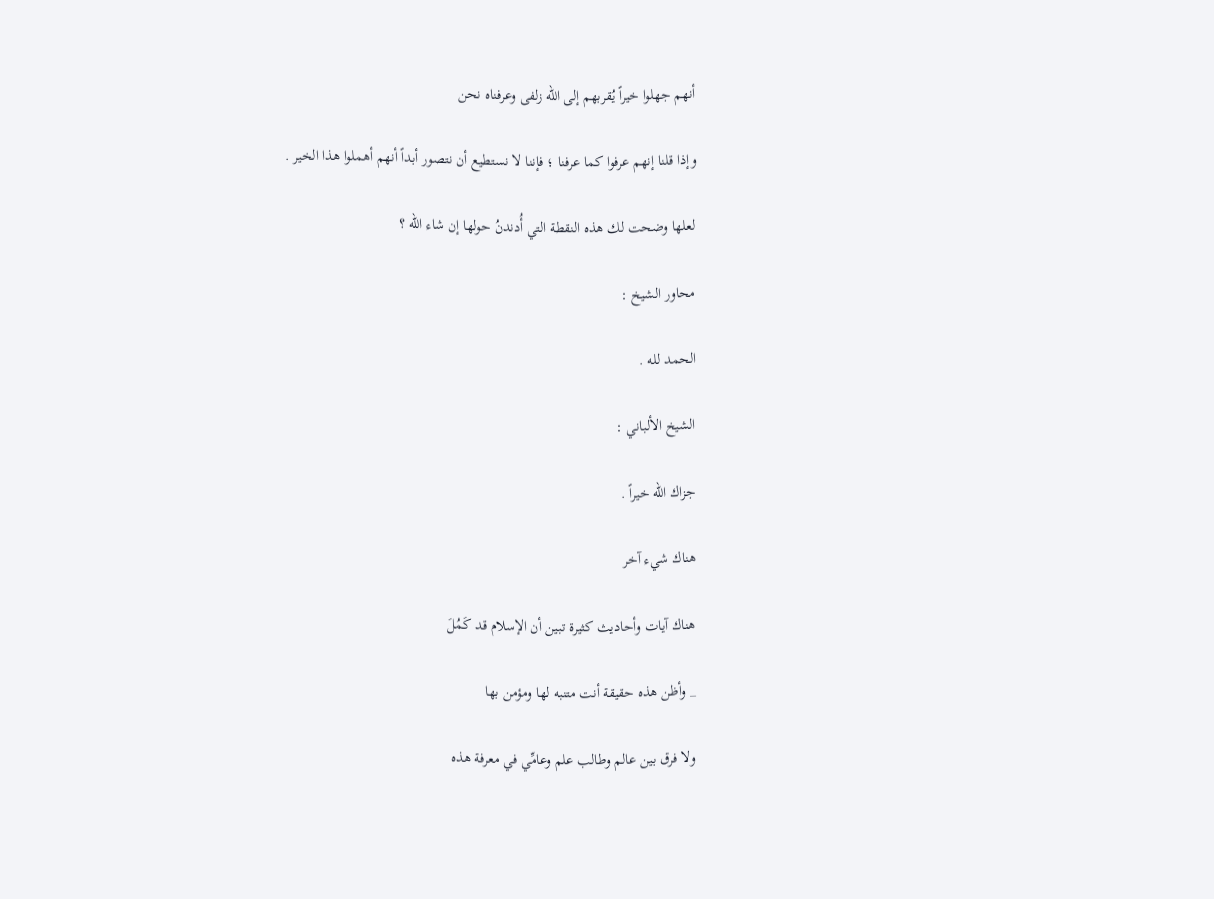أنهم جهلوا خيراً يُقربهم إلى الله زلفى وعرفناه نحن

وإذا قلنا إنهم عرفوا كما عرفنا ؛ فإننا لا نستطيع أن نتصور أبداً أنهم أهملوا هذا الخير .

لعلها وضحت لك هذه النقطة التي أُدندنُ حولها إن شاء الله ؟

محاور الشيخ :

الحمد لله .

الشيخ الألباني :

جزاك الله خيراً .

هناك شيء آخر

هناك آيات وأحاديث كثيرة تبين أن الإسلام قد كَمُلَ

_ وأظن هذه حقيقة أنت متنبه لها ومؤمن بها

ولا فرق بين عالم وطالب علم وعامِّي في معرفة هذه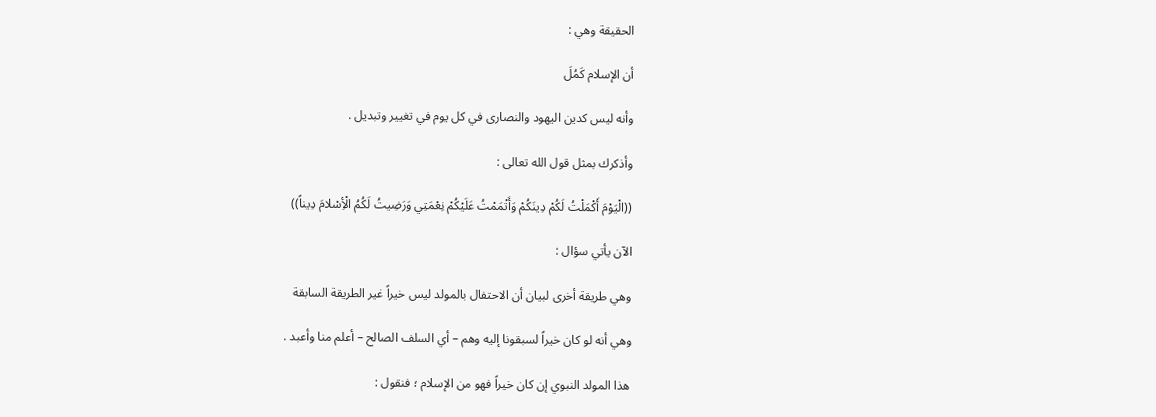الحقيقة وهي :

أن الإسلام كَمُلَ

وأنه ليس كدين اليهود والنصارى في كل يوم في تغيير وتبديل .

وأذكرك بمثل قول الله تعالى :

((الْيَوْمَ أَكْمَلْتُ لَكُمْ دِينَكُمْ وَأَتْمَمْتُ عَلَيْكُمْ نِعْمَتِي وَرَضِيتُ لَكُمُ الْأِسْلامَ دِيناً))

الآن يأتي سؤال :

وهي طريقة أخرى لبيان أن الاحتفال بالمولد ليس خيراً غير الطريقة السابقة

وهي أنه لو كان خيراً لسبقونا إليه وهم – أي السلف الصالح – أعلم منا وأعبد .

هذا المولد النبوي إن كان خيراً فهو من الإسلام ؛ فنقول :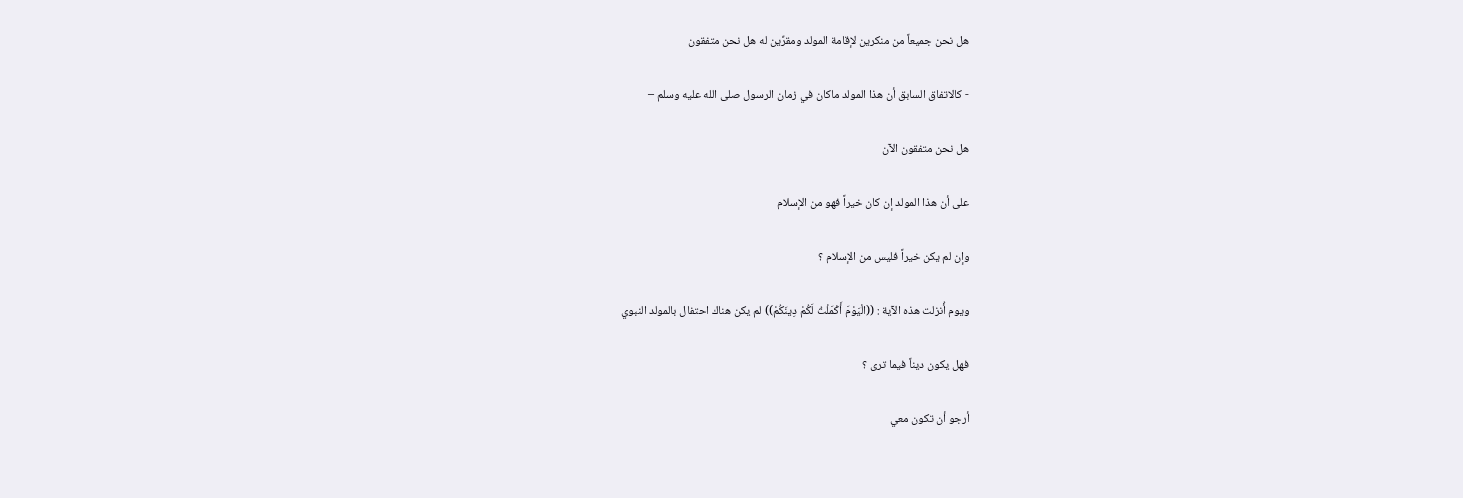هل نحن جميعاً من منكرين لإقامة المولد ومقرِّين له هل نحن متفقون

- كالاتفاق السابق أن هذا المولد ماكان في زمان الرسول صلى الله عليه وسلم –

هل نحن متفقون الآن

على أن هذا المولد إن كان خيراً فهو من الإسلام

وإن لم يكن خيراً فليس من الإسلام ؟

ويوم أُنزلت هذه الآية : ((الْيَوْمَ أَكْمَلْتُ لَكُمْ دِينَكُمْ)) لم يكن هناك احتفال بالمولد النبوي

فهل يكون ديناً فيما ترى ؟

أرجو أن تكون معي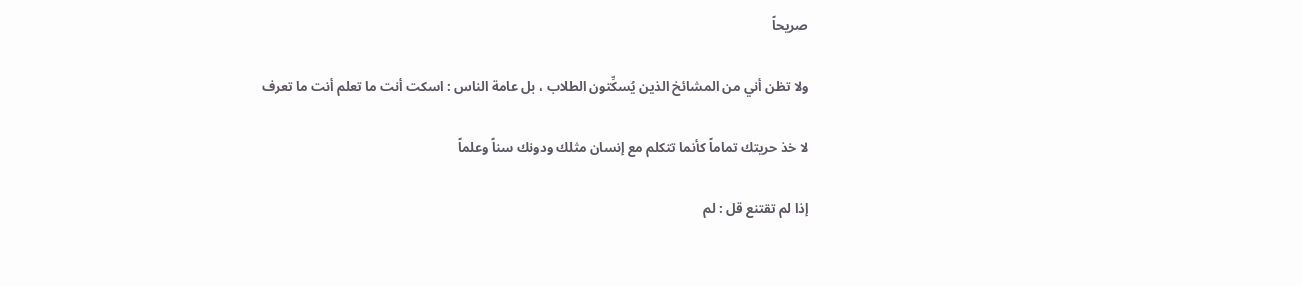صريحاً

ولا تظن أني من المشائخ الذين يُسكِّتون الطلاب ، بل عامة الناس : اسكت أنت ما تعلم أنت ما تعرف

لا خذ حريتك تماماً كأنما تتكلم مع إنسان مثلك ودونك سناً وعلماً

إذا لم تقتنع قل : لم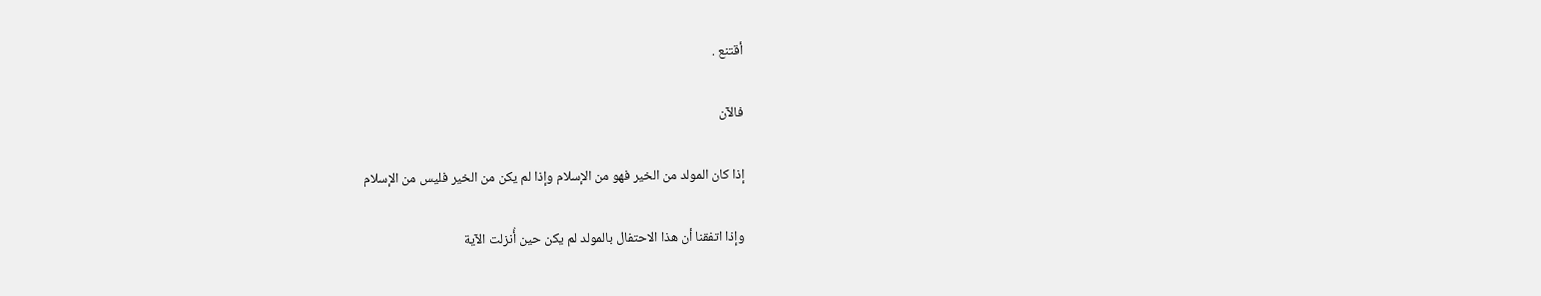أقتنع .

فالآن

إذا كان المولد من الخير فهو من الإسلام وإذا لم يكن من الخير فليس من الإسلام

وإذا اتفقنا أن هذا الاحتفال بالمولد لم يكن حين أُنزلت الآية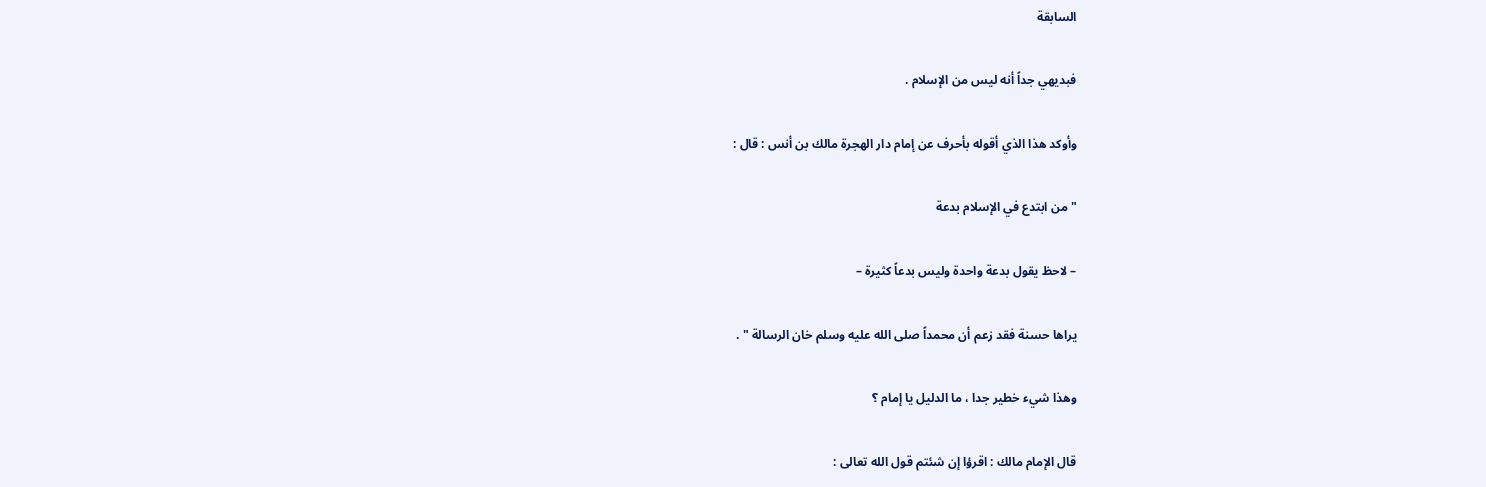السابقة

فبديهي جداً أنه ليس من الإسلام .

وأوكد هذا الذي أقوله بأحرف عن إمام دار الهجرة مالك بن أنس : قال :

" من ابتدع في الإسلام بدعة

– لاحظ يقول بدعة واحدة وليس بدعاً كثيرة –

يراها حسنة فقد زعم أن محمداً صلى الله عليه وسلم خان الرسالة " .

وهذا شيء خطير جدا ، ما الدليل يا إمام ؟

قال الإمام مالك : اقرؤا إن شئتم قول الله تعالى :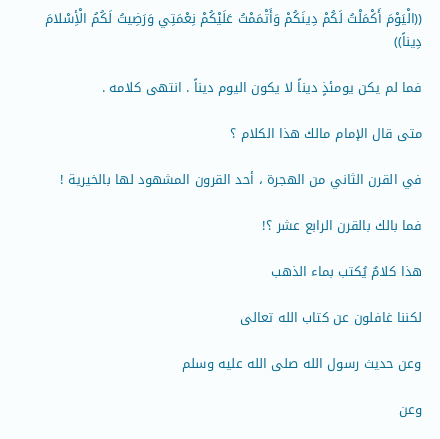((الْيَوْمَ أَكْمَلْتُ لَكُمْ دِينَكُمْ وَأَتْمَمْتُ عَلَيْكُمْ نِعْمَتِي وَرَضِيتُ لَكُمُ الْأِسْلامَ دِيناً))

فما لم يكن يومئذٍ ديناً لا يكون اليوم ديناً . انتهى كلامه .

متى قال الإمام مالك هذا الكلام ؟

في القرن الثاني من الهجرة ، أحد القرون المشهود لها بالخيرية !

فما بالك بالقرن الرابع عشر ؟!

هذا كلامٌ يُكتب بماء الذهب

لكننا غافلون عن كتاب الله تعالى

وعن حديث رسول الله صلى الله عليه وسلم

وعن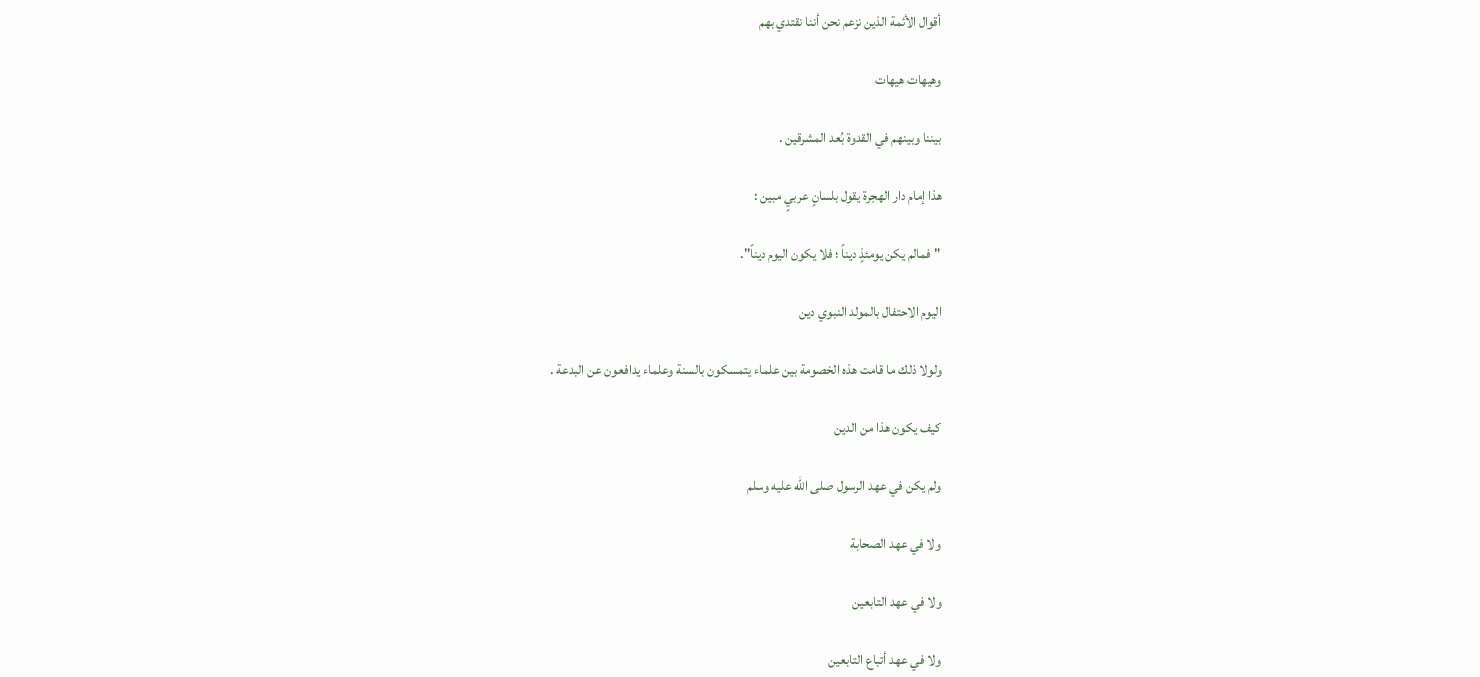أقوال الأئمة الذين نزعم نحن أننا نقتدي بهم

وهيهات هيهات

بيننا وبينهم في القدوة بُعد المشرقين .

هذا إمام دار الهجرة يقول بلسانٍ عربيٍ مبين :

"فمالم يكن يومئذٍ ديناً ؛ فلا يكون اليوم ديناً".

اليوم الاحتفال بالمولد النبوي دين

ولولا ذلك ما قامت هذه الخصومة بين علماء يتمسكون بالسنة وعلماء يدافعون عن البدعة .

كيف يكون هذا من الدين

ولم يكن في عهد الرسول صلى الله عليه وسلم

ولا في عهد الصحابة

ولا في عهد التابعين

ولا في عهد أتباع التابعين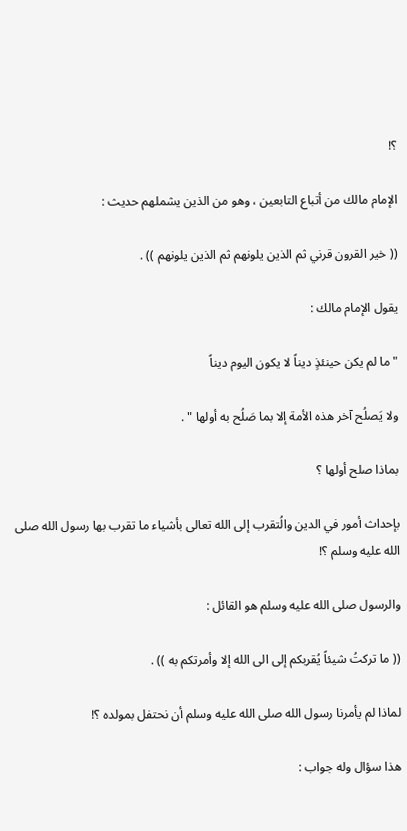؟!

الإمام مالك من أتباع التابعين ، وهو من الذين يشملهم حديث :

(( خير القرون قرني ثم الذين يلونهم ثم الذين يلونهم )) .

يقول الإمام مالك :

" ما لم يكن حينئذٍ ديناً لا يكون اليوم ديناً

ولا يَصلُح آخر هذه الأمة إلا بما صَلُح به أولها " .

بماذا صلح أولها ؟

بإحداث أمور في الدين والُتقرب إلى الله تعالى بأشياء ما تقرب بها رسول الله صلى الله عليه وسلم ؟!

والرسول صلى الله عليه وسلم هو القائل :

(( ما تركتُ شيئاً يُقربكم إلى الى الله إلا وأمرتكم به )) .

لماذا لم يأمرنا رسول الله صلى الله عليه وسلم أن نحتفل بمولده ؟!

هذا سؤال وله جواب :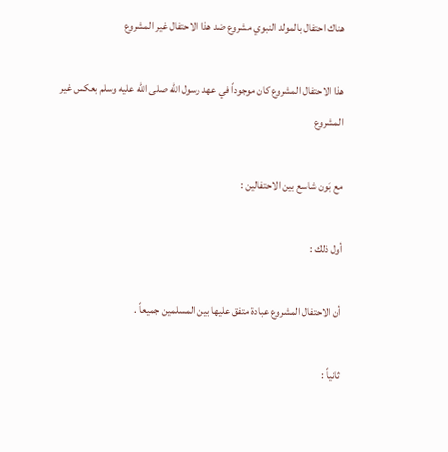هناك احتفال بالمولد النبوي مشروع ضد هذا الاحتفال غير المشروع

هذا الاحتفال المشروع كان موجوداً في عهد رسول الله صلى الله عليه وسلم بعكس غير المشروع

مع بَون شاسع بين الاحتفالين :

أول ذلك :

أن الاحتفال المشروع عبادة متفق عليها بين المسلمين جميعاً .

ثانياً :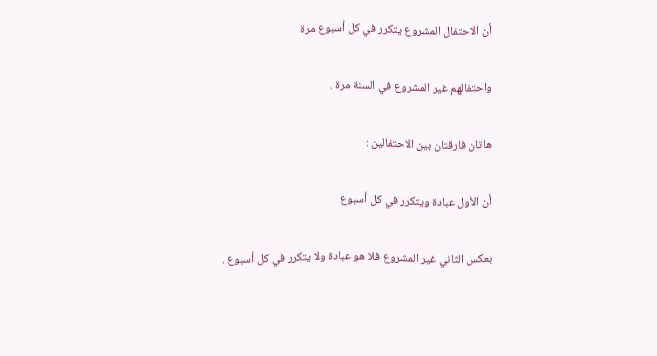أن الاحتفال المشروع يتكرر في كل أسبوع مرة

واحتفالهم غير المشروع في السنة مرة .

هاتان فارقتان بين الاحتفالين :

أن الأول عبادة ويتكرر في كل أسبوع

بعكس الثاني غير المشروع فلا هو عبادة ولا يتكرر في كل أسبوع .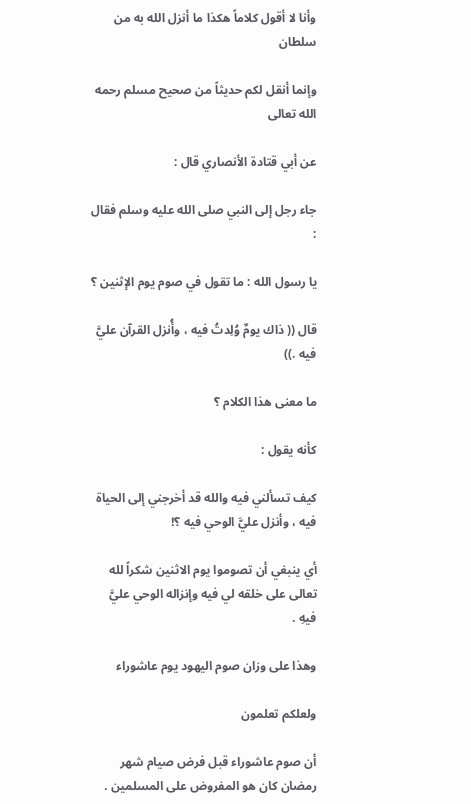وأنا لا أقول كلاماً هكذا ما أنزل الله به من سلطان

وإنما أنقل لكم حديثاً من صحيح مسلم رحمه الله تعالى

عن أبي قتادة الأنصاري قال :

جاء رجل إلى النبي صلى الله عليه وسلم فقال :

يا رسول الله : ما تقول في صوم يوم الإثنين ؟

قال (( ذاك يومٌ وُلِدتُ فيه ، وأُنزل القرآن عليَّ فيه .))

ما معنى هذا الكلام ؟

كأنه يقول :

كيف تسألني فيه والله قد أخرجني إلى الحياة فيه ، وأنزل عليَّ الوحي فيه ؟!

أي ينبغي أن تصوموا يوم الاثنين شكراً لله تعالى على خلقه لي فيه وإنزاله الوحي عليَّ فيهِ .

وهذا على وزان صوم اليهود يوم عاشوراء

ولعلكم تعلمون

أن صوم عاشوراء قبل فرض صيام شهر رمضان كان هو المفروض على المسلمين .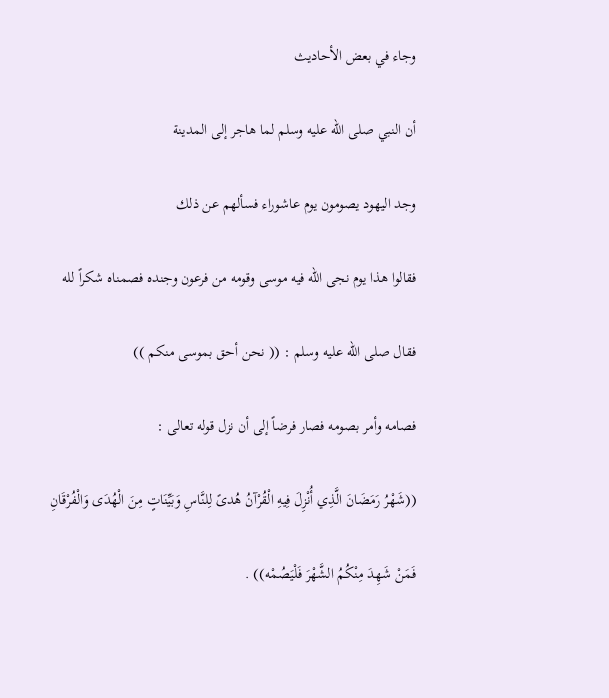وجاء في بعض الأحاديث

أن النبي صلى الله عليه وسلم لما هاجر إلى المدينة

وجد اليهود يصومون يوم عاشوراء فسألهم عن ذلك

فقالوا هذا يوم نجى الله فيه موسى وقومه من فرعون وجنده فصمناه شكراً لله

فقال صلى الله عليه وسلم : (( نحن أحق بموسى منكم ))

فصامه وأمر بصومه فصار فرضاً إلى أن نزل قوله تعالى :

((شَهْرُ رَمَضَانَ الَّذِي أُنْزِلَ فِيهِ الْقُرْآنُ هُدىً لِلنَّاسِ وَبَيِّنَاتٍ مِنَ الْهُدَى وَالْفُرْقَانِ

فَمَنْ شَهِدَ مِنْكُمُ الشَّهْرَ فَلْيَصُمْه)) .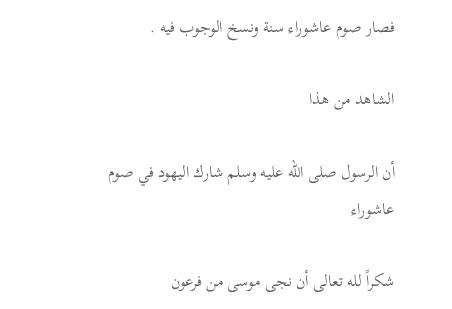فصار صوم عاشوراء سنة ونسخ الوجوب فيه .

الشاهد من هذا

أن الرسول صلى الله عليه وسلم شارك اليهود في صوم عاشوراء

شكراً لله تعالى أن نجى موسى من فرعون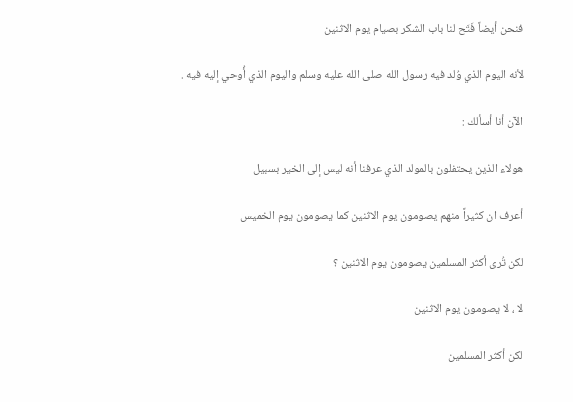فنحن أيضاً فَتَح لنا باب الشكر بصيام يوم الاثنين

لأنه اليوم الذي وُلد فيه رسول الله صلى الله عليه وسلم واليوم الذي أُوحي إليه فيه .

الآن أنا أسألك :

هولاء الذين يحتفلون بالمولد الذي عرفنا أنه ليس إلى الخير بسبيل

أعرف ان كثيراً منهم يصومون يوم الاثنين كما يصومون يوم الخميس

لكن تُرى أكثر المسلمين يصومون يوم الاثنين ؟

لا ، لا يصومون يوم الاثنين

لكن أكثر المسلمين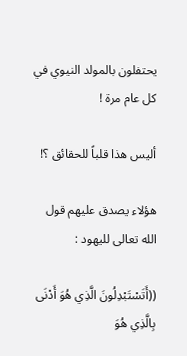يحتفلون بالمولد النيوي في كل عام مرة !

أليس هذا قلباً للحقائق ؟!

هؤلاء يصدق عليهم قول الله تعالى لليهود :

((أَتَسْتَبْدِلُونَ الَّذِي هُوَ أَدْنَى بِالَّذِي هُوَ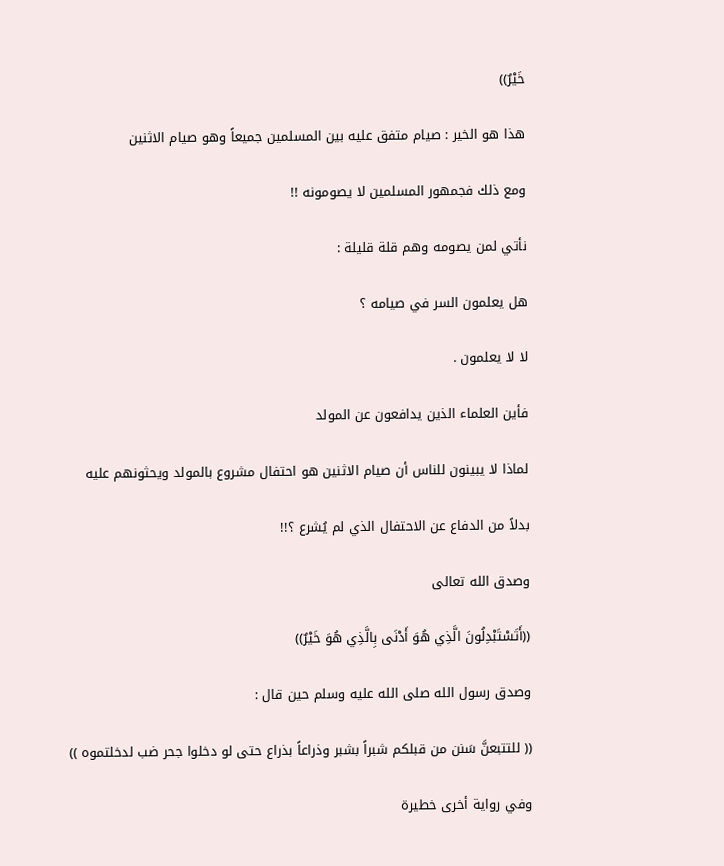خَيْرٌ))

هذا هو الخير : صيام متفق عليه بين المسلمين جميعاً وهو صيام الاثنين

ومع ذلك فجمهور المسلمين لا يصومونه !!

نأتي لمن يصومه وهم قلة قليلة :

هل يعلمون السر في صيامه ؟

لا لا يعلمون .

فأين العلماء الذين يدافعون عن المولد

لماذا لا يبينون للناس أن صيام الاثنين هو احتفال مشروع بالمولد ويحثونهم عليه

بدلاً من الدفاع عن الاحتفال الذي لم يُشرع ؟!!

وصدق الله تعالى

((أَتَسْتَبْدِلُونَ الَّذِي هُوَ أَدْنَى بِالَّذِي هُوَ خَيْرٌ))

وصدق رسول الله صلى الله عليه وسلم حين قال :

(( للتتبعنَّ سَنن من قبلكم شبراً بشبر وذراعاً بذراع حتى لو دخلوا جحر ضب لدخلتموه ))

وفي رواية أخرى خطيرة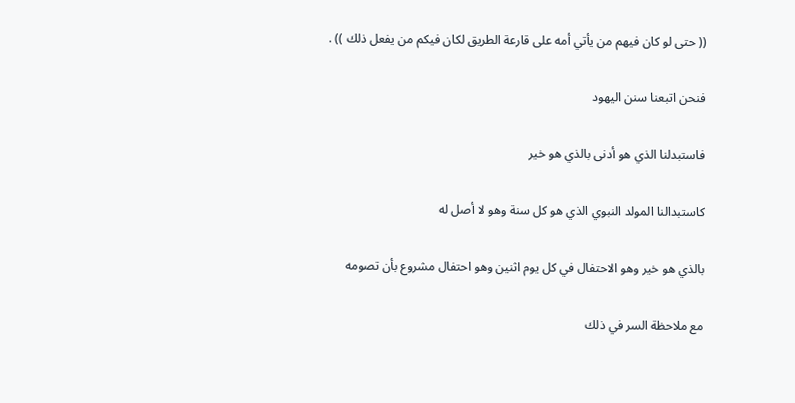(( حتى لو كان فيهم من يأتي أمه على قارعة الطريق لكان فيكم من يفعل ذلك )) .

فنحن اتبعنا سنن اليهود

فاستبدلنا الذي هو أدنى بالذي هو خير

كاستبدالنا المولد النبوي الذي هو كل سنة وهو لا أصل له

بالذي هو خير وهو الاحتفال في كل يوم اثنين وهو احتفال مشروع بأن تصومه

مع ملاحظة السر في ذلك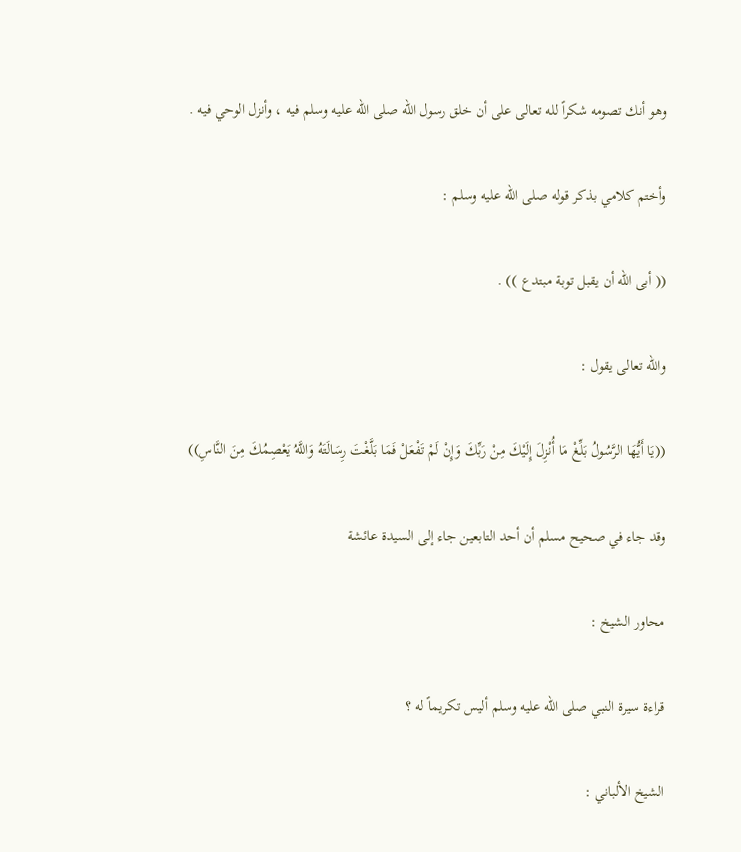وهو أنك تصومه شكراً لله تعالى على أن خلق رسول الله صلى الله عليه وسلم فيه ، وأنزل الوحي فيه .

وأختم كلامي بذكر قوله صلى الله عليه وسلم :

(( أبى الله أن يقبل توبة مبتدع )) .

والله تعالى يقول :

((يَا أَيُّهَا الرَّسُولُ بَلِّغْ مَا أُنْزِلَ إِلَيْكَ مِنْ رَبِّكَ وَإِنْ لَمْ تَفْعَلْ فَمَا بَلَّغْتَ رِسَالَتَهُ وَاللَّهُ يَعْصِمُكَ مِنَ النَّاسِ))

وقد جاء في صحيح مسلم أن أحد التابعين جاء إلى السيدة عائشة

محاور الشيخ :

قراءة سيرة النبي صلى الله عليه وسلم أليس تكريماً له ؟

الشيخ الألباني :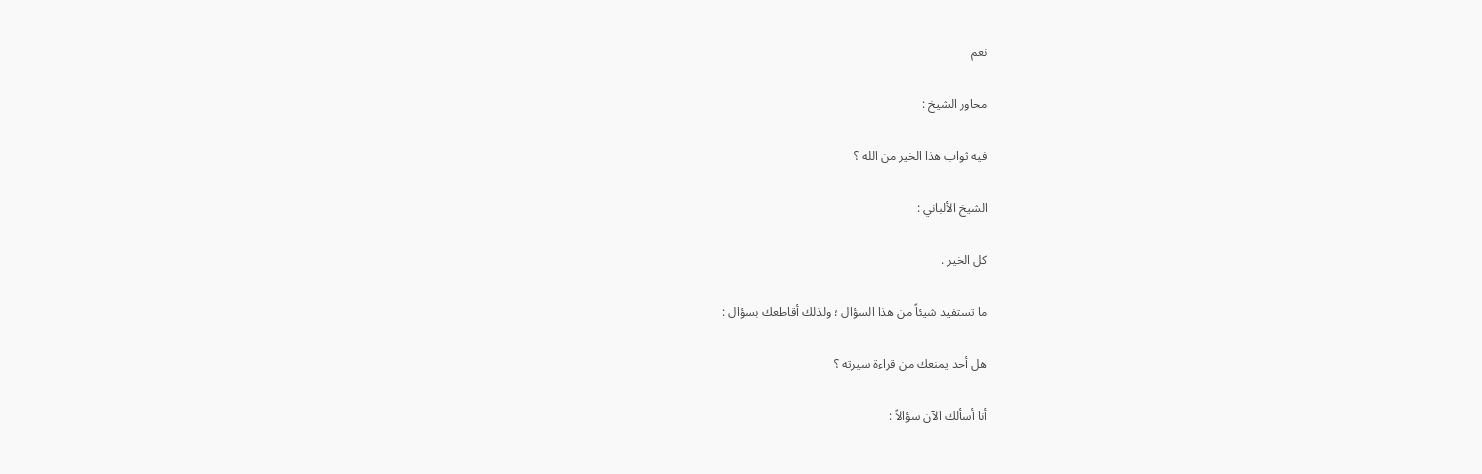نعم

محاور الشيخ :

فيه ثواب هذا الخير من الله ؟

الشيخ الألباني :

كل الخير .

ما تستفيد شيئاً من هذا السؤال ؛ ولذلك أقاطعك بسؤال :

هل أحد يمنعك من قراءة سيرته ؟

أنا أسألك الآن سؤالاً :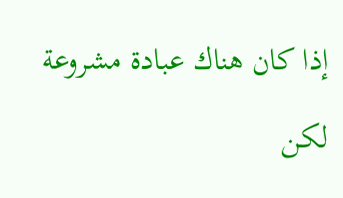إذا كان هناك عبادة مشروعة

لكن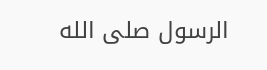الرسول صلى الله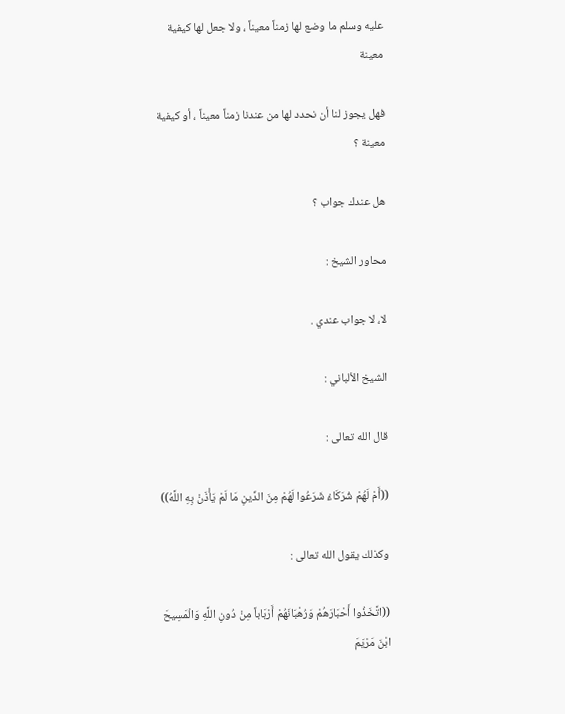عليه وسلم ما وضع لها زمناً معيناً ، ولا جعل لها كيفية معينة

فهل يجوز لنا أن نحدد لها من عندنا زمناً معيناً ، أو كيفية معينة ؟

هل عندك جواب ؟

محاور الشيخ :

لا، لا جواب عندي .

الشيخ الألباني :

قال الله تعالى :

((أَمْ لَهُمْ شُرَكَاءُ شَرَعُوا لَهُمْ مِنَ الدِّينِ مَا لَمْ يَأْذَنْ بِهِ اللَّهُ))

وكذلك يقول الله تعالى :

((اتَّخَذُوا أَحْبَارَهُمْ وَرُهْبَانَهُمْ أَرْبَاباً مِنْ دُونِ اللَّهِ وَالْمَسِيحَ ابْنَ مَرْيَمَ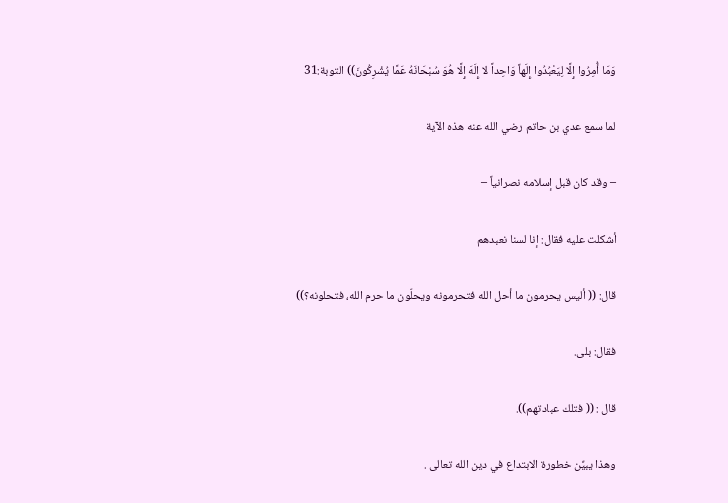وَمَا أُمِرُوا إِلَّا لِيَعْبُدُوا إِلَهاً وَاحِداً لا إِلَهَ إِلَّا هُوَ سُبْحَانَهُ عَمَّا يُشْرِكُونَ)) التوبة:31

لما سمع عدي بن حاتم رضي الله عنه هذه الآية

– وقد كان قبل إسلامه نصرانياً –

أشكلت عليه فقال: إنا لسنا نعبدهم

قال: (( أليس يحرمون ما أحل الله فتحرمونه ويحلّون ما حرم الله، فتحلونه؟))

فقال: بلى.

قال : (( فتلك عبادتهم)).

وهذا يبيِّن خطورة الابتداع في دين الله تعالى .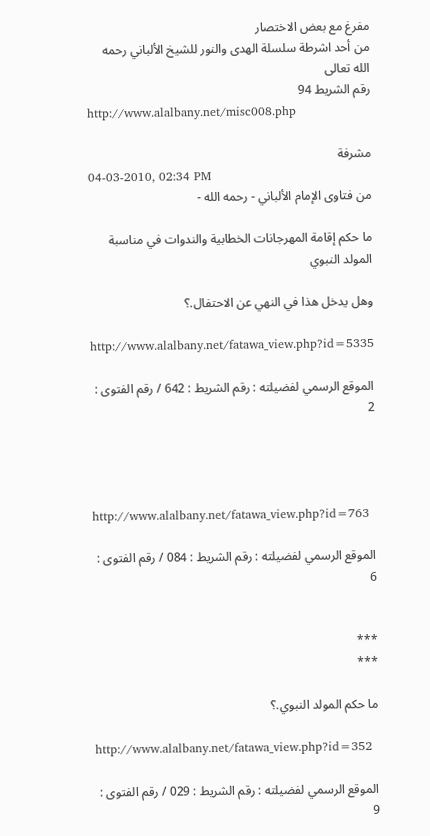مفرغ مع بعض الاختصار
من أحد اشرطة سلسلة الهدى والنور للشيخ الألباني رحمه الله تعالى
رقم الشريط 94
http://www.alalbany.net/misc008.php

مشرفة
04-03-2010, 02:34 PM
من فتاوى الإمام الألباني - رحمه الله -

ما حكم إقامة المهرجانات الخطابية والندوات في مناسبة المولد النبوي

وهل يدخل هذا في النهي عن الاحتفال.؟

http://www.alalbany.net/fatawa_view.php?id=5335

الموقع الرسمي لفضيلته : رقم الشريط : 642 / رقم الفتوى : 2




http://www.alalbany.net/fatawa_view.php?id=763

الموقع الرسمي لفضيلته : رقم الشريط : 084 / رقم الفتوى : 6


***
***

ما حكم المولد النبوي.؟

http://www.alalbany.net/fatawa_view.php?id=352

الموقع الرسمي لفضيلته : رقم الشريط : 029 / رقم الفتوى : 9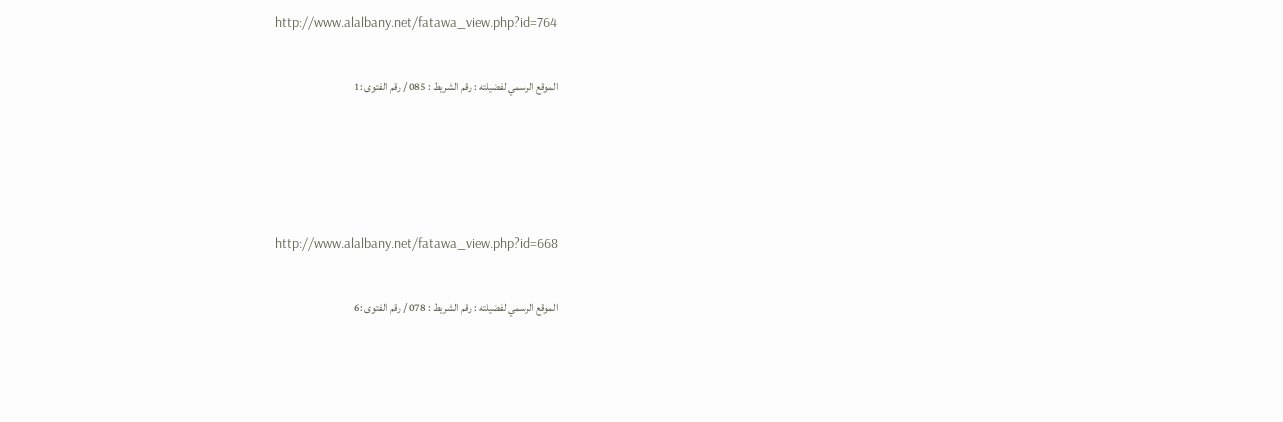http://www.alalbany.net/fatawa_view.php?id=764

الموقع الرسمي لفضيلته : رقم الشريط : 085 / رقم الفتوى :1




http://www.alalbany.net/fatawa_view.php?id=668

الموقع الرسمي لفضيلته : رقم الشريط : 078 / رقم الفتوى :6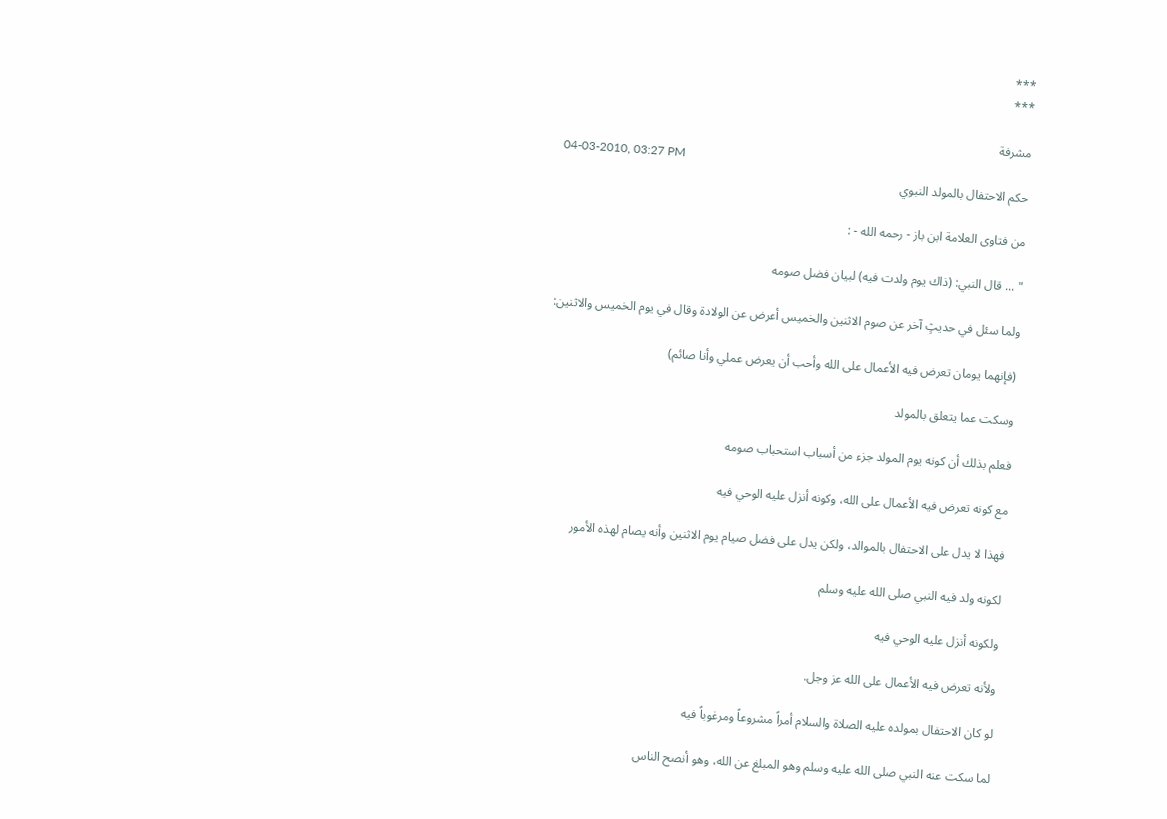***
***

مشرفة
04-03-2010, 03:27 PM
حكم الاحتفال بالمولد النبوي

من فتاوى العلامة ابن باز - رحمه الله - :

" ... قال النبي: (ذاك يوم ولدت فيه) لبيان فضل صومه

ولما سئل في حديثٍ آخر عن صوم الاثنين والخميس أعرض عن الولادة وقال في يوم الخميس والاثنين:

(فإنهما يومان تعرض فيه الأعمال على الله وأحب أن يعرض عملي وأنا صائم)

وسكت عما يتعلق بالمولد

فعلم بذلك أن كونه يوم المولد جزء من أسباب استحباب صومه

مع كونه تعرض فيه الأعمال على الله، وكونه أنزل عليه الوحي فيه

فهذا لا يدل على الاحتفال بالموالد، ولكن يدل على فضل صيام يوم الاثنين وأنه يصام لهذه الأمور

لكونه ولد فيه النبي صلى الله عليه وسلم

ولكونه أنزل عليه الوحي فيه

ولأنه تعرض فيه الأعمال على الله عز وجل.

لو كان الاحتفال بمولده عليه الصلاة والسلام أمراً مشروعاً ومرغوباً فيه

لما سكت عنه النبي صلى الله عليه وسلم وهو المبلغ عن الله، وهو أنصح الناس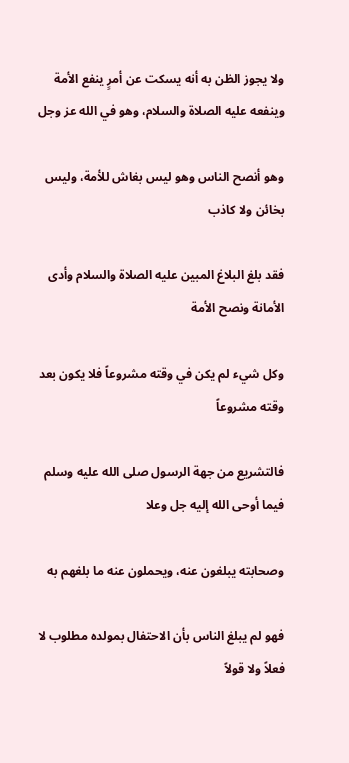ولا يجوز الظن به أنه يسكت عن أمرٍ ينفع الأمة وينفعه عليه الصلاة والسلام، وهو في الله عز وجل

وهو أنصح الناس وهو ليس بغاش للأمة، وليس بخائن ولا كاذب

فقد بلغ البلاغ المبين عليه الصلاة والسلام وأدى الأمانة ونصح الأمة

وكل شيء لم يكن في وقته مشروعاً فلا يكون بعد وقته مشروعاً

فالتشريع من جهة الرسول صلى الله عليه وسلم فيما أوحى الله إليه جل وعلا

وصحابته يبلغون عنه، ويحملون عنه ما بلغهم به

فهو لم يبلغ الناس بأن الاحتفال بمولده مطلوب لا فعلاً ولا قولاً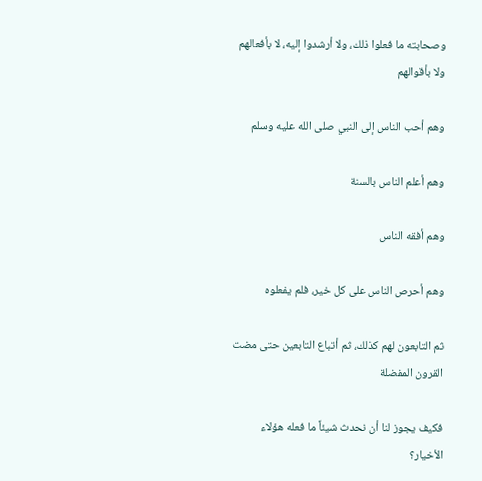وصحابته ما فعلوا ذلك، ولا أرشدوا إليه، لا بأفعالهم ولا بأقوالهم

وهم أحب الناس إلى النبي صلى الله عليه وسلم

وهم أعلم الناس بالسنة

وهم أفقه الناس

وهم أحرص الناس على كل خير، فلم يفعلوه

ثم التابعون لهم كذلك، ثم أتباع التابعين حتى مضت القرون المفضلة

فكيف يجوز لنا أن نحدث شيئاً ما فعله هؤلاء الأخيار؟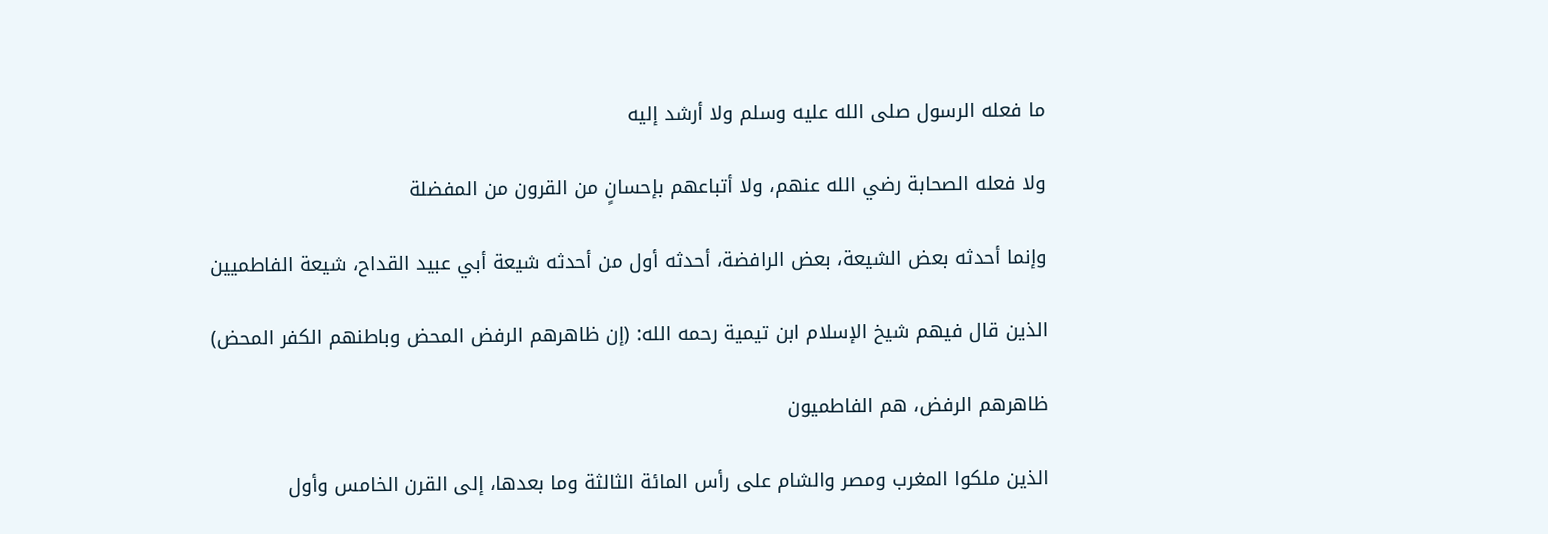ما فعله الرسول صلى الله عليه وسلم ولا أرشد إليه

ولا فعله الصحابة رضي الله عنهم، ولا أتباعهم بإحسانٍ من القرون من المفضلة

وإنما أحدثه بعض الشيعة، بعض الرافضة، أحدثه أول من أحدثه شيعة أبي عبيد القداح، شيعة الفاطميين

الذين قال فيهم شيخ الإسلام ابن تيمية رحمه الله: (إن ظاهرهم الرفض المحض وباطنهم الكفر المحض)

ظاهرهم الرفض، هم الفاطميون

الذين ملكوا المغرب ومصر والشام على رأس المائة الثالثة وما بعدها، إلى القرن الخامس وأول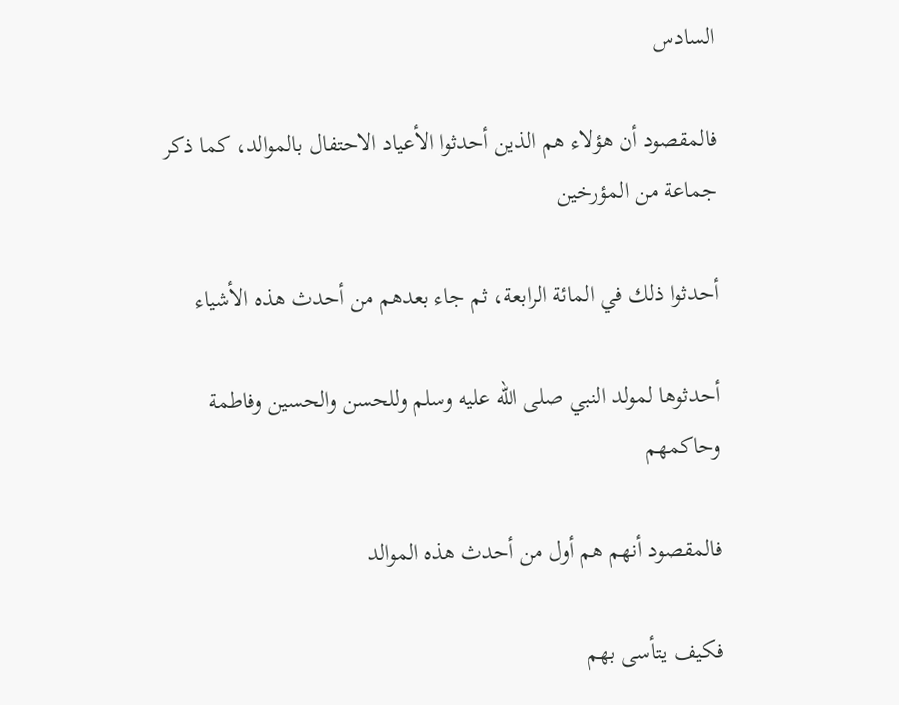السادس

فالمقصود أن هؤلاء هم الذين أحدثوا الأعياد الاحتفال بالموالد، كما ذكر جماعة من المؤرخين

أحدثوا ذلك في المائة الرابعة، ثم جاء بعدهم من أحدث هذه الأشياء

أحدثوها لمولد النبي صلى الله عليه وسلم وللحسن والحسين وفاطمة وحاكمهم

فالمقصود أنهم هم أول من أحدث هذه الموالد

فكيف يتأسى بهم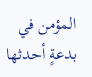المؤمن في بدعةٍ أحدثها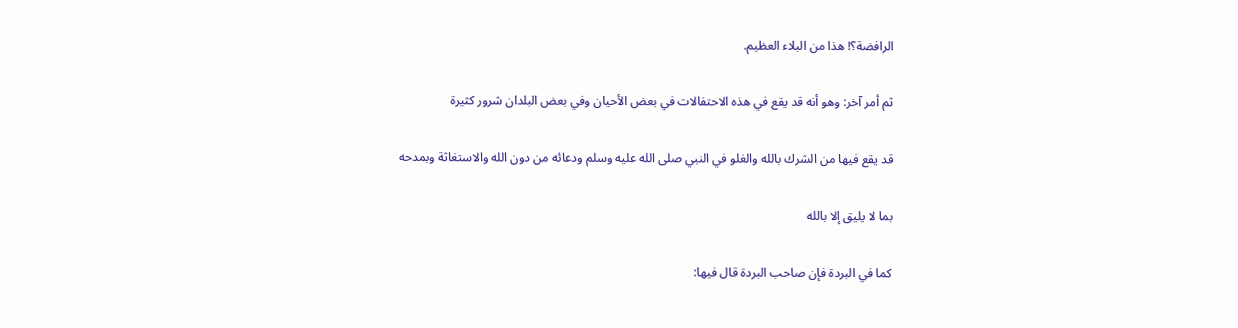الرافضة؟! هذا من البلاء العظيم.

ثم أمر آخر: وهو أنه قد يقع في هذه الاحتفالات في بعض الأحيان وفي بعض البلدان شرور كثيرة

قد يقع فيها من الشرك بالله والغلو في النبي صلى الله عليه وسلم ودعائه من دون الله والاستغاثة وبمدحه

بما لا يليق إلا بالله

كما في البردة فإن صاحب البردة قال فيها: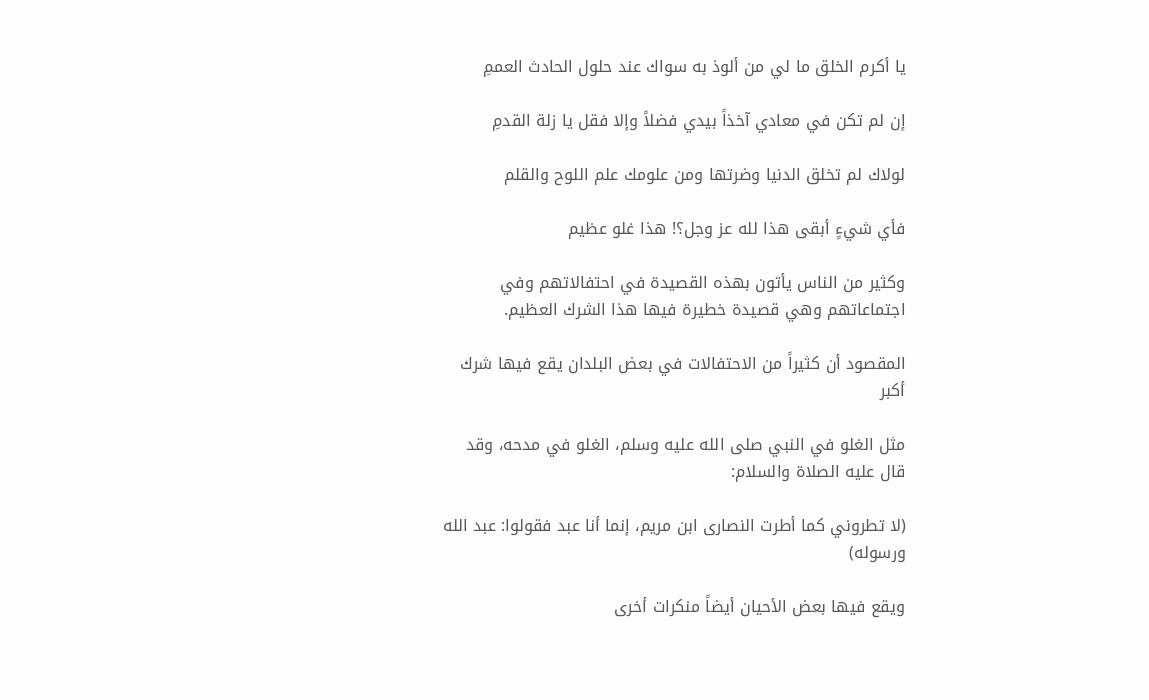يا أكرم الخلق ما لي من ألوذ به سواك عند حلول الحادث العممِ

إن لم تكن في معادي آخذاً بيدي فضلاً وإلا فقل يا زلة القدمِ

لولاك لم تخلق الدنيا وضرتها ومن علومك علم اللوح والقلم

فأي شيءٍ أبقى هذا لله عز وجل؟! هذا غلو عظيم

وكثير من الناس يأتون بهذه القصيدة في احتفالاتهم وفي اجتماعاتهم وهي قصيدة خطيرة فيها هذا الشرك العظيم.

المقصود أن كثيراً من الاحتفالات في بعض البلدان يقع فيها شرك أكبر

مثل الغلو في النبي صلى الله عليه وسلم، الغلو في مدحه، وقد قال عليه الصلاة والسلام:

(لا تطروني كما أطرت النصارى ابن مريم، إنما أنا عبد فقولوا: عبد الله ورسوله)

ويقع فيها بعض الأحيان أيضاً منكرات أخرى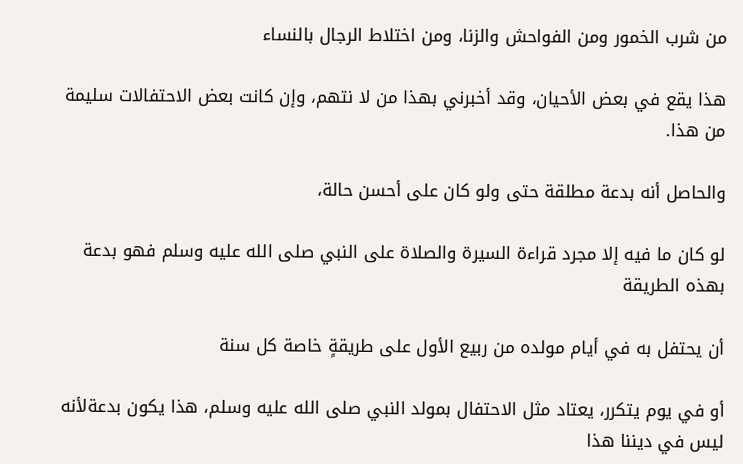من شرب الخمور ومن الفواحش والزنا، ومن اختلاط الرجال بالنساء

هذا يقع في بعض الأحيان، وقد أخبرني بهذا من لا نتهم، وإن كانت بعض الاحتفالات سليمة من هذا.

والحاصل أنه بدعة مطلقة حتى ولو كان على أحسن حالة،

لو كان ما فيه إلا مجرد قراءة السيرة والصلاة على النبي صلى الله عليه وسلم فهو بدعة بهذه الطريقة

أن يحتفل به في أيام مولده من ربيع الأول على طريقةٍ خاصة كل سنة

أو في يوم يتكرر، يعتاد مثل الاحتفال بمولد النبي صلى الله عليه وسلم، هذا يكون بدعةلأنه ليس في ديننا هذا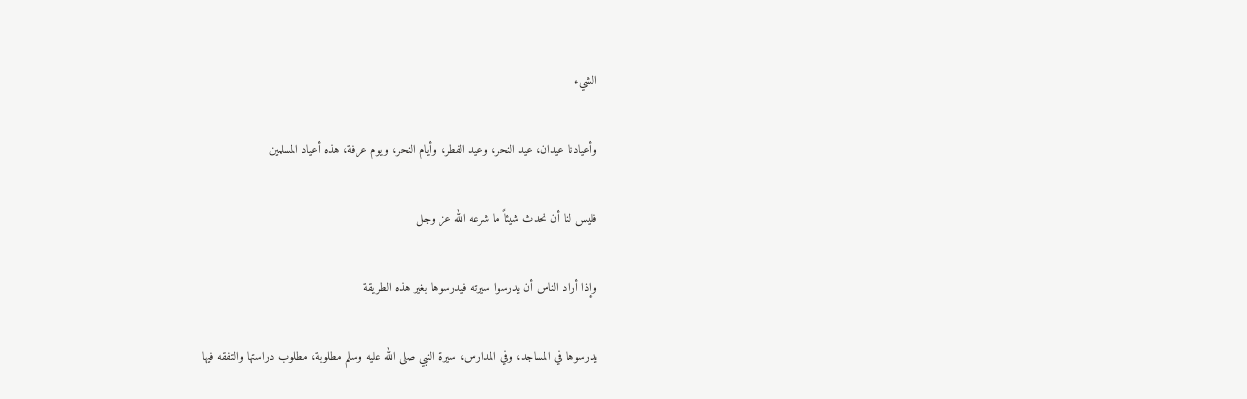الشيء

وأعيادنا عيدان، عيد النحر، وعيد الفطر، وأيام النحر، ويوم عرفة، هذه أعياد المسلمين

فليس لنا أن نحدث شيئاً ما شرعه الله عز وجل

وإذا أراد الناس أن يدرسوا سيرته فيدرسوها بغير هذه الطريقة

يدرسوها في المساجد، وفي المدارس، سيرة النبي صلى الله عليه وسلم مطلوبة، مطلوب دراستها والتفقه فيها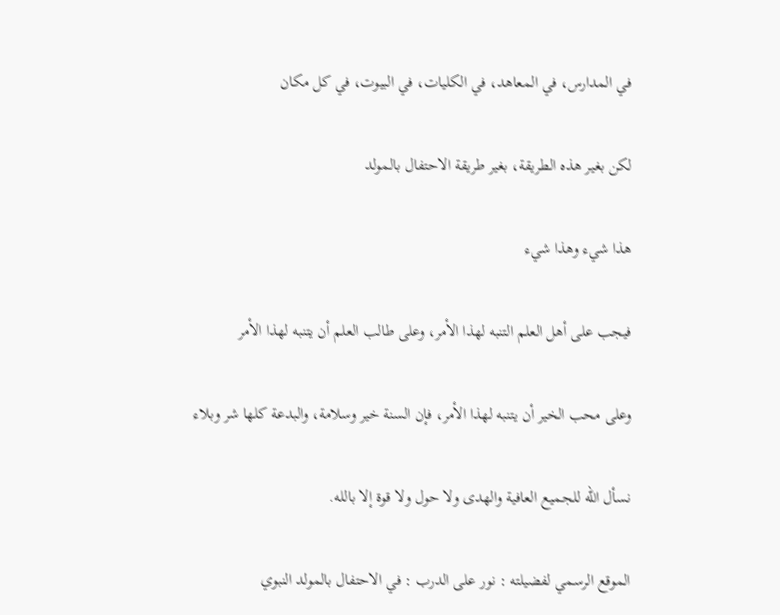في المدارس، في المعاهد، في الكليات، في البيوت، في كل مكان

لكن بغير هذه الطريقة، بغير طريقة الاحتفال بالمولد

هذا شيء وهذا شيء

فيجب على أهل العلم التنبه لهذا الأمر، وعلى طالب العلم أن يتنبه لهذا الأمر

وعلى محب الخير أن يتنبه لهذا الأمر، فإن السنة خير وسلامة، والبدعة كلها شر وبلاء

نسأل الله للجميع العافية والهدى ولا حول ولا قوة إلا بالله.

الموقع الرسمي لفضيلته : نور على الدرب : في الاحتفال بالمولد النبوي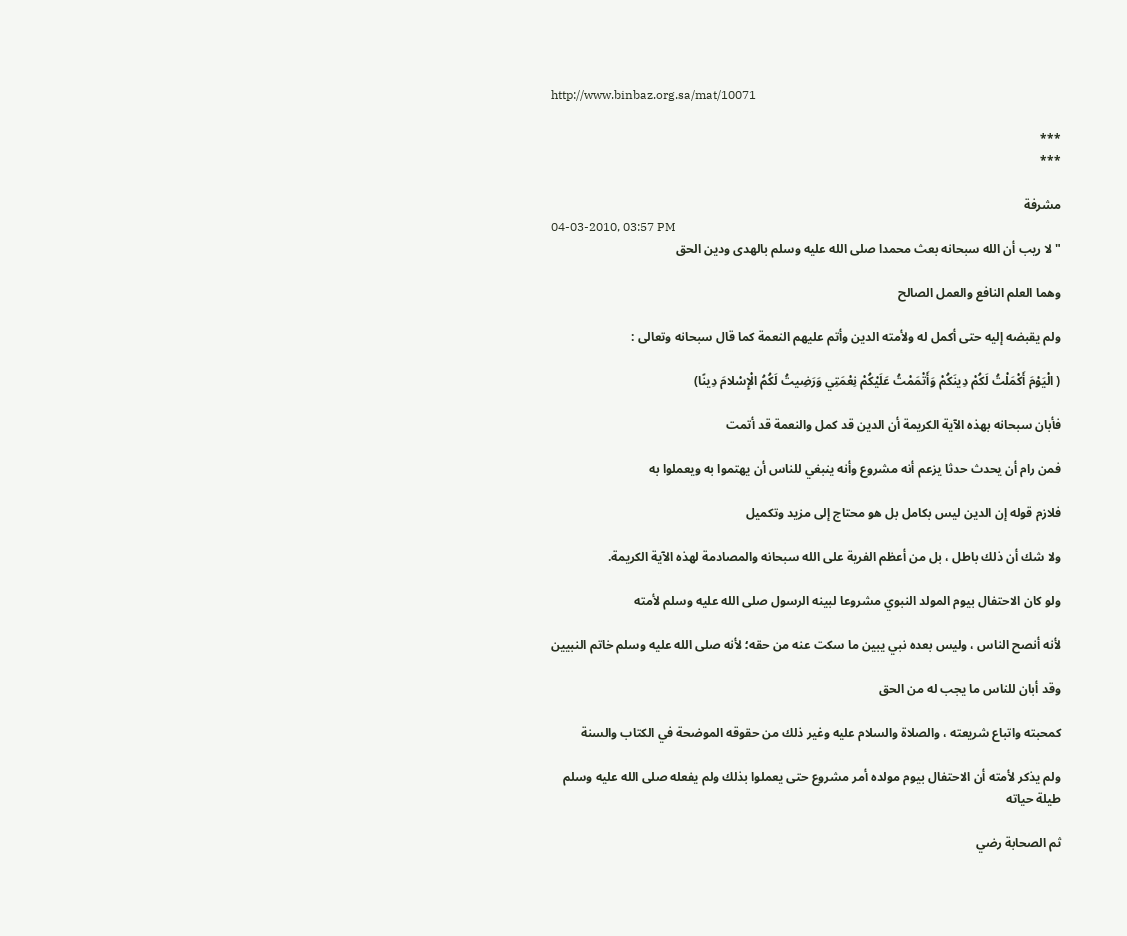http://www.binbaz.org.sa/mat/10071

***
***

مشرفة
04-03-2010, 03:57 PM
" لا ريب أن الله سبحانه بعث محمدا صلى الله عليه وسلم بالهدى ودين الحق

وهما العلم النافع والعمل الصالح

ولم يقبضه إليه حتى أكمل له ولأمته الدين وأتم عليهم النعمة كما قال سبحانه وتعالى :

( الْيَوْمَ أَكْمَلْتُ لَكُمْ دِينَكُمْ وَأَتْمَمْتُ عَلَيْكُمْ نِعْمَتِي وَرَضِيتُ لَكُمُ الْإِسْلامَ دِينًا)

فأبان سبحانه بهذه الآية الكريمة أن الدين قد كمل والنعمة قد أتمت

فمن رام أن يحدث حدثا يزعم أنه مشروع وأنه ينبغي للناس أن يهتموا به ويعملوا به

فلازم قوله إن الدين ليس بكامل بل هو محتاج إلى مزيد وتكميل

ولا شك أن ذلك باطل ، بل من أعظم الفرية على الله سبحانه والمصادمة لهذه الآية الكريمة.

ولو كان الاحتفال بيوم المولد النبوي مشروعا لبينه الرسول صلى الله عليه وسلم لأمته

لأنه أنصح الناس ، وليس بعده نبي يبين ما سكت عنه من حقه؛ لأنه صلى الله عليه وسلم خاتم النبيين

وقد أبان للناس ما يجب له من الحق

كمحبته واتباع شريعته ، والصلاة والسلام عليه وغير ذلك من حقوقه الموضحة في الكتاب والسنة

ولم يذكر لأمته أن الاحتفال بيوم مولده أمر مشروع حتى يعملوا بذلك ولم يفعله صلى الله عليه وسلم طيلة حياته

ثم الصحابة رضي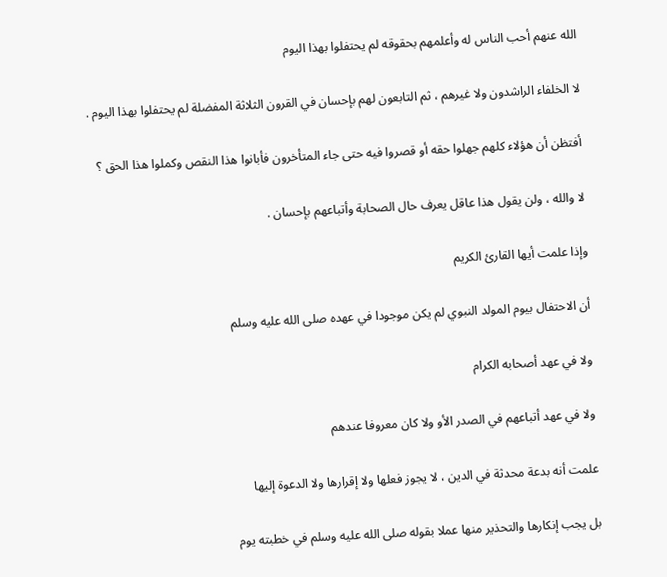الله عنهم أحب الناس له وأعلمهم بحقوقه لم يحتفلوا بهذا اليوم

لا الخلفاء الراشدون ولا غيرهم ، ثم التابعون لهم بإحسان في القرون الثلاثة المفضلة لم يحتفلوا بهذا اليوم .

أفتظن أن هؤلاء كلهم جهلوا حقه أو قصروا فيه حتى جاء المتأخرون فأبانوا هذا النقص وكملوا هذا الحق ؟

لا والله ، ولن يقول هذا عاقل يعرف حال الصحابة وأتباعهم بإحسان .

وإذا علمت أيها القارئ الكريم

أن الاحتفال بيوم المولد النبوي لم يكن موجودا في عهده صلى الله عليه وسلم

ولا في عهد أصحابه الكرام

ولا في عهد أتباعهم في الصدر الأو ولا كان معروفا عندهم

علمت أنه بدعة محدثة في الدين ، لا يجوز فعلها ولا إقرارها ولا الدعوة إليها

بل يجب إنكارها والتحذير منها عملا بقوله صلى الله عليه وسلم في خطبته يوم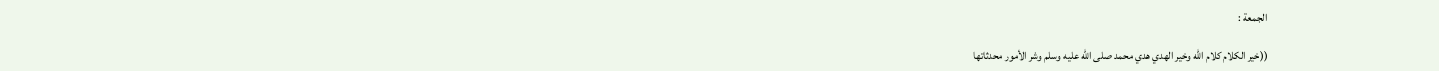الجمعة :

((خير الكلام كلام الله وخير الهدي هدي محمد صلى الله عليه وسلم وشر الأمور محدثاتها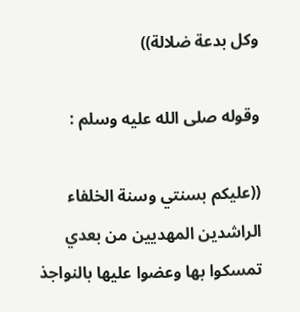وكل بدعة ضلالة))

وقوله صلى الله عليه وسلم :

((عليكم بسنتي وسنة الخلفاء الراشدين المهديين من بعدي تمسكوا بها وعضوا عليها بالنواجذ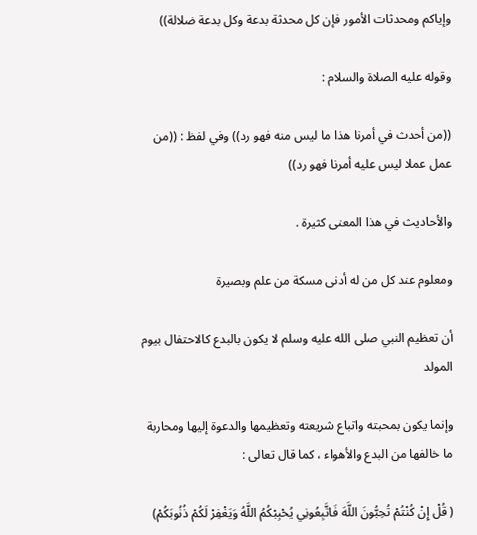وإياكم ومحدثات الأمور فإن كل محدثة بدعة وكل بدعة ضلالة))

وقوله عليه الصلاة والسلام :

((من أحدث في أمرنا هذا ما ليس منه فهو رد)) وفي لفظ : ((من عمل عملا ليس عليه أمرنا فهو رد))

والأحاديث في هذا المعنى كثيرة .

ومعلوم عند كل من له أدنى مسكة من علم وبصيرة

أن تعظيم النبي صلى الله عليه وسلم لا يكون بالبدع كالاحتفال بيوم المولد

وإنما يكون بمحبته واتباع شريعته وتعظيمها والدعوة إليها ومحاربة ما خالفها من البدع والأهواء ، كما قال تعالى :

( قُلْ إِنْ كُنْتُمْ تُحِبُّونَ اللَّهَ فَاتَّبِعُونِي يُحْبِبْكُمُ اللَّهُ وَيَغْفِرْ لَكُمْ ذُنُوبَكُمْ)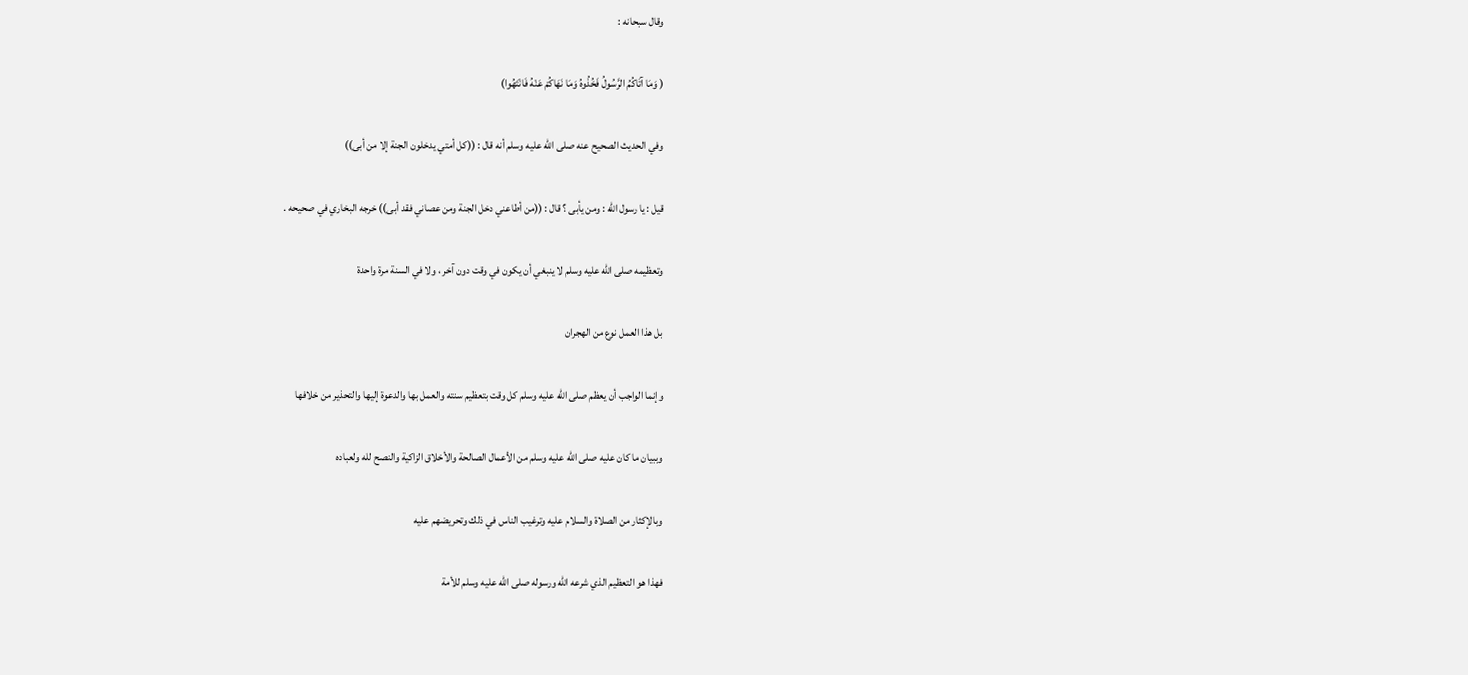وقال سبحانه :

( وَمَا آتَاكُمُ الرَّسُولُ فَخُذُوهُ وَمَا نَهَاكُمْ عَنْهُ فَانْتَهُوا)

وفي الحديث الصحيح عنه صلى الله عليه وسلم أنه قال : ((كل أمتي يدخلون الجنة إلا من أبى))

قيل : يا رسول الله : ومن يأبى ؟ قال : ((من أطاعني دخل الجنة ومن عصاني فقد أبى)) خرجه البخاري في صحيحه .

وتعظيمه صلى الله عليه وسلم لا ينبغي أن يكون في وقت دون آخر ، ولا في السنة مرة واحدة

بل هذا العمل نوع من الهجران

وإنما الواجب أن يعظم صلى الله عليه وسلم كل وقت بتعظيم سنته والعمل بها والدعوة إليها والتحذير من خلافها

وببيان ما كان عليه صلى الله عليه وسلم من الأعمال الصالحة والأخلاق الزاكية والنصح لله ولعباده

وبالإكثار من الصلاة والسلام عليه وترغيب الناس في ذلك وتحريضهم عليه

فهذا هو التعظيم الذي شرعه الله ورسوله صلى الله عليه وسلم للأمة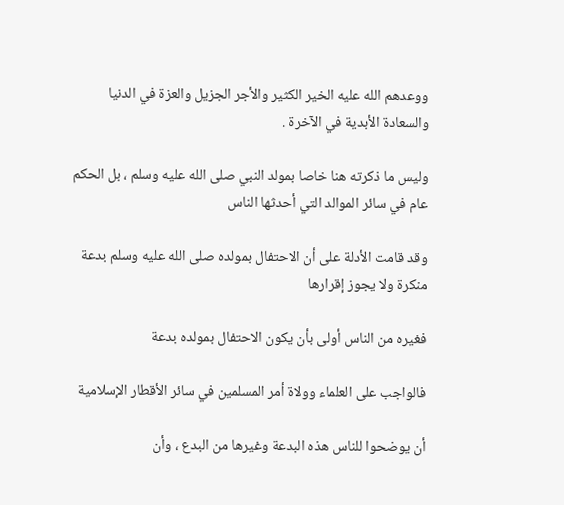ووعدهم الله عليه الخير الكثير والأجر الجزيل والعزة في الدنيا والسعادة الأبدية في الآخرة .

وليس ما ذكرته هنا خاصا بمولد النبي صلى الله عليه وسلم ، بل الحكم عام في سائر الموالد التي أحدثها الناس

وقد قامت الأدلة على أن الاحتفال بمولده صلى الله عليه وسلم بدعة منكرة ولا يجوز إقرارها

فغيره من الناس أولى بأن يكون الاحتفال بمولده بدعة

فالواجب على العلماء وولاة أمر المسلمين في سائر الأقطار الإسلامية

أن يوضحوا للناس هذه البدعة وغيرها من البدع ، وأن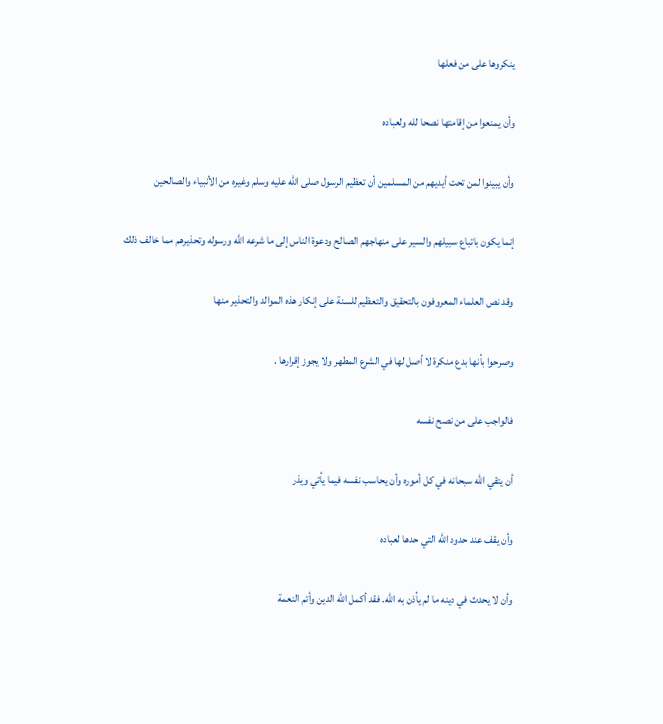ينكروها على من فعلها

وأن يمنعوا من إقامتها نصحا لله ولعباده

وأن يبينوا لمن تحت أيديهم من المسلمين أن تعظيم الرسول صلى الله عليه وسلم وغيره من الأنبياء والصالحين

إنما يكون باتباع سبيلهم والسير على منهاجهم الصالح ودعوة الناس إلى ما شرعه الله ورسوله وتحذيرهم مما خالف ذلك

وقد نص العلماء المعروفون بالتحقيق والتعظيم للسنة على إنكار هذه الموالد والتحذير منها

وصرحوا بأنها بدع منكرة لا أصل لها في الشرع المطهر ولا يجوز إقرارها .

فالواجب على من نصح نفسه

أن يتقي الله سبحانه في كل أموره وأن يحاسب نفسه فيما يأتي ويذر

وأن يقف عند حدود الله التي حدها لعباده

وأن لا يحدث في دينه ما لم يأذن به الله. فقد أكمل الله الدين وأتم النعمة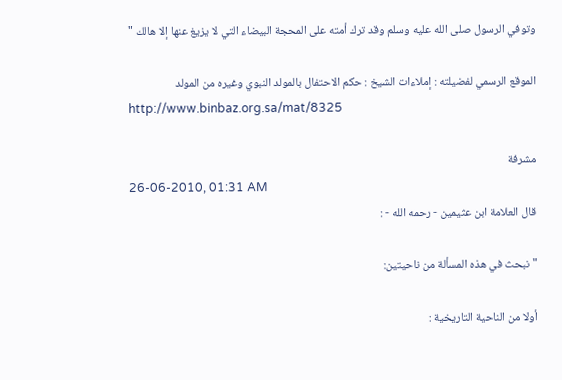وتوفي الرسول صلى الله عليه وسلم وقد ترك أمته على المحجة البيضاء التي لا يزيغ عنها إلا هالك "

الموقع الرسمي لفضيلته : إملاءات الشيخ : حكم الاحتفال بالمولد النبوي وغيره من المولد
http://www.binbaz.org.sa/mat/8325

مشرفة
26-06-2010, 01:31 AM
قال العلامة ابن عثيمين - رحمه الله - :

" نبحث في هذه المسألة من ناحيتين:

أولا من الناحية التاريخية :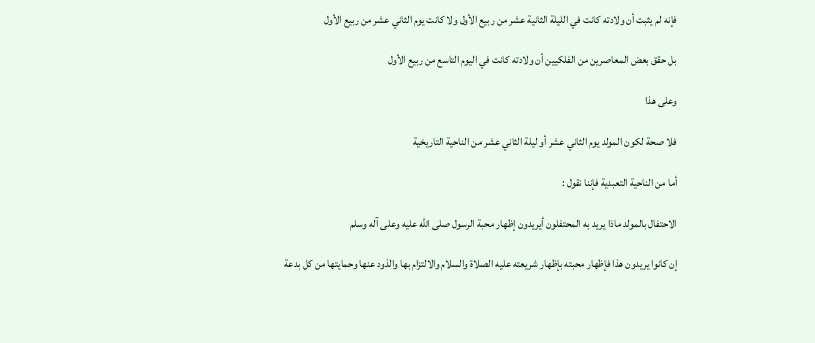فإنه لم يثبت أن ولادته كانت في الليلة الثانية عشر من ربيع الأول ولا كانت يوم الثاني عشر من ربيع الأول

بل حقق بعض المعاصرين من الفلكيين أن ولادته كانت في اليوم التاسع من ربيع الأول

وعلى هذا

فلا صحة لكون المولد يوم الثاني عشر أو ليلة الثاني عشر من الناحية التاريخية

أما من الناحية التعبدية فإننا نقول :

الاحتفال بالمولد ماذا يريد به المحتفلون أيريدون إظهار محبة الرسول صلى الله عليه وعلى آله وسلم

إن كانوا يريدون هذا فإظهار محبته بإظهار شريعته عليه الصلاة والسلام والالتزام بها والذود عنها وحمايتها من كل بدعة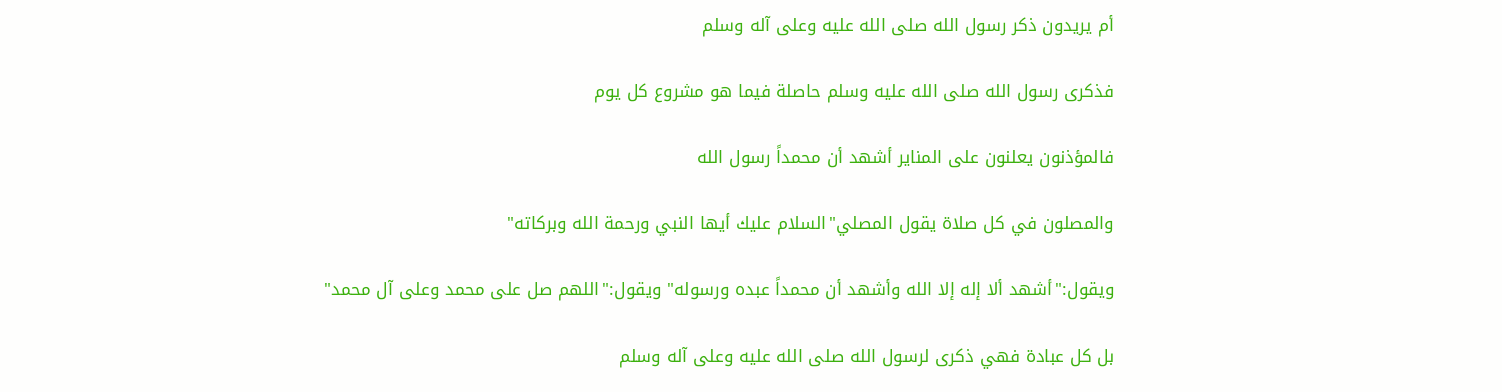أم يريدون ذكر رسول الله صلى الله عليه وعلى آله وسلم

فذكرى رسول الله صلى الله عليه وسلم حاصلة فيما هو مشروع كل يوم

فالمؤذنون يعلنون على المناير أشهد أن محمداً رسول الله

والمصلون في كل صلاة يقول المصلي"السلام عليك أيها النبي ورحمة الله وبركاته"

ويقول:"أشهد ألا إله إلا الله وأشهد أن محمداً عبده ورسوله" ويقول:"اللهم صل على محمد وعلى آل محمد"

بل كل عبادة فهي ذكرى لرسول الله صلى الله عليه وعلى آله وسلم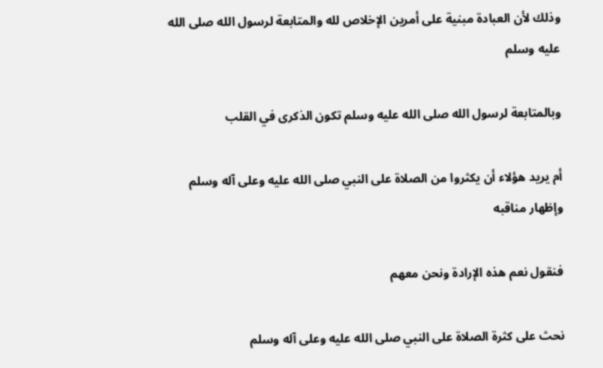وذلك لأن العبادة مبنية على أمرين الإخلاص لله والمتابعة لرسول الله صلى الله عليه وسلم

وبالمتابعة لرسول الله صلى الله عليه وسلم تكون الذكرى في القلب

أم يريد هؤلاء أن يكثروا من الصلاة على النبي صلى الله عليه وعلى آله وسلم وإظهار مناقبه

فنقول نعم هذه الإرادة ونحن معهم

نحث على كثرة الصلاة على النبي صلى الله عليه وعلى آله وسلم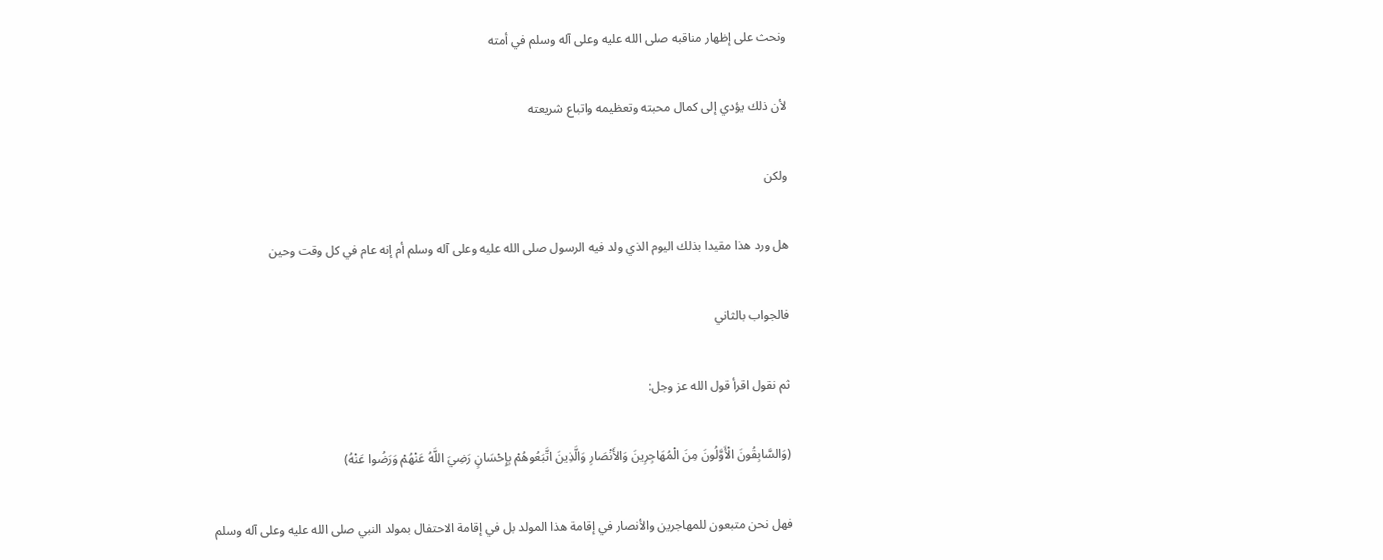ونحث على إظهار مناقبه صلى الله عليه وعلى آله وسلم في أمته

لأن ذلك يؤدي إلى كمال محبته وتعظيمه واتباع شريعته

ولكن

هل ورد هذا مقيدا بذلك اليوم الذي ولد فيه الرسول صلى الله عليه وعلى آله وسلم أم إنه عام في كل وقت وحين

فالجواب بالثاني

ثم نقول اقرأ قول الله عز وجل:

(وَالسَّابِقُونَ الْأَوَّلُونَ مِنَ الْمُهَاجِرِينَ وَالأَنْصَارِ وَالَّذِينَ اتَّبَعُوهُمْ بِإِحْسَانٍ رَضِيَ اللَّهُ عَنْهُمْ وَرَضُوا عَنْهُ)

فهل نحن متبعون للمهاجرين والأنصار في إقامة هذا المولد بل في إقامة الاحتفال بمولد النبي صلى الله عليه وعلى آله وسلم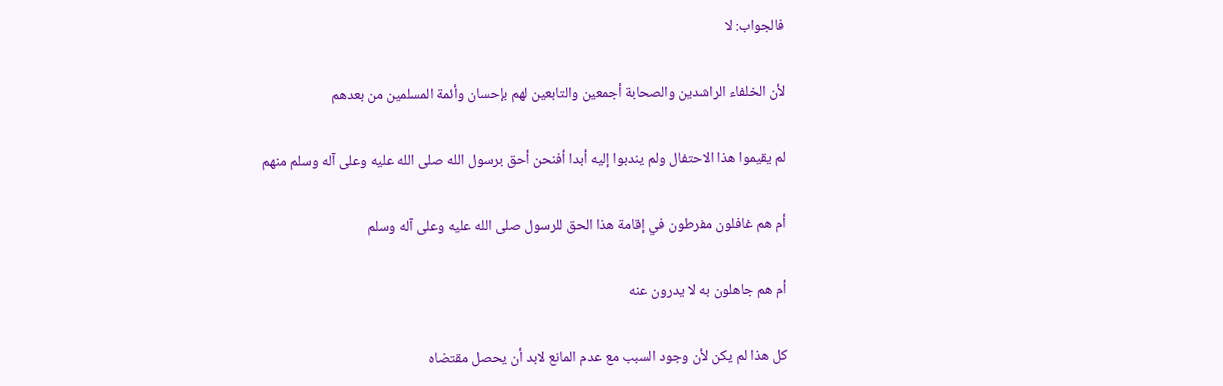فالجواب: لا

لأن الخلفاء الراشدين والصحابة أجمعين والتابعين لهم بإحسان وأئمة المسلمين من بعدهم

لم يقيموا هذا الاحتفال ولم يندبوا إليه أبدا أفنحن أحق برسول الله صلى الله عليه وعلى آله وسلم منهم

أم هم غافلون مفرطون في إقامة هذا الحق للرسول صلى الله عليه وعلى آله وسلم

أم هم جاهلون به لا يدرون عنه

كل هذا لم يكن لأن وجود السبب مع عدم المانع لابد أن يحصل مقتضاه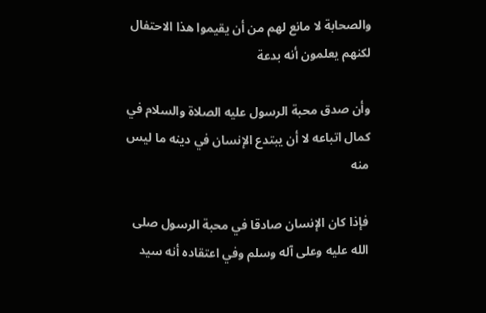والصحابة لا مانع لهم من أن يقيموا هذا الاحتفال لكنهم يعلمون أنه بدعة

وأن صدق محبة الرسول عليه الصلاة والسلام في كمال اتباعه لا أن يبتدع الإنسان في دينه ما ليس منه

فإذا كان الإنسان صادقا في محبة الرسول صلى الله عليه وعلى آله وسلم وفي اعتقاده أنه سيد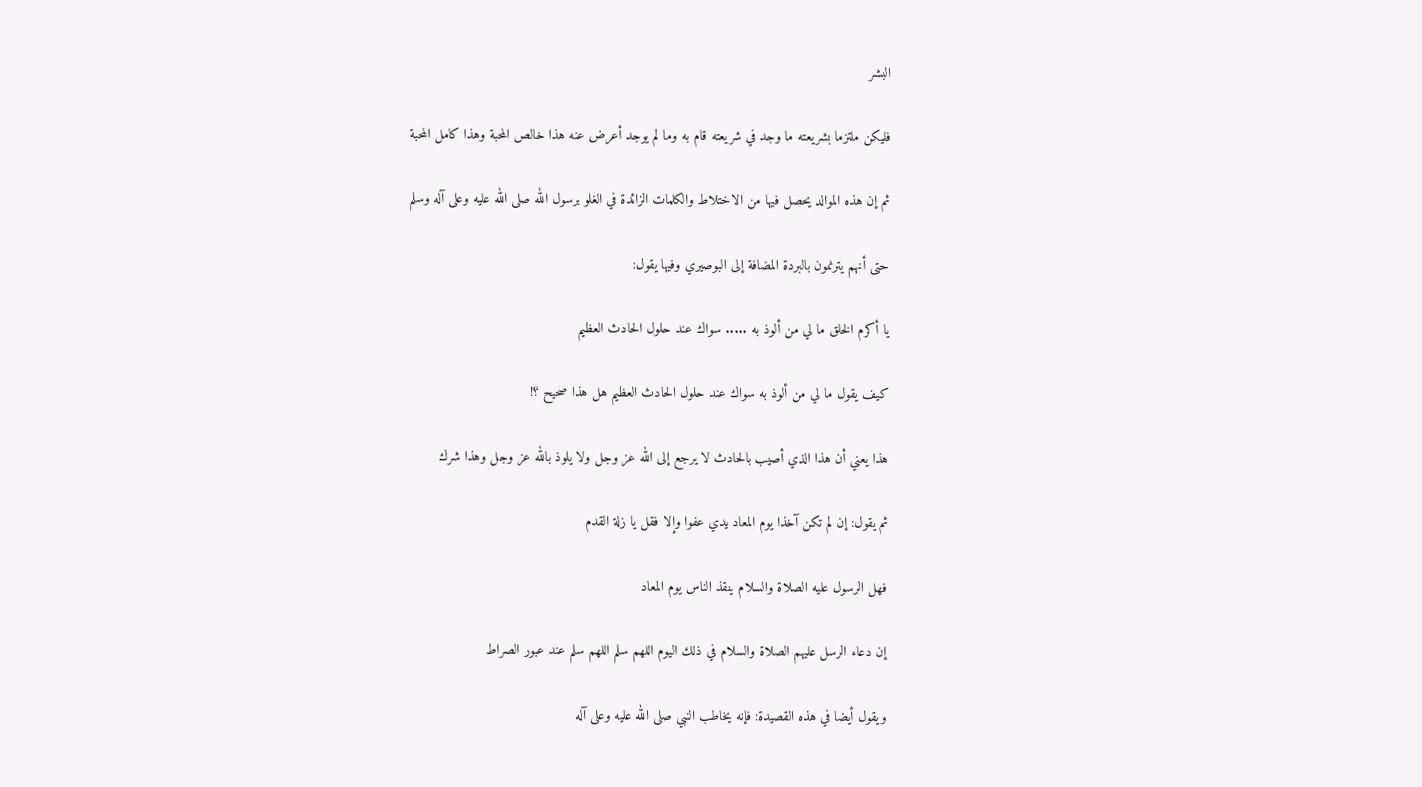البشر

فليكن ملتزما بشريعته ما وجد في شريعته قام به وما لم يوجد أعرض عنه هذا خالص المحبة وهذا كامل المحبة

ثم إن هذه الموالد يحصل فيها من الاختلاط والكلمات الزائدة في الغلو برسول الله صلى الله عليه وعلى آله وسلم

حتى أنهم يترنمون بالبردة المضافة إلى البوصيري وفيها يقول:

يا أكرم الخلق ما لي من ألوذ به ..... سواك عند حلول الحادث العظيم

كيف يقول ما لي من ألوذ به سواك عند حلول الحادث العظيم هل هذا صحيح ؟!

هذا يعني أن هذا الذي أصيب بالحادث لا يرجع إلى الله عز وجل ولا يلوذ بالله عز وجل وهذا شرك

ثم يقول: إن لم تكن آخذا يوم المعاد يدي عفوا وإلا فقل يا زلة القدم

فهل الرسول عليه الصلاة والسلام ينقذ الناس يوم المعاد

إن دعاء الرسل عليهم الصلاة والسلام في ذلك اليوم اللهم سلم اللهم سلم عند عبور الصراط

ويقول أيضا في هذه القصيدة: فإنه يخاطب النبي صلى الله عليه وعلى آله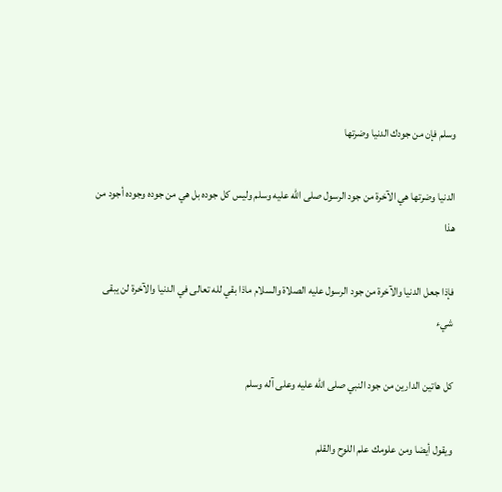وسلم فإن من جودك الدنيا وضرتها

الدنيا وضرتها هي الآخرة من جود الرسول صلى الله عليه وسلم وليس كل جوده بل هي من جوده وجوده أجود من هذا

فإذا جعل الدنيا والآخرة من جود الرسول عليه الصلاة والسلام ماذا بقي لله تعالى في الدنيا والآخرة لن يبقى شيء

كل هاتين الدارين من جود النبي صلى الله عليه وعلى آله وسلم

ويقول أيضا ومن علومك علم اللوح والقلم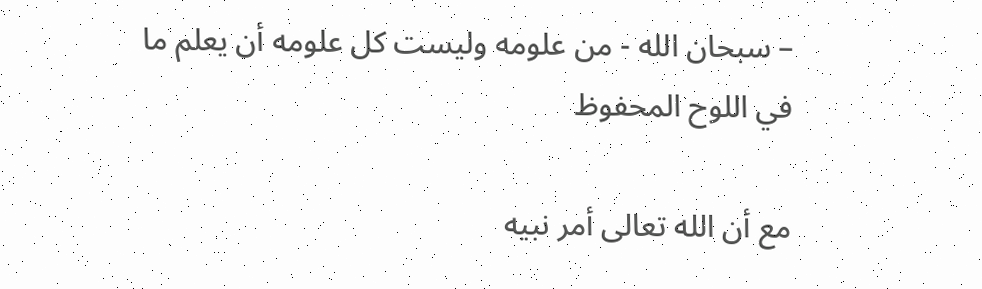– سبحان الله - من علومه وليست كل علومه أن يعلم ما في اللوح المحفوظ

مع أن الله تعالى أمر نبيه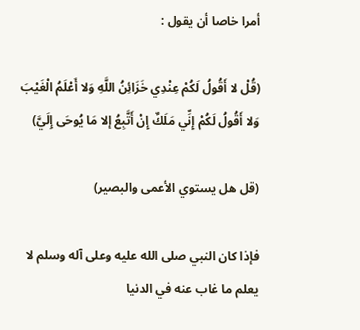أمرا خاصا أن يقول :

(قُلْ لا أَقُولُ لَكُمْ عِنْدِي خَزَائِنُ اللَّهِ وَلا أَعْلَمُ الْغَيْبَ وَلا أَقُولُ لَكُمْ إِنِّي مَلَكٌ إِنْ أَتَّبِعُ إلا مَا يُوحَى إِلَيَّ)

(قل هل يستوي الأعمى والبصير)

فإذا كان النبي صلى الله عليه وعلى آله وسلم لا يعلم ما غاب عنه في الدنيا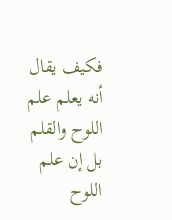فكيف يقال أنه يعلم علم اللوح والقلم بل إن علم اللوح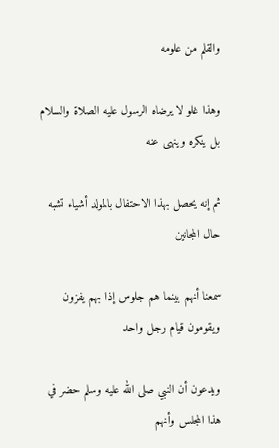والقلم من علومه

وهذا غلو لا يرضاه الرسول عليه الصلاة والسلام بل ينكره وينهى عنه

ثم إنه يحصل بهذا الاحتفال بالمولد أشياء تشبه حال المجانين

سمعنا أنهم بينما هم جلوس إذا بهم يفزون ويقومون قيام رجل واحد

ويدعون أن النبي صلى الله عليه وسلم حضر في هذا المجلس وأنهم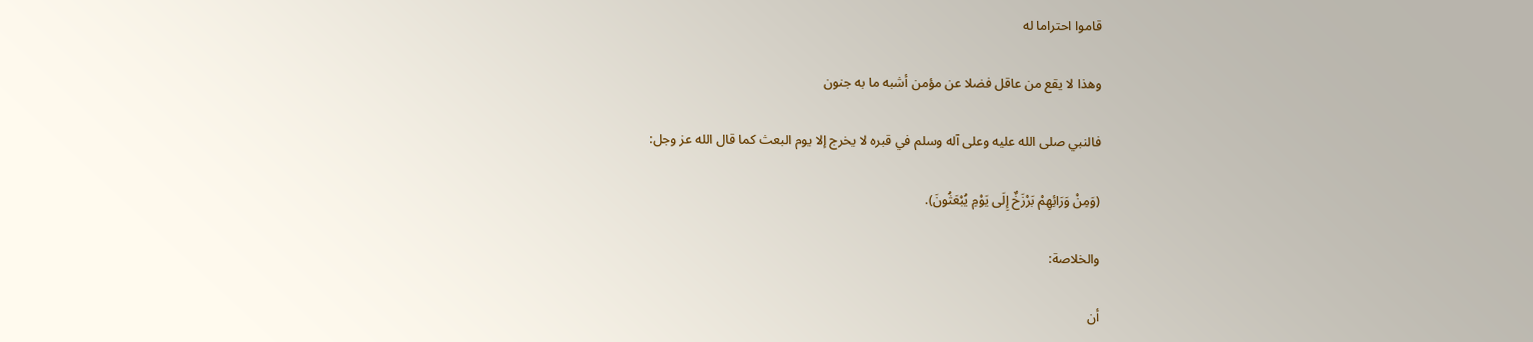قاموا احتراما له

وهذا لا يقع من عاقل فضلا عن مؤمن أشبه ما به جنون

فالنبي صلى الله عليه وعلى آله وسلم في قبره لا يخرج إلا يوم البعث كما قال الله عز وجل:

(وَمِنْ وَرَائِهِمْ بَرْزَخٌ إِلَى يَوْمِ يُبْعَثُونَ).

والخلاصة:

أن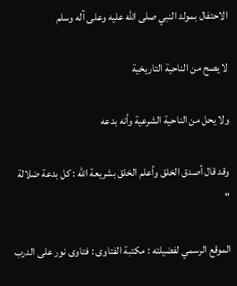الاحتفال بمولد النبي صلى الله عليه وعلى آله وسلم

لا يصح من الناحية التاريخية

ولا يحل من الناحية الشرعية وأنه بدعه

وقد قال أصدق الخلق وأعلم الخلق بشريعة الله : كل بدعة ضلالة "

الموقع الرسمي لفضيلته : مكتبة الفتاوى : فتاوى نور على الدرب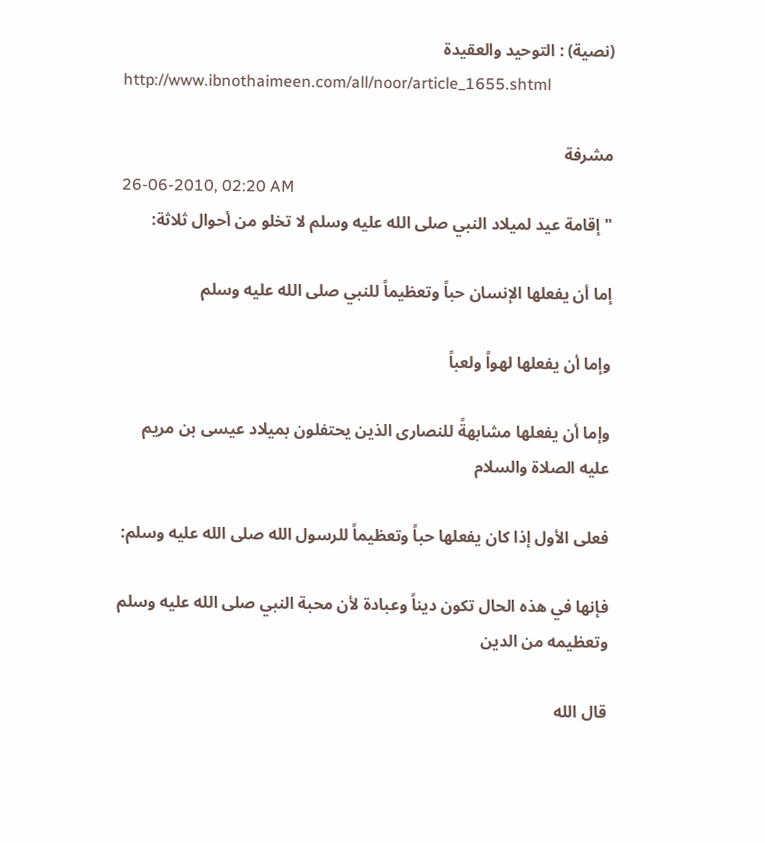(نصية) : التوحيد والعقيدة
http://www.ibnothaimeen.com/all/noor/article_1655.shtml

مشرفة
26-06-2010, 02:20 AM
" إقامة عيد لميلاد النبي صلى الله عليه وسلم لا تخلو من أحوال ثلاثة:

إما أن يفعلها الإنسان حباً وتعظيماً للنبي صلى الله عليه وسلم

وإما أن يفعلها لهواً ولعباً

وإما أن يفعلها مشابهةً للنصارى الذين يحتفلون بميلاد عيسى بن مريم عليه الصلاة والسلام

فعلى الأول إذا كان يفعلها حباً وتعظيماً للرسول الله صلى الله عليه وسلم:

فإنها في هذه الحال تكون ديناً وعبادة لأن محبة النبي صلى الله عليه وسلم وتعظيمه من الدين

قال الله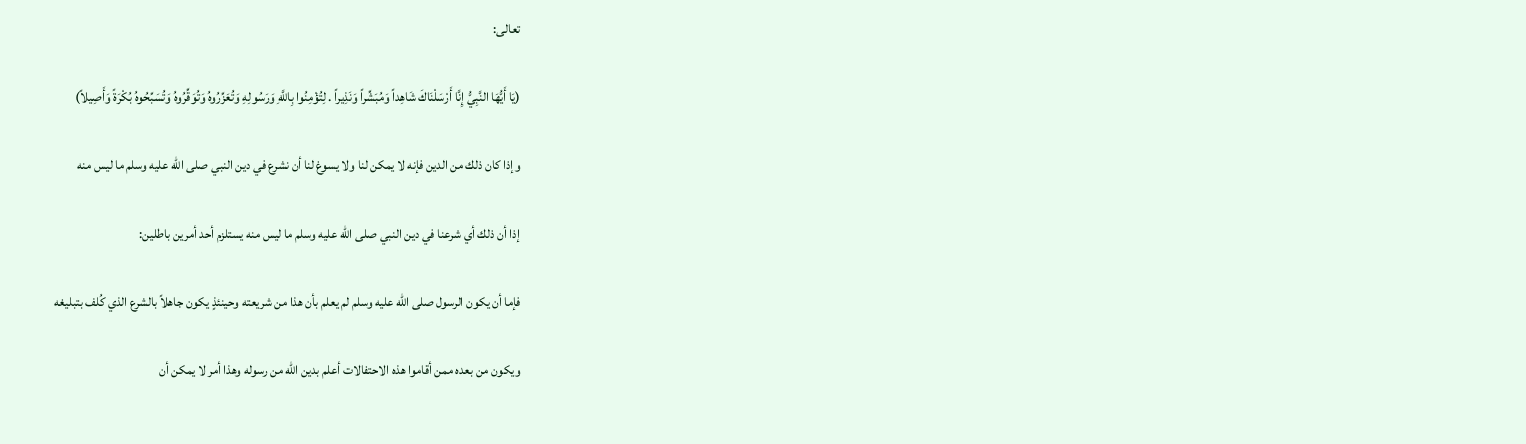تعالى:

(يَا أَيُّهَا النَّبِيُّ إِنَّا أَرْسَلْنَاكَ شَاهِداً وَمُبَشِّراً وَنَذِيراً . لِتُؤْمِنُوا بِاللَّهِ وَرَسُولِهِ وَتُعَزِّرُوهُ وَتُوَقِّرُوهُ وَتُسَبِّحُوهُ بُكْرَةً وَأَصِيلاً)

وإذا كان ذلك من الدين فإنه لا يمكن لنا ولا يسوغ لنا أن نشرع في دين النبي صلى الله عليه وسلم ما ليس منه

إذا أن ذلك أي شرعنا في دين النبي صلى الله عليه وسلم ما ليس منه يستلزم أحد أمرين باطلين:

فإما أن يكون الرسول صلى الله عليه وسلم لم يعلم بأن هذا من شريعته وحينئذٍ يكون جاهلاً بالشرع الذي كُلف بتبليغه

ويكون من بعده ممن أقاموا هذه الاحتفالات أعلم بدين الله من رسوله وهذا أمر لا يمكن أن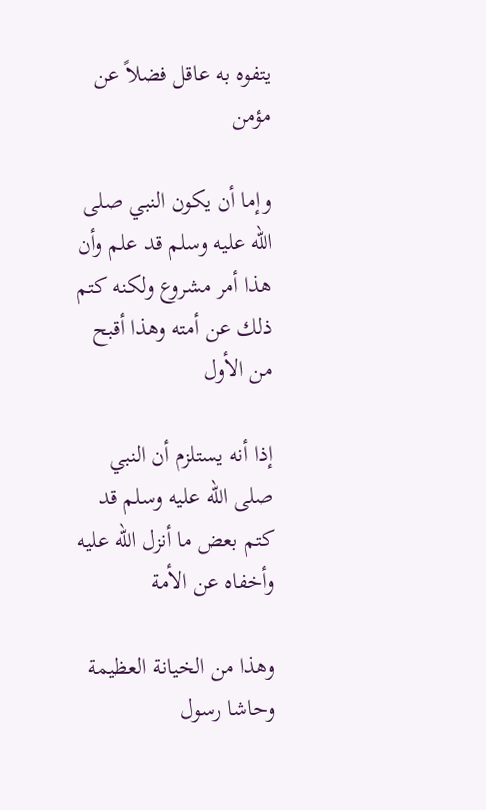يتفوه به عاقل فضلاً عن مؤمن

وإما أن يكون النبي صلى الله عليه وسلم قد علم وأن هذا أمر مشروع ولكنه كتم ذلك عن أمته وهذا أقبح من الأول

إذا أنه يستلزم أن النبي صلى الله عليه وسلم قد كتم بعض ما أنزل الله عليه وأخفاه عن الأمة

وهذا من الخيانة العظيمة وحاشا رسول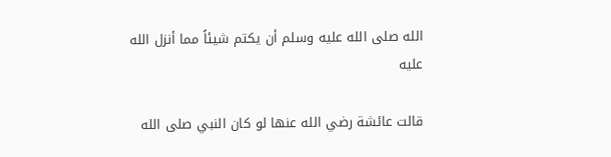الله صلى الله عليه وسلم أن يكتم شيئاً مما أنزل الله عليه

قالت عائشة رضي الله عنها لو كان النبي صلى الله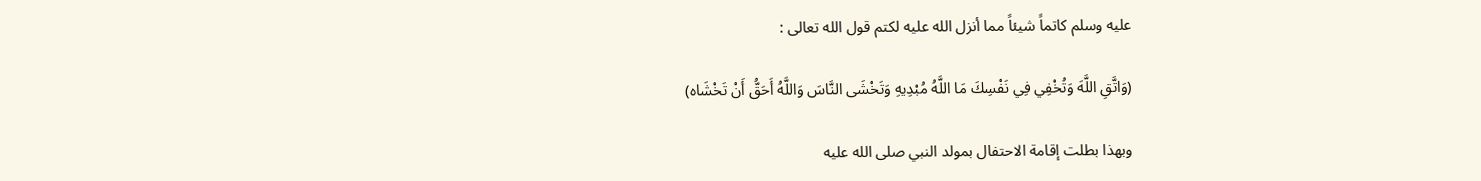عليه وسلم كاتماً شيئاً مما أنزل الله عليه لكتم قول الله تعالى :

(وَاتَّقِ اللَّهَ وَتُخْفِي فِي نَفْسِكَ مَا اللَّهُ مُبْدِيهِ وَتَخْشَى النَّاسَ وَاللَّهُ أَحَقُّ أَنْ تَخْشَاه)

وبهذا بطلت إقامة الاحتفال بمولد النبي صلى الله عليه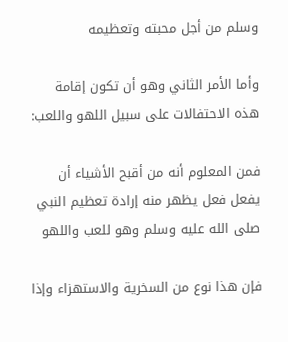وسلم من أجل محبته وتعظيمه

وأما الأمر الثاني وهو أن تكون إقامة هذه الاحتفالات على سبيل اللهو واللعب:

فمن المعلوم أنه من أقبح الأشياء أن يفعل فعل يظهر منه إرادة تعظيم النبي صلى الله عليه وسلم وهو للعب واللهو

فإن هذا نوع من السخرية والاستهزاء وإذا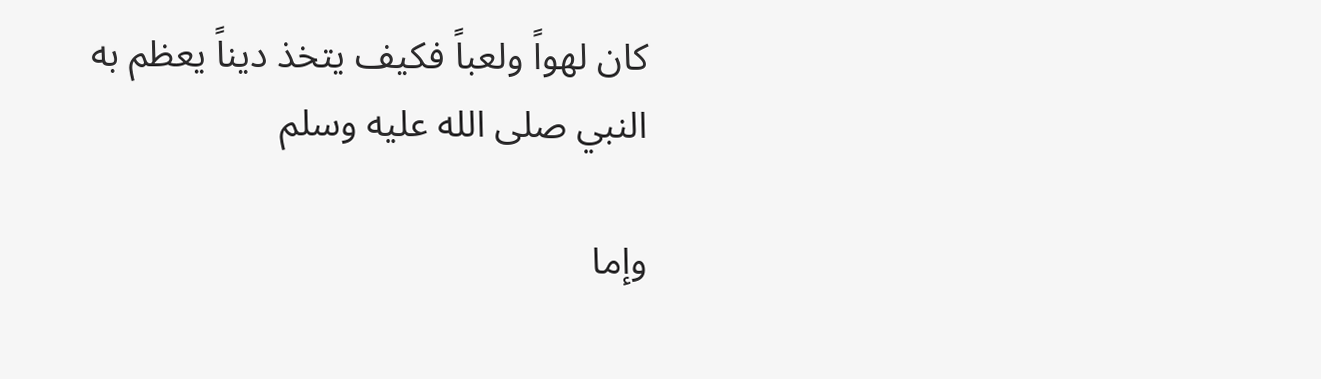كان لهواً ولعباً فكيف يتخذ ديناً يعظم به النبي صلى الله عليه وسلم

وإما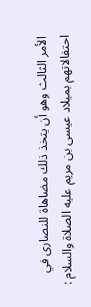الأمر الثالث وهو أن يتخذ ذلك مضاهاة للنصارى في احتفالاتهم بميلاد عيسى بن مريم عليه الصلاة والسلام :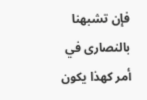فإن تشبهنا بالنصارى في أمر كهذا يكون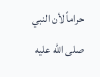حراماً لأن النبي صلى الله عليه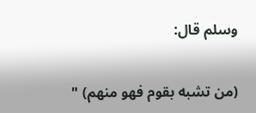وسلم قال:

(من تشبه بقوم فهو منهم) "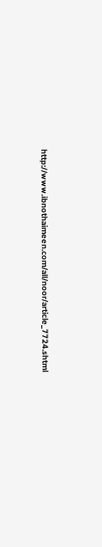http://www.ibnothaimeen.com/all/noor/article_7724.shtml